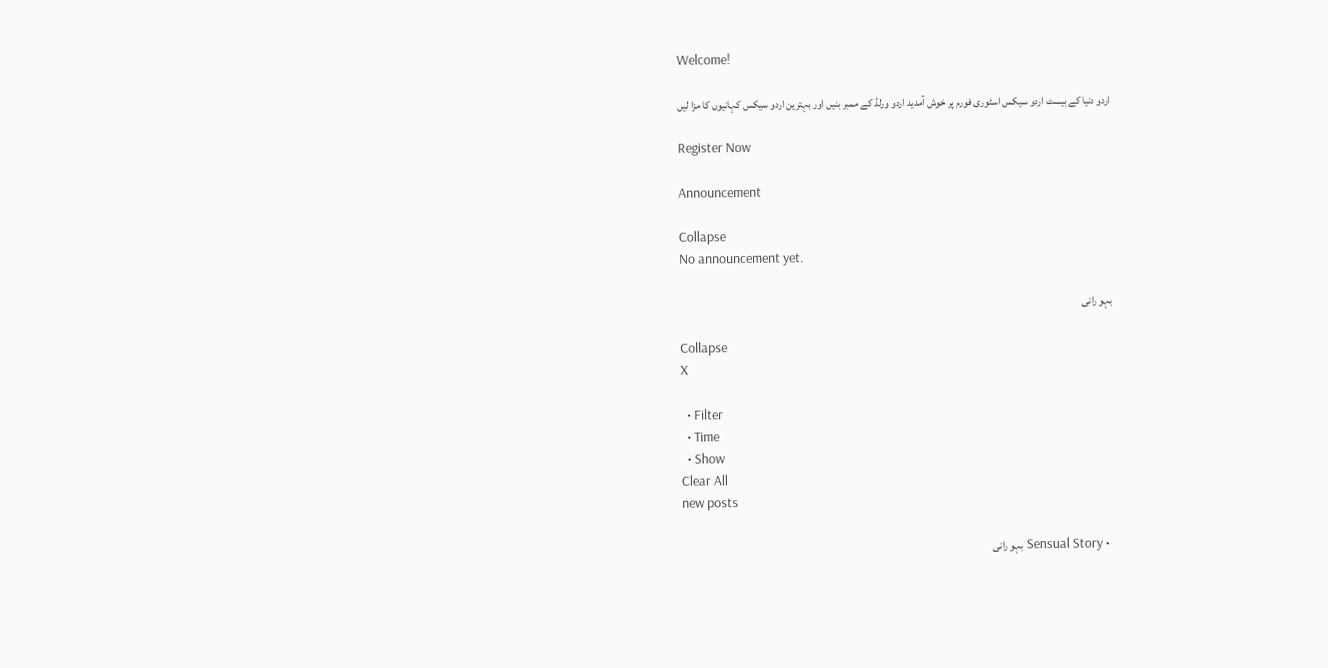Welcome!

اردو دنیا کے بیسٹ اردو سیکس اسٹوری فورم پر خوش آمدید اردو ورلڈ کے ممبر بنیں اور بہترین اردو سیکس کہانیوں کا مزا لیں

Register Now

Announcement

Collapse
No announcement yet.

بہو رانی

Collapse
X

  • Filter
  • Time
  • Show
Clear All
new posts

  • Sensual Story بہو رانی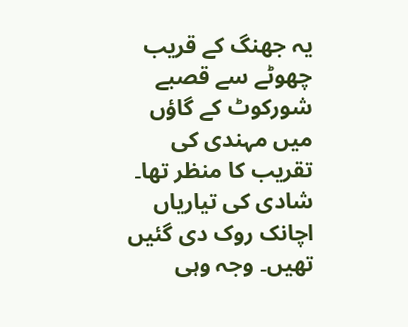یہ جھنگ کے قریب چھوٹے سے قصبے شورکوٹ کے گاؤں میں مہندی کی تقریب کا منظر تھا۔ شادی کی تیاریاں اچانک روک دی گئیں تھیں۔ وجہ وہی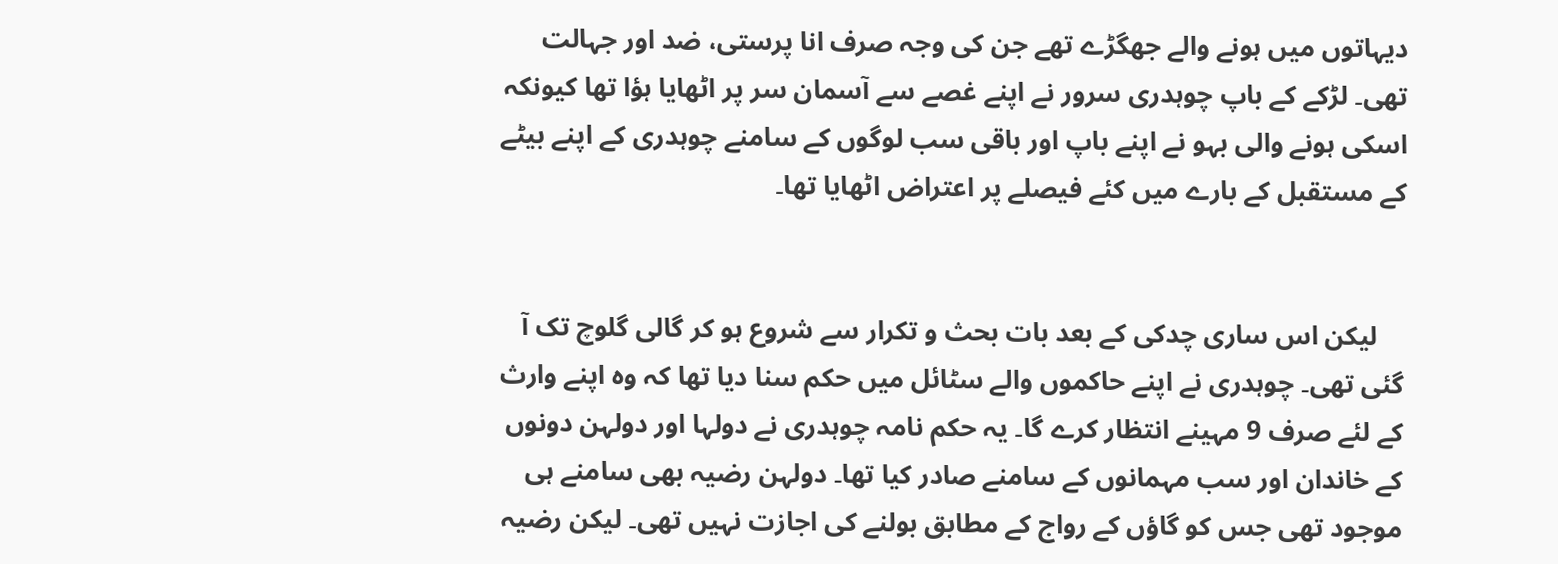دیہاتوں میں ہونے والے جھگڑے تھے جن کی وجہ صرف انا پرستی، ضد اور جہالت تھی۔ لڑکے کے باپ چوہدری سرور نے اپنے غصے سے آسمان سر پر اٹھایا ہؤا تھا کیونکہ اسکی ہونے والی بہو نے اپنے باپ اور باقی سب لوگوں کے سامنے چوہدری کے اپنے بیٹے کے مستقبل کے بارے میں کئے فیصلے پر اعتراض اٹھایا تھا۔


    لیکن اس ساری چدکی کے بعد بات بحث و تکرار سے شروع ہو کر گالی گلوچ تک آ گئی تھی۔ چوہدری نے اپنے حاکموں والے سٹائل میں حکم سنا دیا تھا کہ وہ اپنے وارث کے لئے صرف 9 مہینے انتظار کرے گا۔ یہ حکم نامہ چوہدری نے دولہا اور دولہن دونوں کے خاندان اور سب مہمانوں کے سامنے صادر کیا تھا۔ دولہن رضیہ بھی سامنے ہی موجود تھی جس کو گاؤں کے رواج کے مطابق بولنے کی اجازت نہیں تھی۔ لیکن رضیہ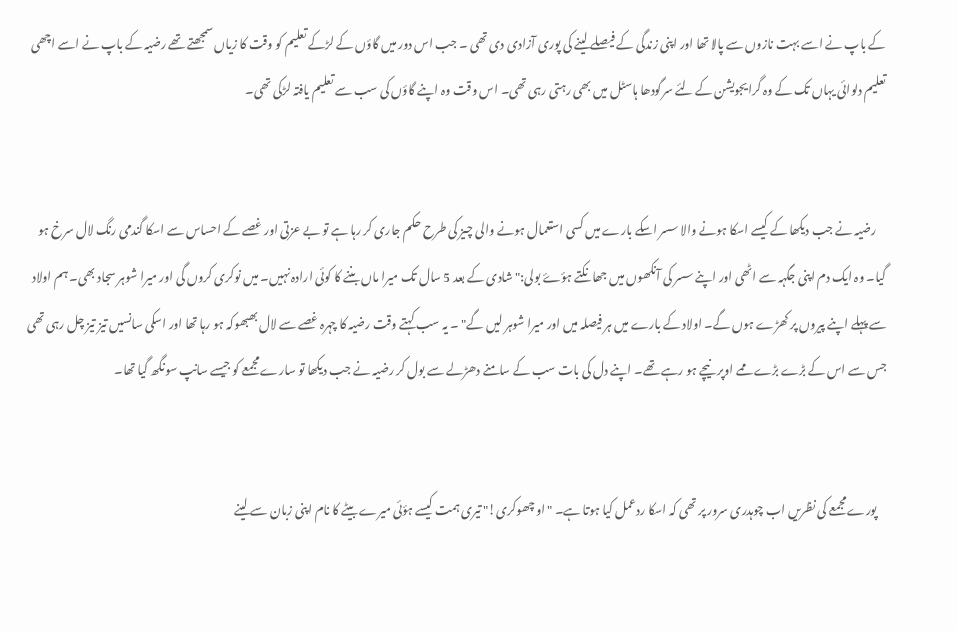کے باپ نے اسے بہت نازوں سے پالا تھا اور اپنی زندگی کے فیصلے لینے کی پوری آزادی دی تھی ۔ جب اس دور میں گاؤں کے لڑکے تعلیم کو وقت کا زیاں سمجھتے تھے رضیہ کے باپ نے اسے اچھی تعلیم دلوائی یہاں تک کے وہ گرایجویشن کے لئے سرگودھا ہاسٹل میں بھی رہتی رہی تھی۔ اس وقت وہ اپنے گاؤں کی سب سے تعلیم یافتہ لڑکی تھی۔


    رضیہ نے جب دیکھا کے کیسے اسکا ہونے والا سسر اسکے بارے میں کسی استعمال ہونے والی چیز کی طرح حکم جاری کر رہا ہے تو بے عزتی اور غصے کے احساس سے اسکا گندمی رنگ لال سرخ ہو گیا۔ وہ ایک دم اپنی جگہہ سے اٹھی اور اپنے سسر کی آنکھوں میں جھانکتے ہؤۓ بولی:" شادی کے بعد 5 سال تک میرا ماں بننے کا کوئی ارادہ نہیں۔ میں نوکری کروں گی اور میرا شوہر سجاد بھی۔ ہم اولاد سے پہلے اپنے پیروں پر کھڑے ہوں گے۔ اولاد کے بارے میں ہر فیصلہ میں اور میرا شوہر لیں گے" ۔ یہ سب کہتے وقت رضیہ کا چہرہ غصے سے لال بھبھوکہ ہو رہا تھا اور اسکی سانسیں تیز تیز چل رہی تھی جس سے اس کے بڑے بڑے ممے اوپر نیچے ہو رہے تھے۔ اپنے دل کی بات سب کے سامنے دھڑلے سے بول کر رضیہ نے جب دیکھا تو سارے مجمعے کو جیسے سانپ سونگھ گیا تھا۔


    پورے مجمعے کی نظریں اب چوہدری سرور پر تھی کہ اسکا ردعمل کیا ہوتا ہے۔ "او چھوکری!" تیری ہمت کیسے ہؤئی میرے بیٹے کا نام اپنی زبان سے لینے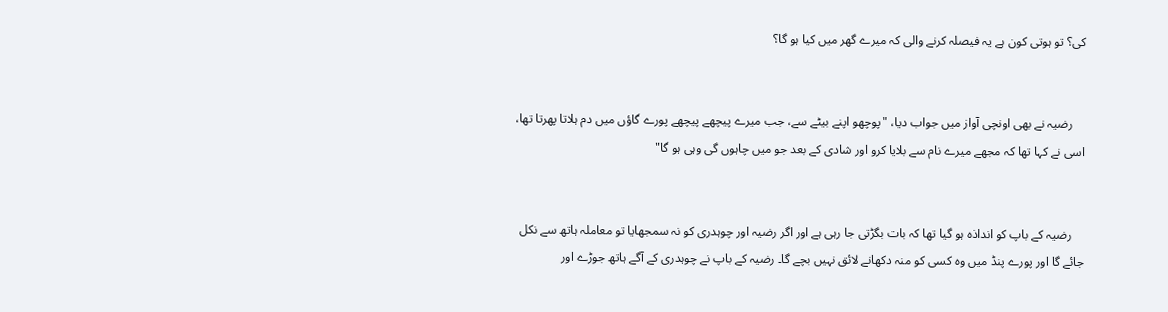کی؟ تو ہوتی کون ہے یہ فیصلہ کرنے والی کہ میرے گھر میں کیا ہو گا؟


    رضیہ نے بھی اونچی آواز میں جواب دیا، "پوچھو اپنے بیٹے سے، جب میرے پیچھے پیچھے پورے گاؤں میں دم ہلاتا پھرتا تھا، اسی نے کہا تھا کہ مجھے میرے نام سے بلایا کرو اور شادی کے بعد جو میں چاہوں گی وہی ہو گا"


    رضیہ کے باپ کو انداذہ ہو گیا تھا کہ بات بگڑتی جا رہی ہے اور اگر رضیہ اور چوہدری کو نہ سمجھایا تو معاملہ ہاتھ سے نکل جائے گا اور پورے پنڈ میں وہ کسی کو منہ دکھانے لائق نہیں بچے گا۔ رضیہ کے باپ نے چوہدری کے آگے ہاتھ جوڑے اور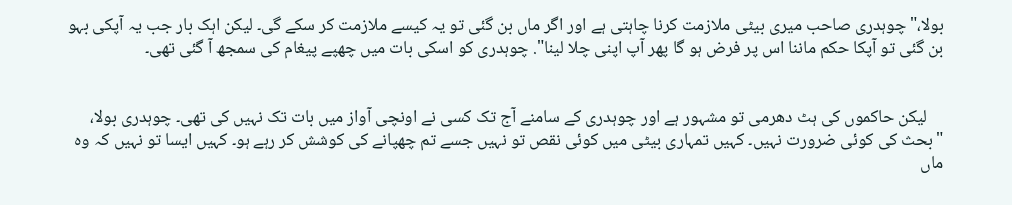بولا،"چوہدری صاحب میری بیٹی ملازمت کرنا چاہتی ہے اور اگر ماں بن گئی تو یہ کیسے ملازمت کر سکے گی۔ لیکن اہک بار جب یہ آپکی بہو بن گئی تو آپکا حکم ماننا اس پر فرض ہو گا پھر آپ اپنی چلا لینا". چوہدری کو اسکی بات میں چھپے پیغام کی سمجھ آ گئی تھی۔


    لیکن حاکموں کی ہٹ دھرمی تو مشہور ہے اور چوہدری کے سامنے آج تک کسی نے اونچی آواز میں بات تک نہیں کی تھی۔ چوہدری بولا، "بحث کی کوئی ضرورت نہیں۔ کہیں تمہاری بیٹی میں کوئی نقص تو نہیں جسے تم چھپانے کی کوشش کر رہے ہو۔ کہیں ایسا تو نہیں کہ وہ ماں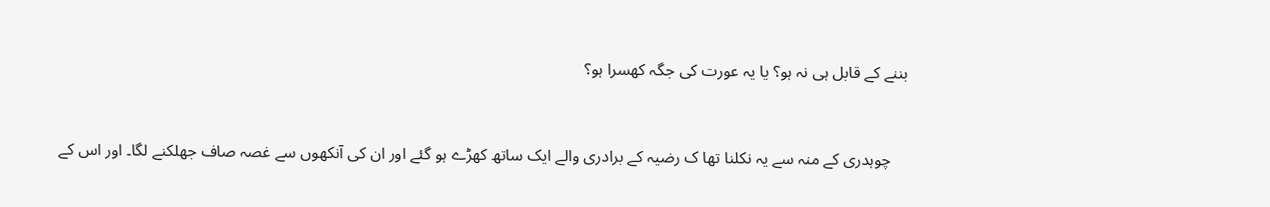بننے کے قابل ہی نہ ہو؟ یا یہ عورت کی جگہ کھسرا ہو؟


    چوہدری کے منہ سے یہ نکلنا تھا ک رضیہ کے برادری والے ایک ساتھ کھڑے ہو گئے اور ان کی آنکھوں سے غصہ صاف جھلکنے لگا۔ اور اس کے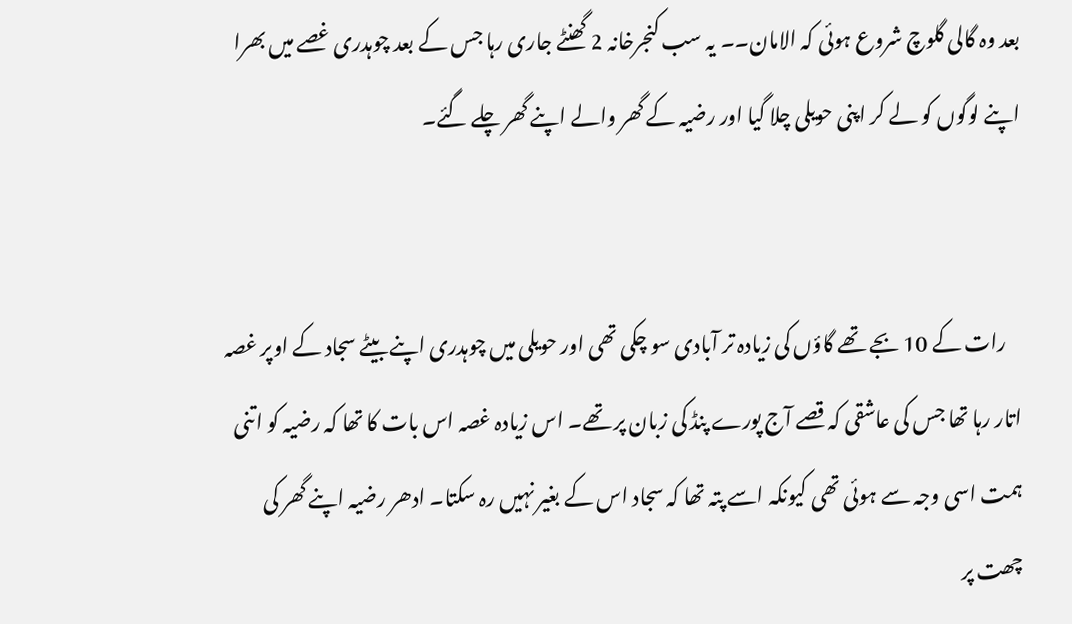بعد وہ گالی گلوچ شروع ہوئی کہ الامان۔۔ یہ سب کنجرخانہ 2 گھنٹے جاری رہا جس کے بعد چوہدری غصے میں بھرا اپنے لوگوں کو لے کر اپنی حویلی چلا گیا اور رضیہ کے گھر والے اپنے گھر چلے گئے۔


    رات کے 10 بجے تھے گاؤں کی زیادہ تر آبادی سو چکی تھی اور حویلی میں چوہدری اپنے بیٹے سجاد کے اوپر غصہ اتار رہا تھا جس کی عاشقی کہ قصے آج پورے پنڈ کی زبان پر تھے۔ اس زیادہ غصہ اس بات کا تھا کہ رضیہ کو اتنی ہمت اسی وجہ سے ہوئی تھی کیونکہ اسے پتہ تھا کہ سجاد اس کے بغیر نہیں رہ سکتا۔ ادھر رضیہ اپنے گھر کی چھت پر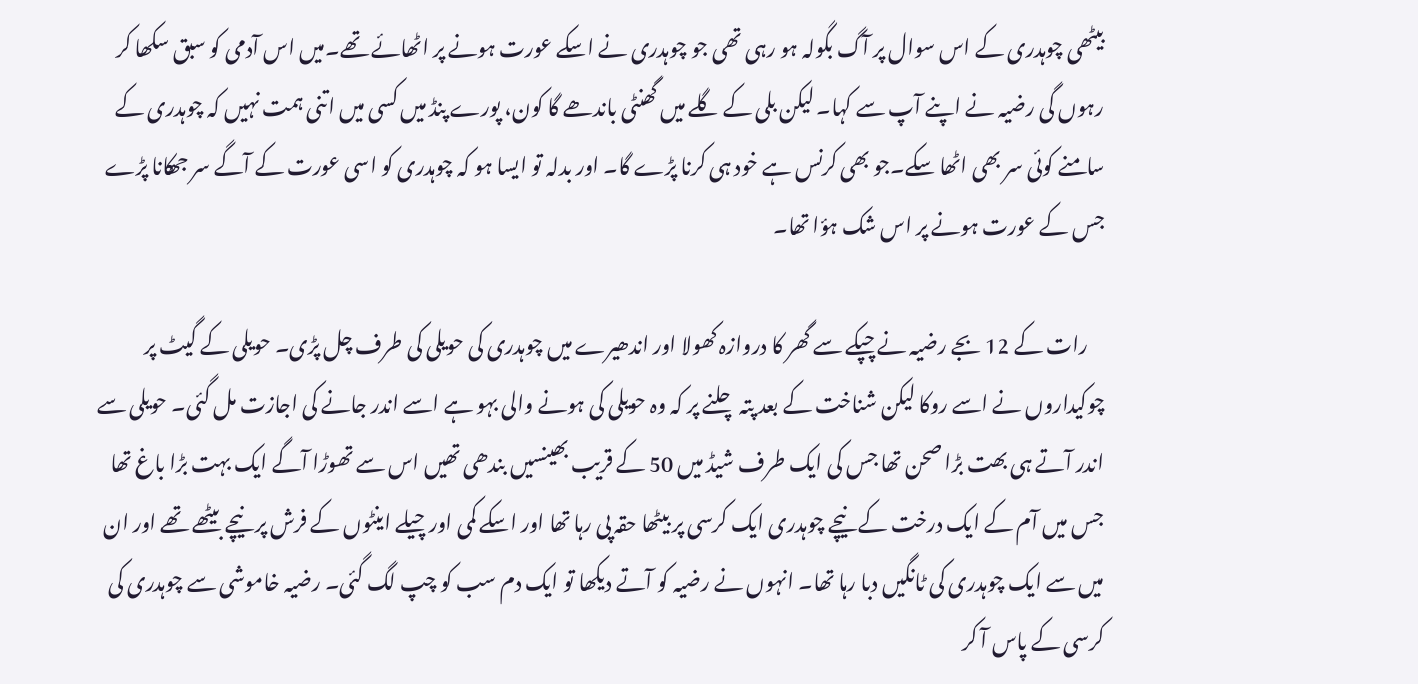بیٹھی چوہدری کے اس سوال پر آگ بگولہ ہو رہی تھی جو چوہدری نے اسکے عورت ہونے پر اٹھائے تھے۔میں اس آدمی کو سبق سکھا کر رہوں گی رضیہ نے اپنے آپ سے کہا۔ لیکن بلی کے گلے میں گھنٹی باندھے گا کون، پورے پنڈ میں کسی میں اتنی ہمت نہیں کہ چوہدری کے سامنے کوئی سر بھی اٹھا سکے۔جو بھی کرنس ہے خود ہی کرنا پڑے گا۔ اور بدلہ تو ایسا ہو کہ چوہدری کو اسی عورت کے آگے سر جھکانا پڑے جس کے عورت ہونے پر اس شک ہؤا تھا۔

    رات کے 12 بجے رضیہ نے چپکے سے گھر کا دروازہ کھولا اور اندھیرے میں چوہدری کی حویلی کی طرف چل پڑی۔ حویلی کے گیٹ پر چوکیداروں نے اسے روکا لیکن شناخت کے بعد پتہ چلنے پر کہ وہ حویلی کی ہونے والی بہو ہے اسے اندر جانے کی اجازت مل گئی۔ حویلی سے اندر آتے ہی بھت بڑا صحن تھا جس کی ایک طرف شیڈ میں 50 کے قریب بھینسیں بندھی تھیں اس سے تھوڑا آگے ایک بہت بڑا باغ تھا جس میں آم کے ایک درخت کے نیچے چوہدری ایک کرسی پر بیٹھا حقہ پی رہا تھا اور اسکے کمی اور چیلے اینٹوں کے فرش پر نیچے بیٹھے تھے اور ان میں سے ایک چوہدری کی ٹانگیں دبا رہا تھا۔ انہوں نے رضیہ کو آتے دیکھا تو ایک دم سب کو چپ لگ گئی۔ رضیہ خاموشی سے چوہدری کی کرسی کے پاس آ کر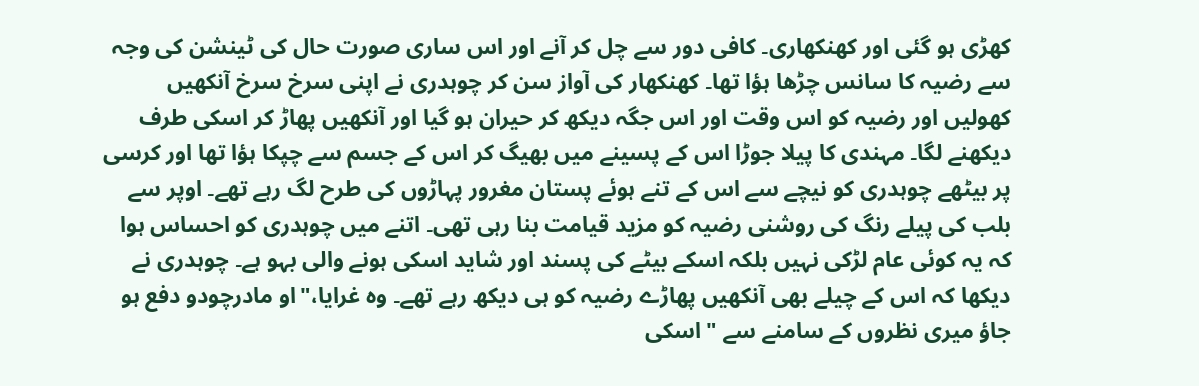کھڑی ہو گئی اور کھنکھاری۔ کافی دور سے چل کر آنے اور اس ساری صورت حال کی ٹینشن کی وجہ سے رضیہ کا سانس چڑھا ہؤا تھا۔ کھنکھار کی آواز سن کر چوہدری نے اپنی سرخ سرخ آنکھیں کھولیں اور رضیہ کو اس وقت اور اس جگہ دیکھ کر حیران ہو گیا اور آنکھیں پھاڑ کر اسکی طرف دیکھنے لگا۔ مہندی کا پیلا جوڑا اس کے پسینے میں بھیگ کر اس کے جسم سے چپکا ہؤا تھا اور کرسی پر بیٹھے چوہدری کو نیچے سے اس کے تنے ہوئے پستان مغرور پہاڑوں کی طرح لگ رہے تھے۔ اوپر سے بلب کی پیلے رنگ کی روشنی رضیہ کو مزید قیامت بنا رہی تھی۔ اتنے میں چوہدری کو احساس ہوا کہ یہ کوئی عام لڑکی نہیں بلکہ اسکے بیٹے کی پسند اور شاید اسکی ہونے والی بہو ہے۔ چوہدری نے دیکھا کہ اس کے چیلے بھی آنکھیں پھاڑے رضیہ کو ہی دیکھ رہے تھے۔ وہ غرایا،"او مادرچودو دفع ہو جاؤ میری نظروں کے سامنے سے " اسکی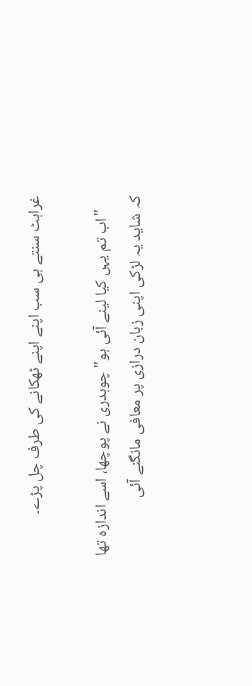غراہٹ سنتے ہی سب اپنے اپنے ٹھکانے کی طرف چل پڑے۔

    "اب تم یہں کیا لینے آئی ہو" چوہدری نے پوچھا، اسے اندازہ تھا کہ شاید یہ لڑکی اپنی زبان درازی پر معافی مانگنے آئی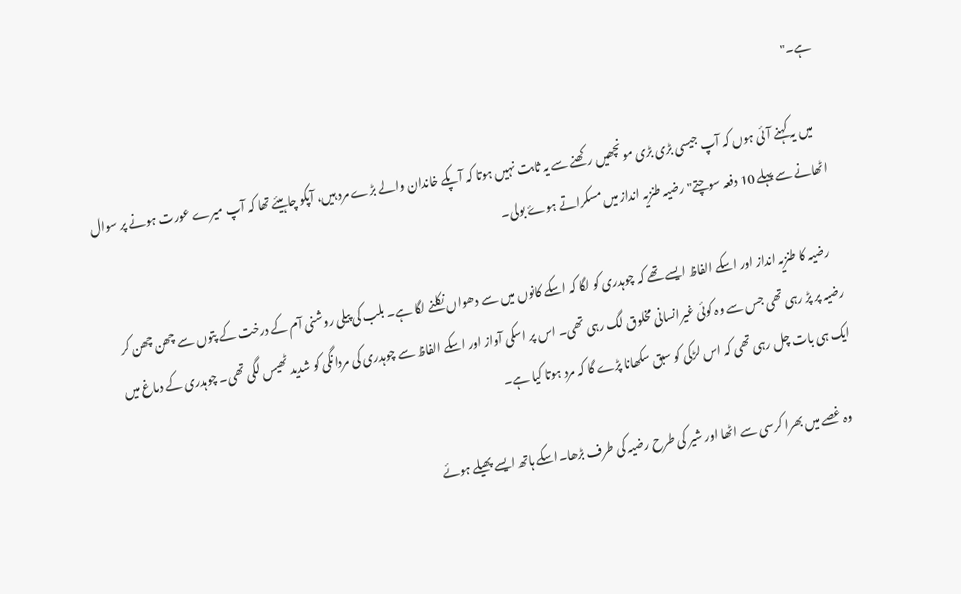ہے۔"

    میں یہ کہنے آئی ہوں کہ آپ جیسی بڑی بڑی مونچھیں رکھنے سے یہ ثابت نہیں ہوتا کہ آپکے خاندان والے بڑے مرد ہیں، آپکو چاہیئے تھا کہ آپ میرے عورت ہونے پر سوال اٹھانے سے پہلے 10 دفعہ سوچتے" رضیہ طنزیہ انداز میں مسکراتے ہوۓ بولی۔

    رضیہ کا طنزیہ انداز اور اسکے الفاظ ایسے تھے کہ چوہدری کو لگا کہ اسکے کانوں میں سے دھواں نکلنے لگا ہے۔ بلب کی پیلی روشنی آم کے درخت کے پتوں سے چھن چھن کر رضیہ پر پڑ رہی تھی جس سے وہ کوئی غیرانسانی مخلوق لگ رہی تھی۔ اس پر اسکی آواز اور اسکے الفاظ سے چوہدری کی مردانگی کو شدید ٹھیس لگی تھی۔ چوہدری کے دماغ میں ایک ہی بات چل رہی تھی کہ اس لڑکی کو سبق سکھانا پڑے گا کہ مرد ہوتا کیا ہے۔

    وہ غصے میں بھرا کرسی سے اٹھا اور شیر کی طرح رضیہ کی طرف بڑھا۔اسکے ہاتھ ایسے پھیلے ہوئے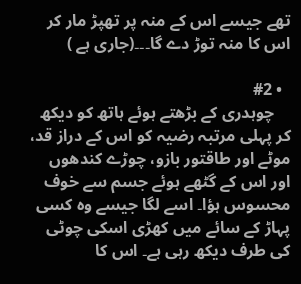تھے جیسے اس کے منہ پر تھپڑ مار کر اس کا منہ توڑ دے گا۔۔۔(جاری ہے )

  • #2
    چوہدری کے بڑھتے ہوئے ہاتھ کو دیکھ کر پہلی مرتبہ رضیہ کو اس کے دراز قد، موٹے اور طاقتور بازو، چوڑے کندھوں اور اس کے گٹھے ہوئے جسم سے خوف محسوس ہؤا۔ اسے لگا جیسے وہ کسی پہاڑ کے سائے میں کھڑی اسکی چوٹی کی طرف دیکھ رہی ہے۔ اس کا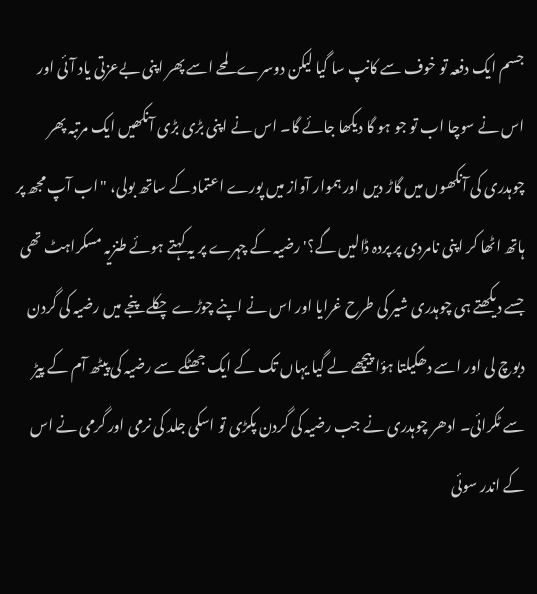جسم ایک دفعہ تو خوف سے کانپ سا گیا لیکن دوسرے لمحے اسے پھر اپنی بےعزتی یاد آئی اور اس نے سوچا اب تو جو ہو گا دیکھا جائے گا۔ اس نے اپنی بڑی بڑی آنکھیں ایک مرتبہ پھر چوہدری کی آنکھوں میں گاڑ دیں اور ہموار آواز میں پورے اعتماد کے ساتھ بولی، "اب آپ مجھ پر ہاتھ اٹھا کر اپنی نامردی پر پردہ ڈالیں گے؟' رضیہ کے چہرے پر یہ کہتے ہوئے طنزیہ مسکراہٹ تھی جسے دیکھتے ہی چوہدری شیر کی طرح غرایا اور اس نے اپنے چوڑے چکلے پنجے میں رضیہ کی گردن دبوچ لی اور اسے دھکیلتا ہؤا پیچھے لے گیا یہاں تک کے ایک جھٹکے سے رضیہ کی پیٹھ آم کے پیڑ سے ٹکرائی۔ ادھر چوہدری نے جب رضیہ کی گردن پکڑی تو اسکی جلد کی نرمی اور گرمی نے اس کے اندر سوئی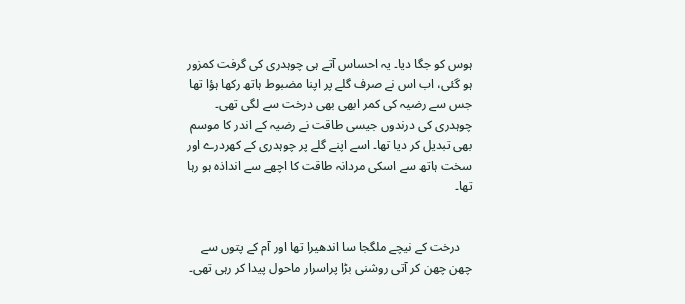ہوس کو جگا دیا۔ یہ احساس آتے ہی چوہدری کی گرفت کمزور ہو گئی، اب اس نے صرف گلے پر اپنا مضبوط ہاتھ رکھا ہؤا تھا جس سے رضیہ کی کمر ابھی بھی درخت سے لگی تھی۔ چوہدری کی درندوں جیسی طاقت نے رضیہ کے اندر کا موسم بھی تبدیل کر دیا تھا۔ اسے اپنے گلے پر چوہدری کے کھردرے اور سخت ہاتھ سے اسکی مردانہ طاقت کا اچھے سے انداذہ ہو رہا تھا۔


    درخت کے نیچے ملگجا سا اندھیرا تھا اور آم کے پتوں سے چھن چھن کر آتی روشنی بڑا پراسرار ماحول پیدا کر رہی تھی۔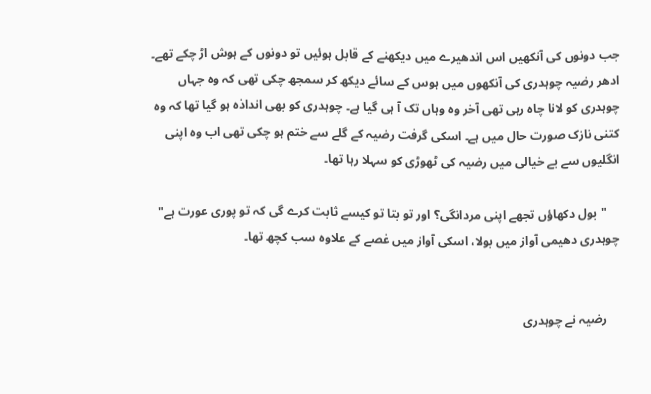جب دونوں کی آنکھیں اس اندھیرے میں دیکھنے کے قابل ہوئیں تو دونوں کے ہوش اڑ چکے تھے۔ ادھر رضیہ چوہدری کی آنکھوں میں ہوس کے سائے دیکھ کر سمجھ چکی تھی کہ وہ جہاں چوہدری کو لانا چاہ رہی تھی آخر وہ وہاں تک آ ہی گیا ہے۔ چوہدری کو بھی انداذہ ہو گیا تھا کہ وہ کتنی نازک صورت حال میں ہے۔ اسکی گرفت رضیہ کے گلے سے ختم ہو چکی تھی اب وہ اپنی انگلیوں سے بے خیالی میں رضیہ کی ٹھوڑی کو سہلا رہا تھا۔

    "بول دکھاؤں تجھے اپنی مردانگی؟ اور تو بتا تو کیسے ثابت کرے گی کہ تو پوری عورت ہے" چوہدری دھیمی آواز میں بولا، اسکی آواز میں غصے کے علاوہ سب کچھ تھا۔


    رضیہ نے چوہدری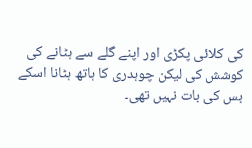کی کلائی پکڑی اور اپنے گلے سے ہٹانے کی کوشش کی لیکن چوہدری کا ہاتھ ہٹانا اسکے بس کی بات نہیں تھی۔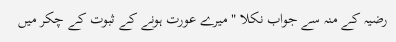رضیہ کے منہ سے جواب نکلا " میرے عورت ہونے کے ثبوت کے چکر میں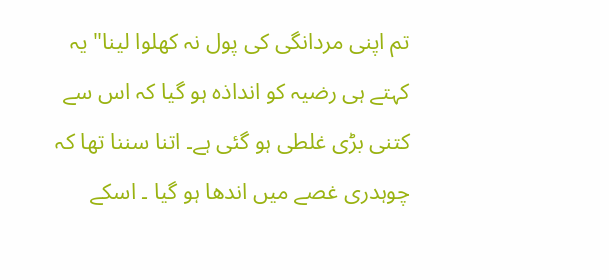تم اپنی مردانگی کی پول نہ کھلوا لینا" یہ کہتے ہی رضیہ کو انداذہ ہو گیا کہ اس سے کتنی بڑی غلطی ہو گئی ہے۔ اتنا سننا تھا کہ چوہدری غصے میں اندھا ہو گیا ۔ اسکے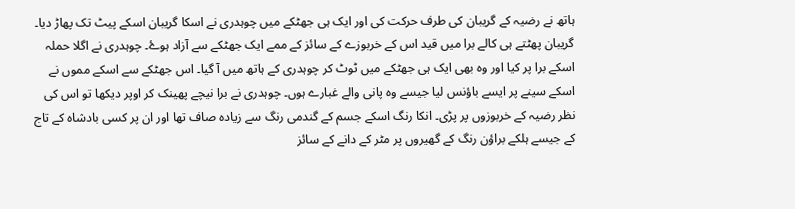ہاتھ نے رضیہ کے گریبان کی طرف حرکت کی اور ایک ہی جھٹکے میں چوہدری نے اسکا گریبان اسکے پیٹ تک پھاڑ دیا۔ گریبان پھٹتے ہی کالے برا میں قید اس کے خربوزے کے سائز کے ممے ایک جھٹکے سے آزاد ہوۓ۔ چوہدری نے اگلا حملہ اسکے برا پر کیا اور وہ بھی ایک ہی جھٹکے میں ٹوٹ کر چوہدری کے ہاتھ میں آ گیا۔ اس جھٹکے سے اسکے مموں نے اسکے سینے پر ایسے باؤنس لیا جیسے وہ پانی والے غبارے ہوں۔ چوہدری نے برا نیچے پھینک کر اوپر دیکھا تو اس کی نظر رضیہ کے خربوزوں پر پڑی۔ انکا رنگ اسکے جسم کے گندمی رنگ سے زیادہ صاف تھا اور ان پر کسی بادشاہ کے تاج کے جیسے ہلکے براؤن رنگ کے گھیروں پر مٹر کے دانے کے سائز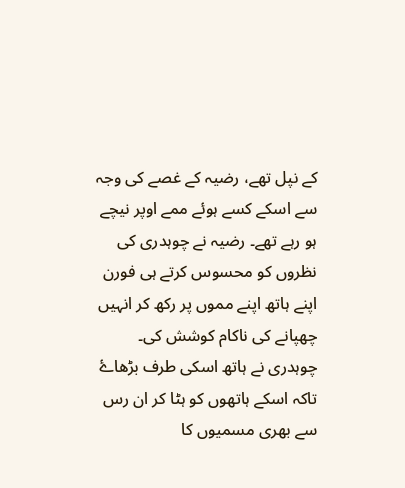کے نپل تھے، رضیہ کے غصے کی وجہ سے اسکے کسے ہوئے ممے اوپر نیچے ہو رہے تھے۔ رضیہ نے چوہدری کی نظروں کو محسوس کرتے ہی فورن اپنے ہاتھ اپنے مموں پر رکھ کر انہیں چھپانے کی ناکام کوشش کی۔ چوہدری نے ہاتھ اسکی طرف بڑھاۓ تاکہ اسکے ہاتھوں کو ہٹا کر ان رس سے بھری مسمیوں کا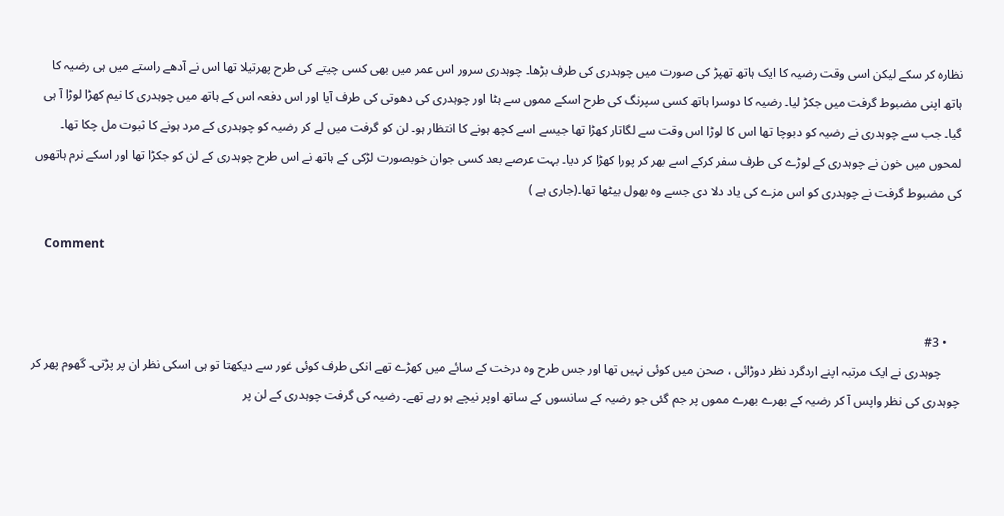نظارہ کر سکے لیکن اسی وقت رضیہ کا ایک ہاتھ تھپڑ کی صورت میں چوہدری کی طرف بڑھا۔ چوہدری سرور اس عمر میں بھی کسی چیتے کی طرح پھرتیلا تھا اس نے آدھے راستے میں ہی رضیہ کا ہاتھ اپنی مضبوط گرفت میں جکڑ لیا۔ رضیہ کا دوسرا ہاتھ کسی سپرنگ کی طرح اسکے مموں سے ہٹا اور چوہدری کی دھوتی کی طرف آیا اور اس دفعہ اس کے ہاتھ میں چوہدری کا نیم کھڑا لوڑا آ ہی گیا۔ جب سے چوہدری نے رضیہ کو دبوچا تھا اس کا لوڑا اس وقت سے لگاتار کھڑا تھا جیسے اسے کچھ ہونے کا انتظار ہو۔ لن کو گرفت میں لے کر رضیہ کو چوہدری کے مرد ہونے کا ثبوت مل چکا تھا۔ لمحوں میں خون نے چوہدری کے لوڑے کی طرف سفر کرکے اسے بھر کر پورا کھڑا کر دیا۔ بہت عرصے بعد کسی جوان خوبصورت لڑکی کے ہاتھ نے اس طرح چوہدری کے لن کو جکڑا تھا اور اسکے نرم ہاتھوں کی مضبوط گرفت نے چوہدری کو اس مزے کی یاد دلا دی جسے وہ بھول بیٹھا تھا۔(جاری ہے )

    Comment


    • #3
      چوہدری نے ایک مرتبہ اپنے اردگرد نظر دوڑائی ، صحن میں کوئی نہیں تھا اور جس طرح وہ درخت کے سائے میں کھڑے تھے انکی طرف کوئی غور سے دیکھتا تو ہی اسکی نظر ان پر پڑتی۔ گھوم پھر کر چوہدری کی نظر واپس آ کر رضیہ کے بھرے بھرے مموں پر جم گئی جو رضیہ کے سانسوں کے ساتھ اوپر نیچے ہو رہے تھے۔ رضیہ کی گرفت چوہدری کے لن پر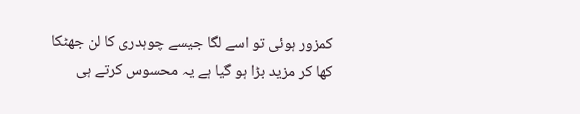کمزور ہوئی تو اسے لگا جیسے چوہدری کا لن جھٹکا کھا کر مزید بڑا ہو گیا ہے یہ محسوس کرتے ہی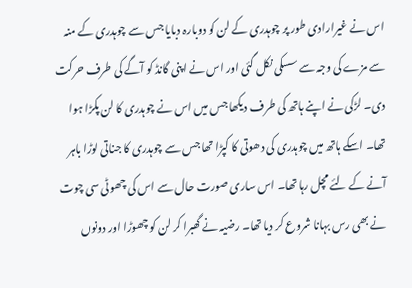اس نے غیرارادی طور پر چوہدری کے لن کو دوبارہ دبایا جس سے چوہدری کے منہ سے مزے کی وجہ سے سسکی نکل گئی اور اس نے اپنی گانڈ کو آگے کی طرف حرکت دی۔ لڑکی نے اپنے ہاتھ کی طرف دیکھا جس میں اس نے چوہدری کا لن پکڑا ہوا تھا۔ اسکے ہاتھ میں چوہدری کی دھوتی کا کپڑا تھا جس سے چوہدری کا جناتی لوڑا باہر آنے کے لئے مچل رہا تھا۔ اس ساری صورت حال سے اس کی چھوٹی سی چوت نے بھی رس بہانا شروع کر دیا تھا۔ رضیہ نے گھبرا کر لن کو چھوڑا اور دونوں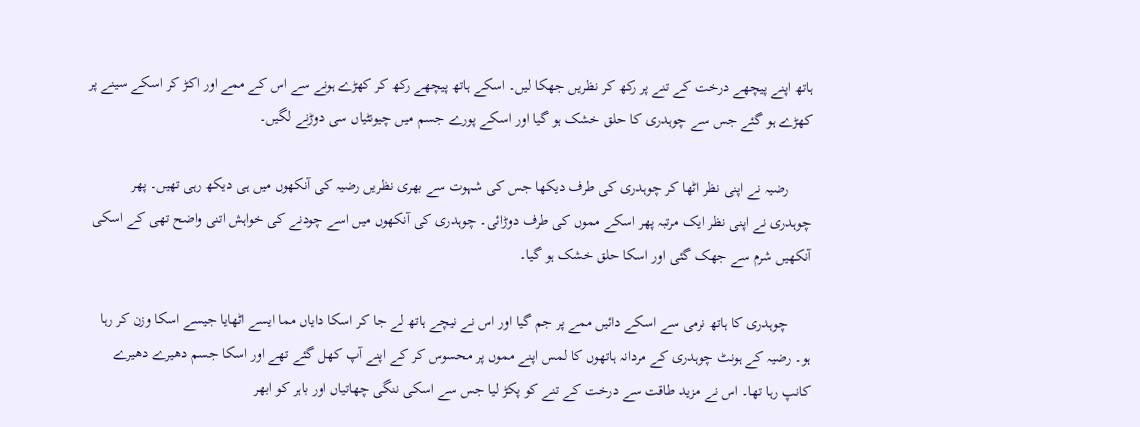ہاتھ اپنے پیچھے درخت کے تنے پر رکھ کر نظریں جھکا لیں۔ اسکے ہاتھ پیچھے رکھ کر کھڑے ہونے سے اس کے ممے اور اکڑ کر اسکے سینے پر کھڑے ہو گئے جس سے چوہدری کا حلق خشک ہو گیا اور اسکے پورے جسم میں چیونٹیاں سی دوڑنے لگیں۔

      رضیہ نے اپنی نظر اٹھا کر چوہدری کی طرف دیکھا جس کی شہوت سے بھری نظریں رضیہ کی آنکھوں میں ہی دیکھ رہی تھیں۔ پھر چوہدری نے اپنی نظر ایک مرتبہ پھر اسکے مموں کی طرف دوڑائی۔ چوہدری کی آنکھوں میں اسے چودنے کی خواہش اتنی واضح تھی کے اسکی آنکھیں شرم سے جھک گئی اور اسکا حلق خشک ہو گیا۔

      چوہدری کا ہاتھ نرمی سے اسکے دائیں ممے پر جم گیا اور اس نے نیچے ہاتھ لے جا کر اسکا دایاں مما ایسے اٹھایا جیسے اسکا وزن کر رہا ہو۔ رضیہ کے ہونٹ چوہدری کے مردانہ ہاتھوں کا لمس اپنے مموں پر محسوس کر کے اپنے آپ کھل گئے تھے اور اسکا جسم دھیرے دھیرے کانپ رہا تھا۔ اس نے مزید طاقت سے درخت کے تنے کو پکڑ لیا جس سے اسکی ننگی چھاتیاں اور باہر کو ابھر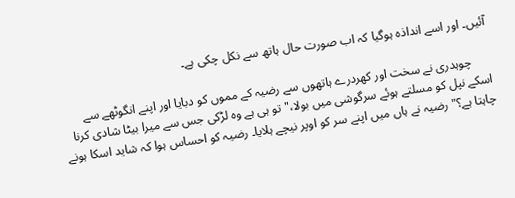آئیں۔ اور اسے انداذہ ہوگیا کہ اب صورت حال ہاتھ سے نکل چکی ہے۔

      چوہدری نے سخت اور کھردرے ہاتھوں سے رضیہ کے مموں کو دبایا اور اپنے انگوٹھے سے اسکے نپل کو مسلتے ہوئے سرگوشی میں بولا،" تو ہی ہے وہ لڑکی جس سے میرا بیٹا شادی کرنا چاہتا ہے؟" رضیہ نے ہاں میں اپنے سر کو اوپر نیچے ہلایا۔ رضیہ کو احساس ہوا کہ شاید اسکا ہونے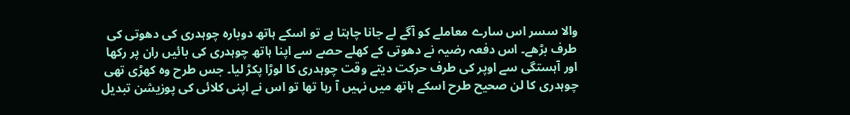والا سسر اس سارے معاملے کو آگے لے جانا چاہتا ہے تو اسکے ہاتھ دوبارہ چوہدری کی دھوتی کی طرف بڑھے۔ اس دفعہ رضیہ نے دھوتی کے کھلے حصے سے اپنا ہاتھ چوہدری کی بائیں ران پر رکھا اور آہستگی سے اوپر کی طرف حرکت دیتے وقت چوہدری کا لوڑا پکڑ لیا۔ جس طرح وہ کھڑی تھی چوہدری کا لن صحیح طرح اسکے ہاتھ میں نہیں آ رہا تھا تو اس نے اپنی کلائی کی پوزیشن تبدیل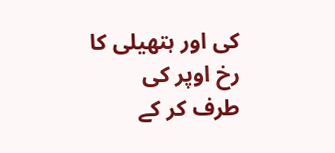کی اور ہتھیلی کا رخ اوپر کی طرف کر کے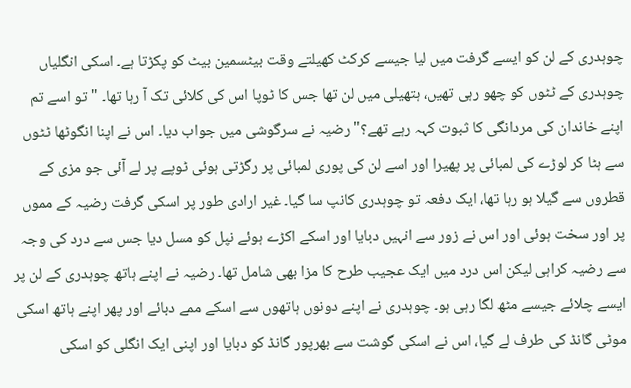چوہدری کے لن کو ایسے گرفت میں لیا جیسے کرکٹ کھیلتے وقت بیٹسمین بیٹ کو پکڑتا ہے۔ اسکی انگلیاں چوہدری کے ٹٹوں کو چھو رہی تھیں، ہتھیلی میں لن تھا جس کا ٹوپا اس کی کلائی تک آ رہا تھا۔ "تو اسے تم اپنے خاندان کی مردانگی کا ثبوت کہہ رہے تھے؟" رضیہ نے سرگوشی میں جواب دیا۔ اس نے اپنا انگوٹھا ٹٹوں سے ہٹا کر لوڑے کی لمبائی پر پھیرا اور اسے لن کی پوری لمبائی پر رگڑتی ہوئی ٹوپے پر لے آئی جو مزی کے قطروں سے گیلا ہو رہا تھا، ایک دفعہ تو چوہدری کانپ سا گیا۔ غیر ارادی طور پر اسکی گرفت رضیہ کے مموں پر اور سخت ہوئی اور اس نے زور سے انہیں دبایا اور اسکے اکڑے ہوئے نپل کو مسل دیا جس سے درد کی وجہ سے رضیہ کراہی لیکن اس درد میں ایک عجیب طرح کا مزا بھی شامل تھا۔ رضیہ نے اپنے ہاتھ چوہدری کے لن پر ایسے چلائے جیسے مٹھ لگا رہی ہو۔ چوہدری نے اپنے دونوں ہاتھوں سے اسکے ممے دبائے اور پھر اپنے ہاتھ اسکی موٹی گانڈ کی طرف لے گیا، اس نے اسکی گوشت سے بھرپور گانڈ کو دبایا اور اپنی ایک انگلی کو اسکی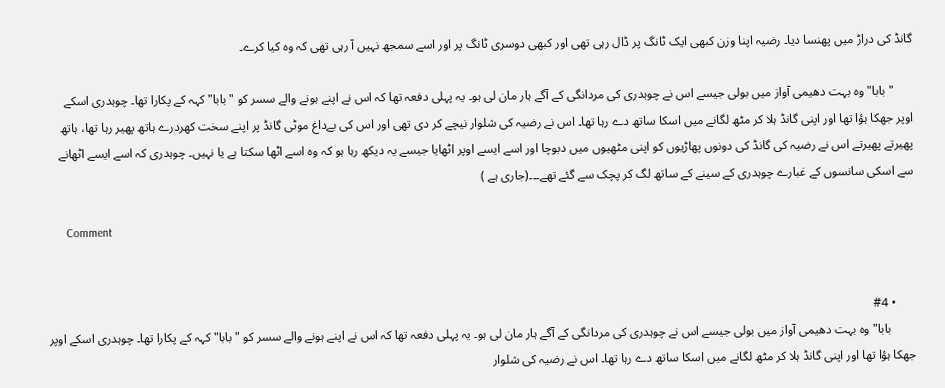گانڈ کی دراڑ میں پھنسا دیا۔ رضیہ اپنا وزن کبھی ایک ٹانگ پر ڈال رہی تھی اور کبھی دوسری ٹانگ پر اور اسے سمجھ نہیں آ رہی تھی کہ وہ کیا کرے۔

      "بابا" وہ بہت دھیمی آواز میں بولی جیسے اس نے چوہدری کی مردانگی کے آگے ہار مان لی ہو۔ یہ پہلی دفعہ تھا کہ اس نے اپنے ہونے والے سسر کو "بابا" کہہ کے پکارا تھا۔ چوہدری اسکے اوپر جھکا ہؤا تھا اور اپنی گانڈ ہلا کر مٹھ لگانے میں اسکا ساتھ دے رہا تھا۔ اس نے رضیہ کی شلوار نیچے کر دی تھی اور اس کی بےداغ موٹی گانڈ پر اپنے سخت کھردرے ہاتھ پھیر رہا تھا، ہاتھ پھیرتے پھیرتے اس نے رضیہ کی گانڈ کی دونوں پھاڑیوں کو اپنی مٹھیوں میں دبوچا اور اسے ایسے اوپر اٹھایا جیسے یہ دیکھ رہا ہو کہ وہ اسے اٹھا سکتا ہے یا نہیں۔ چوہدری کہ اسے ایسے اٹھانے سے اسکی سانسوں کے غبارے چوہدری کے سینے کے ساتھ لگ کر پچک سے گئے تھے۔۔۔(جاری ہے )

      Comment


      • #4
        بابا" وہ بہت دھیمی آواز میں بولی جیسے اس نے چوہدری کی مردانگی کے آگے ہار مان لی ہو۔ یہ پہلی دفعہ تھا کہ اس نے اپنے ہونے والے سسر کو "بابا" کہہ کے پکارا تھا۔ چوہدری اسکے اوپر جھکا ہؤا تھا اور اپنی گانڈ ہلا کر مٹھ لگانے میں اسکا ساتھ دے رہا تھا۔ اس نے رضیہ کی شلوار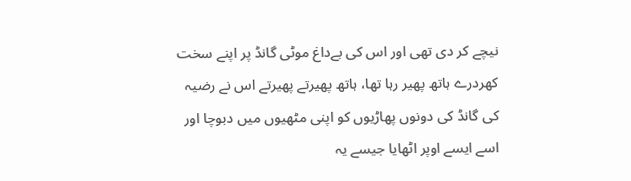نیچے کر دی تھی اور اس کی بےداغ موٹی گانڈ پر اپنے سخت کھردرے ہاتھ پھیر رہا تھا، ہاتھ پھیرتے پھیرتے اس نے رضیہ کی گانڈ کی دونوں پھاڑیوں کو اپنی مٹھیوں میں دبوچا اور اسے ایسے اوپر اٹھایا جیسے یہ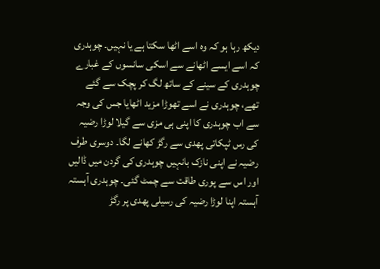دیکھ رہا ہو کہ وہ اسے اٹھا سکتا ہے یا نہیں۔ چوہدری کہ اسے ایسے اٹھانے سے اسکی سانسوں کے غبارے چوہدری کے سینے کے ساتھ لگ کر پچک سے گئے تھے، چوہدری نے اسے تھوڑا مزید اٹھایا جس کی وجہ سے اب چوہدری کا اپنی ہی مزی سے گیلا لوڑا رضیہ کی رس ٹپکاتی پھدی سے رگڑ کھانے لگا۔ دوسری طرف رضیہ نے اپنی نازک بانہیں چوہدری کی گردن میں ڈالیں اور اس سے پوری طاقت سے چمٹ گئی۔ چوہدری آہستہ آہستہ اپنا لوڑا رضیہ کی رسیلی پھدی پر رگڑ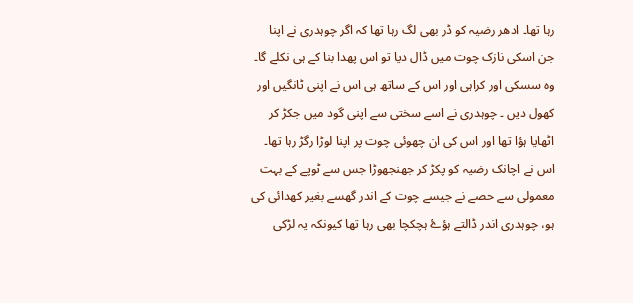رہا تھا۔ ادھر رضیہ کو ڈر بھی لگ رہا تھا کہ اگر چوہدری نے اپنا جن اسکی نازک چوت میں ڈال دیا تو اس پھدا بنا کے ہی نکلے گا۔ وہ سسکی اور کراہی اور اس کے ساتھ ہی اس نے اپنی ٹانگیں اور کھول دیں ۔ چوہدری نے اسے سختی سے اپنی گود میں جکڑ کر اٹھایا ہؤا تھا اور اس کی ان چھوئی چوت پر اپنا لوڑا رگڑ رہا تھا۔ اس نے اچانک رضیہ کو پکڑ کر جھنجھوڑا جس سے ٹوپے کے بہت معمولی سے حصے نے جیسے چوت کے اندر گھسے بغیر کھدائی کی ہو، چوہدری اندر ڈالتے ہؤۓ ہچکچا بھی رہا تھا کیونکہ یہ لڑکی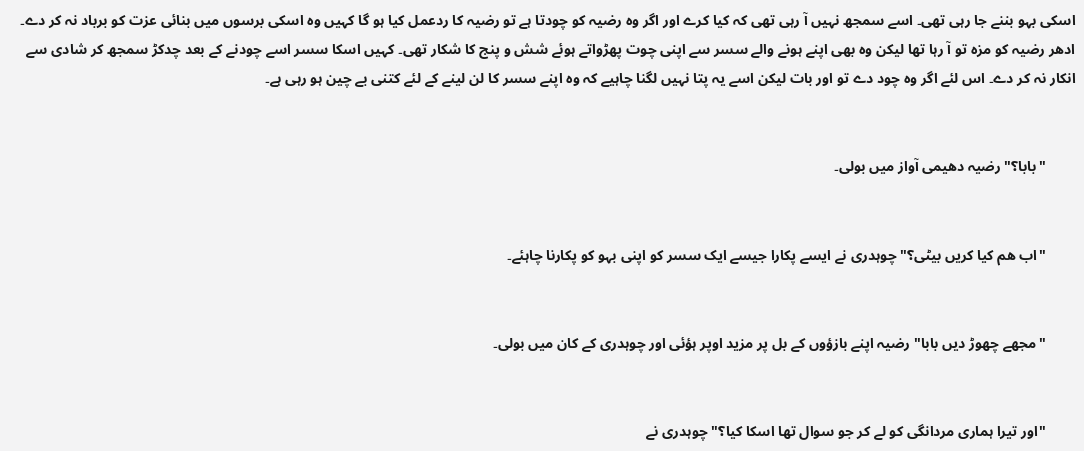اسکی بہو بننے جا رہی تھی۔ اسے سمجھ نہیں آ رہی تھی کہ کیا کرے اور اگر وہ رضیہ کو چودتا ہے تو رضیہ کا ردعمل کیا ہو گا کہیں وہ اسکی برسوں میں بنائی عزت کو برباد نہ کر دے۔ ادھر رضیہ کو مزہ تو آ رہا تھا لیکن وہ بھی اپنے ہونے والے سسر سے اپنی چوت پھڑواتے ہوئے شش و پنج کا شکار تھی۔ کہیں اسکا سسر اسے چودنے کے بعد چدکڑ سمجھ کر شادی سے انکار نہ کر دے۔ اس لئے اگر وہ چود دے تو اور بات لیکن اسے یہ پتا نہیں لگنا چاہیے کہ وہ اپنے سسر کا لن لینے کے لئے کتنی بے چین ہو رہی ہے۔


        "بابا؟" رضیہ دھیمی آواز میں بولی۔


        "اب ھم کیا کریں بیٹی؟" چوہدری نے ایسے پکارا جیسے ایک سسر کو اپنی بہو کو پکارنا چاہئے۔


        "مجھے چھوڑ دیں بابا" رضیہ اپنے بازؤوں کے بل پر مزید اوپر ہؤئی اور چوہدری کے کان میں بولی۔


        "اور تیرا ہماری مردانگی کو لے کر جو سوال تھا اسکا کیا؟" چوہدری نے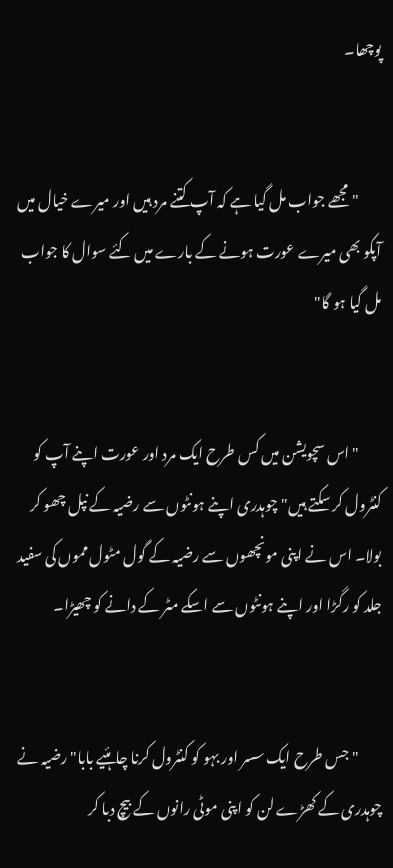پوچھا۔


        "مجھے جواب مل گیا ہے کہ آپ کتنے مرد ہیں اور میرے خیال میں آپکو بھی میرے عورت ہونے کے بارے میں کئے سوال کا جواب مل گیا ہو گا"


        "اس سچویشن میں کس طرح ایک مرد اور عورت اپنے آپ کو کنٹرول کر سکتے ہیں" چوہدری اپنے ہونٹوں سے رضیہ کے نپل چھو کر بولا۔ اس نے اپنی مونچھوں سے رضیہ کے گول مٹول مموں کی سفید جلد کو رگڑا اور اپنے ہونٹوں سے اسکے مٹر کے دانے کو چھیڑا۔


        " جس طرح ایک سسر اور بہو کو کنٹرول کرنا چاہئیے بابا" رضیہ نے چوہدری کے کھڑے لن کو اپنی موٹی رانوں کے بیچ دبا کر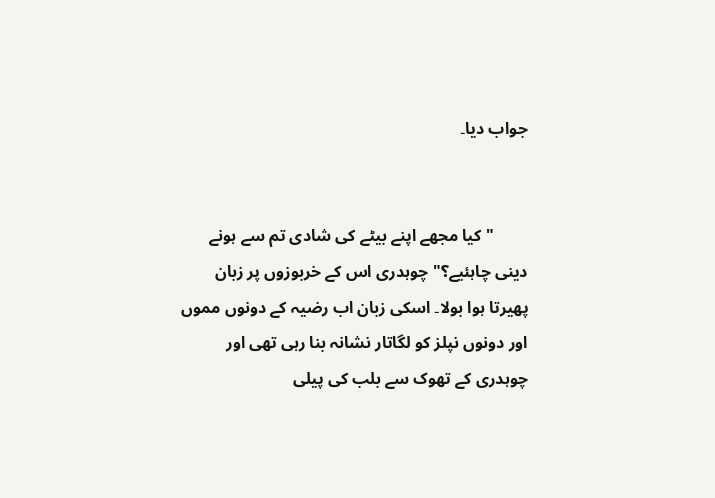جواب دیا۔


        "کیا مجھے اپنے بیٹے کی شادی تم سے ہونے دینی چاہئیے؟" چوہدری اس کے خربوزوں پر زبان پھیرتا ہوا بولا۔ اسکی زبان اب رضیہ کے دونوں مموں اور دونوں نپلز کو لگاتار نشانہ بنا رہی تھی اور چوہدری کے تھوک سے بلب کی پیلی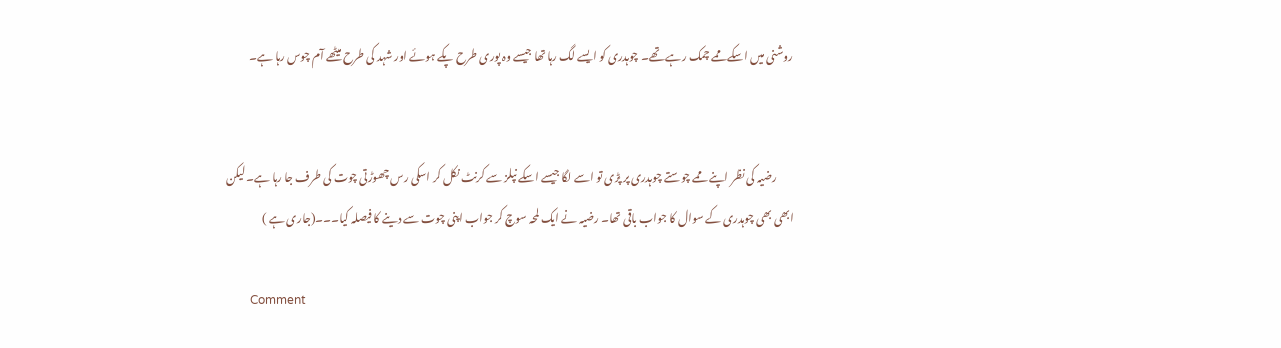روشنی میں اسکے ممے چمک رہے تھے۔ چوہدری کو ایسے لگ رہا تھا جیسے وہ پوری طرح پکے ہوئے اور شہد کی طرح میٹھے آم چوس رہا ہے۔


        رضیہ کی نظر اپنے ممے چوستے چوہدری پر پڑی تو اسے لگا جیسے اسکے نپلز سے کرنٹ نکل کر اسکی رس چھوڑتی چوت کی طرف جا رہا ہے۔ لیکن ابھی بھی چوہدری کے سوال کا جواب باقی تھا۔ رضیہ نے ایک لمحہ سوچ کر جواب اپنی چوت سے دینے کا فیصلہ کیا۔۔۔(جاری ہے )

        Comment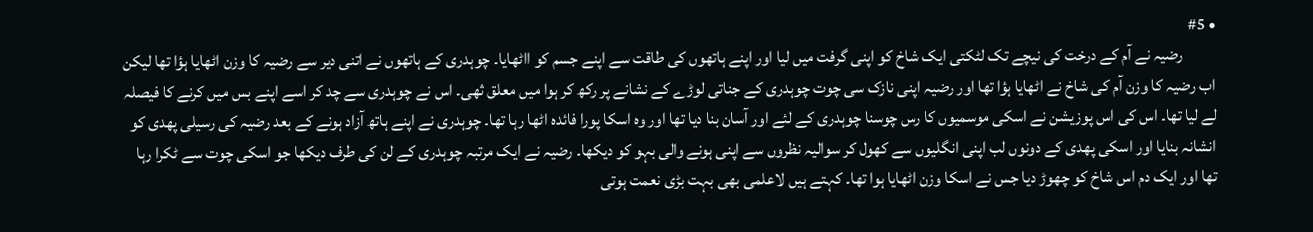• #5
          رضیہ نے آم کے درخت کی نیچے تک لٹکتی ایک شاخ کو اپنی گرفت میں لیا اور اپنے ہاتھوں کی طاقت سے اپنے جسم کو ااٹھایا۔ چوہدری کے ہاتھوں نے اتنی دیر سے رضیہ کا وزن اٹھایا ہؤا تھا لیکن اب رضیہ کا وزن آم کی شاخ نے اٹھایا ہؤا تھا اور رضیہ اپنی نازک سی چوت چوہدری کے جناتی لوڑے کے نشانے پر رکھ کر ہوا میں معلق ثھی۔ اس نے چوہدری سے چد کر اسے اپنے بس میں کرنے کا فیصلہ لے لیا تھا۔ اس کی اس پوزیشن نے اسکی موسمیوں کا رس چوسنا چوہدری کے لئے اور آسان بنا دیا تھا اور وہ اسکا پورا فائدہ اٹھا رہا تھا۔ چوہدری نے اپنے ہاتھ آزاد ہونے کے بعد رضیہ کی رسیلی پھدی کو انشانہ بنایا اور اسکی پھدی کے دونوں لب اپنی انگلیوں سے کھول کر سوالیہ نظروں سے اپنی ہونے والی بہو کو دیکھا۔ رضیہ نے ایک مرتبہ چوہدری کے لن کی طرف دیکھا جو اسکی چوت سے ٹکرا رہا تھا اور ایک دم اس شاخ کو چھوڑ دیا جس نے اسکا وزن اٹھایا ہوا تھا۔ کہتے ہیں لاعلمی بھی بہت بڑی نعمت ہوتی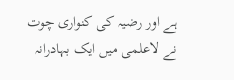ہے اور رضیہ کی کنواری چوت نے لاعلمی میں ایک بہادرانہ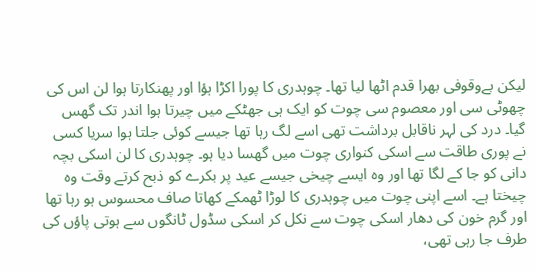لیکن بےوقوفی بھرا قدم اٹھا لیا تھا۔ چوہدری کا پورا اکڑا ہؤا اور پھنکارتا ہوا لن اس کی چھوٹی سی اور معصوم سی چوت کو ایک ہی جھٹکے میں چیرتا ہوا اندر تک گھس گیا۔ درد کی لہر ناقابل برداشت تھی اسے لگ رہا تھا جیسے کوئی جلتا ہوا سریا کسی نے پوری طاقت سے اسکی کنواری چوت میں گھسا دیا ہو۔ چوہدری کا لن اسکی بچہ دانی کو جا کے لگا تھا اور وہ ایسے چیخی جیسے عید پر بکرے کو ذبح کرتے وقت وہ چیختا ہے۔ اسے اپنی چوت میں چوہدری کا لوڑا ٹھمکے کھاتا صاف محسوس ہو رہا تھا اور گرم خون کی دھار اسکی چوت سے نکل کر اسکی سڈول ٹانگوں سے ہوتی پاؤں کی طرف جا رہی تھی،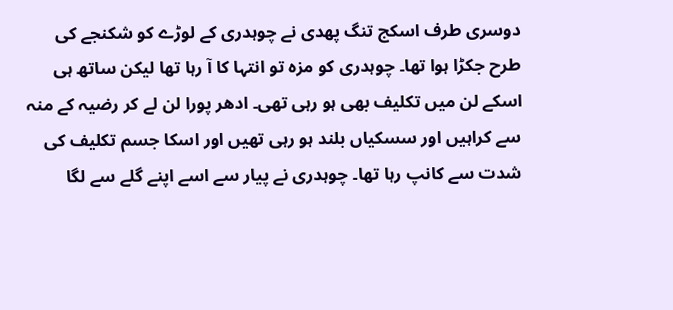دوسری طرف اسکج تنگ پھدی نے چوہدری کے لوڑے کو شکنجے کی طرح جکڑا ہوا تھا۔ چوہدری کو مزہ تو انتہا کا آ رہا تھا لیکن ساتھ ہی اسکے لن میں تکلیف بھی ہو رہی تھی۔ ادھر پورا لن لے کر رضیہ کے منہ سے کراہیں اور سسکیاں بلند ہو رہی تھیں اور اسکا جسم تکلیف کی شدت سے کانپ رہا تھا۔ چوہدری نے پیار سے اسے اپنے گلے سے لگا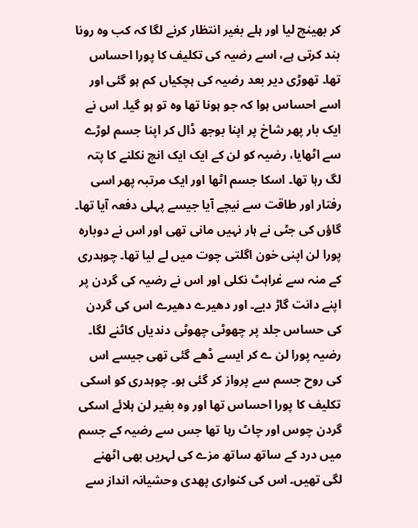کر بھینچ لیا اور ہلے بغیر انتظار کرنے لگا کہ کب وہ رونا بند کرتی ہے، اسے رضیہ کی تکلیف کا پورا احساس تھا۔ تھوڑی دیر بعد رضیہ کی ہچکیاں کم ہو گئی اور اسے احساس ہوا کہ جو ہونا تھا وہ تو ہو گیا۔ اس نے ایک بار پھر شاخ پر اپنا بوجھ ڈال کر اپنا جسم لوڑے سے اٹھایا، رضیہ کو لن کے ایک ایک انچ نکلنے کا پتہ لگ رہا تھا۔ اسکا جسم اٹھا اور ایک مرتبہ پھر اسی رفتار اور طاقت سے نیچے آیا جیسے پہلی دفعہ آیا تھا۔ گاؤں کی جٹی نے ہار نہیں مانی تھی اور اس نے دوبارہ پورا لن اپنی خون اگلتی چوت میں لے لیا تھا۔ چوہدری کے منہ سے غراہٹ نکلی اور اس نے رضیہ کی گردن پر اپنے دانت گاڑ دیے۔ اور دھیرے دھیرے اس کی گردن کی حساس جلد پر چھوٹی چھوٹی دندیاں کاٹنے لگا۔ رضیہ پورا لن ے کر ایسے ڈھے گئی تھی جیسے اس کی روح جسم سے پرواز کر گئی ہو۔ چوہدری کو اسکی تکلیف کا پورا احساس تھا اور وہ بغیر لن ہلائے اسکی گردن چوس اور چاٹ رہا تھا جس سے رضیہ کے جسم میں درد کے ساتھ ساتھ مزے کی لہریں بھی اٹھنے لگی تھیں۔ اس کی کنواری پھدی وحشیانہ انداز سے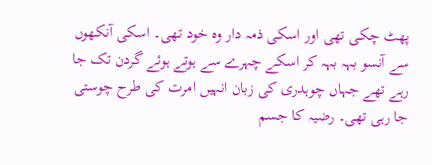پھٹ چکی تھی اور اسکی ذمہ دار وہ خود تھی۔ اسکی آنکھوں سے آنسو بہہ بہہ کر اسکے چہرے سے ہوتے ہوئے گردن تک جا رہے تھے جہاں چوہدری کی زبان انہیں امرت کی طرح چوستی جا رہی تھی۔ رضیہ کا جسم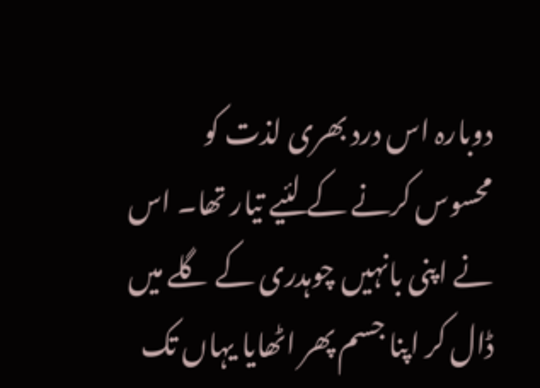دوبارہ اس درد بھری لذت کو محسوس کرنے کے لئیے تیار تھا۔ اس نے اپنی بانہیں چوہدری کے گلے میں ڈال کر اپنا جسم پھر اٹھایا یہاں تک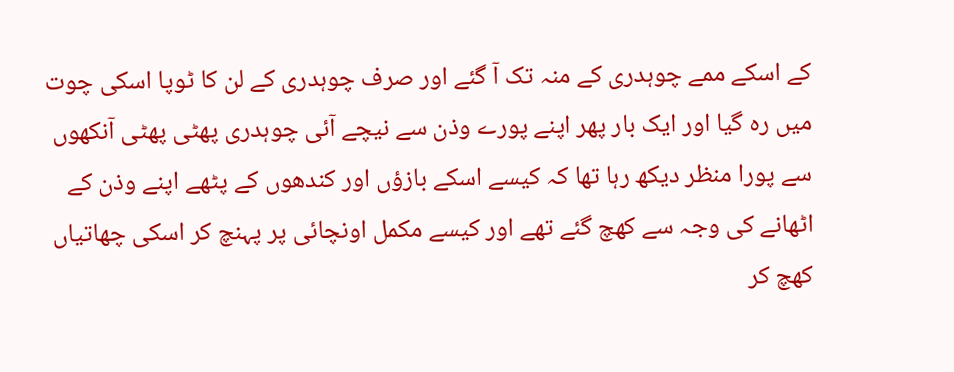کے اسکے ممے چوہدری کے منہ تک آ گئے اور صرف چوہدری کے لن کا ٹوپا اسکی چوت میں رہ گیا اور ایک بار پھر اپنے پورے وذن سے نیچے آئی چوہدری پھٹی پھٹی آنکھوں سے پورا منظر دیکھ رہا تھا کہ کیسے اسکے بازؤں اور کندھوں کے پٹھے اپنے وذن کے اٹھانے کی وجہ سے کھچ گئے تھے اور کیسے مکمل اونچائی پر پہنچ کر اسکی چھاتیاں کھچ کر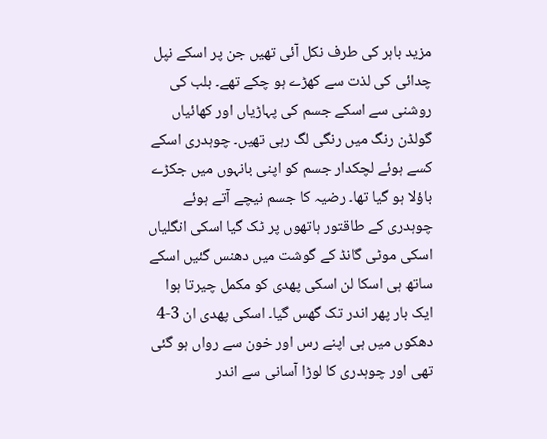مزید باہر کی طرف نکل آئی تھیں جن پر اسکے نپل چدائی کی لذت سے کھڑے ہو چکے تھے۔ بلب کی روشنی سے اسکے جسم کی پہاڑیاں اور کھائیاں گولڈن رنگ میں رنگی لگ رہی تھیں۔ چوہدری اسکے کسے ہوئے لچکدار جسم کو اپنی بانہوں میں جکڑے باؤلا ہو گیا تھا۔ رضیہ کا جسم نیچے آتے ہوئے چوہدری کے طاقتور ہاتھوں پر ٹک گیا اسکی انگلیاں اسکی موٹی گانڈ کے گوشت میں دھنس گئیں اسکے ساتھ ہی اسکا لن اسکی پھدی کو مکمل چیرتا ہوا ایک بار پھر اندر تک گھس گیا۔ اسکی پھدی ان 3-4 دھکوں میں ہی اپنے رس اور خون سے رواں ہو گئی تھی اور چوہدری کا لوڑا آسانی سے اندر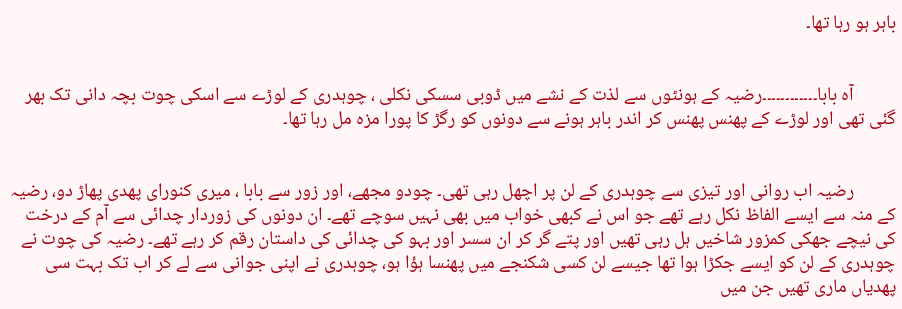باہر ہو رہا تھا۔


          آہ بابا۔۔۔۔۔۔۔۔۔۔۔۔رضیہ کے ہونٹوں سے لذت کے نشے میں ڈوبی سسکی نکلی ، چوہدری کے لوڑے سے اسکی چوت بچہ دانی تک بھر گئی تھی اور لوڑے کے پھنس پھنس کر اندر باہر ہونے سے دونوں کو رگڑ کا پورا مزہ مل رہا تھا۔


          رضیہ اب روانی اور تیزی سے چوہدری کے لن پر اچھل رہی تھی۔ چودو مجھے، اور زور سے بابا ، میری کنورای پھدی پھاڑ دو، رضیہ کے منہ سے ایسے الفاظ نکل رہے تھے جو اس نے کبھی خواب میں بھی نہیں سوچے تھے۔ ان دونوں کی زوردار چدائی سے آم کے درخت کی نیچے جھکی کمزور شاخیں ہل رہی تھیں اور پتے گر کر ان سسر اور بہو کی چدائی کی داستان رقم کر رہے تھے۔ رضیہ کی چوت نے چوہدری کے لن کو ایسے جکڑا ہوا تھا جیسے لن کسی شکنجے میں پھنسا ہؤا ہو، چوہدری نے اپنی جوانی سے لے کر اب تک بہت سی پھدیاں ماری تھیں جن میں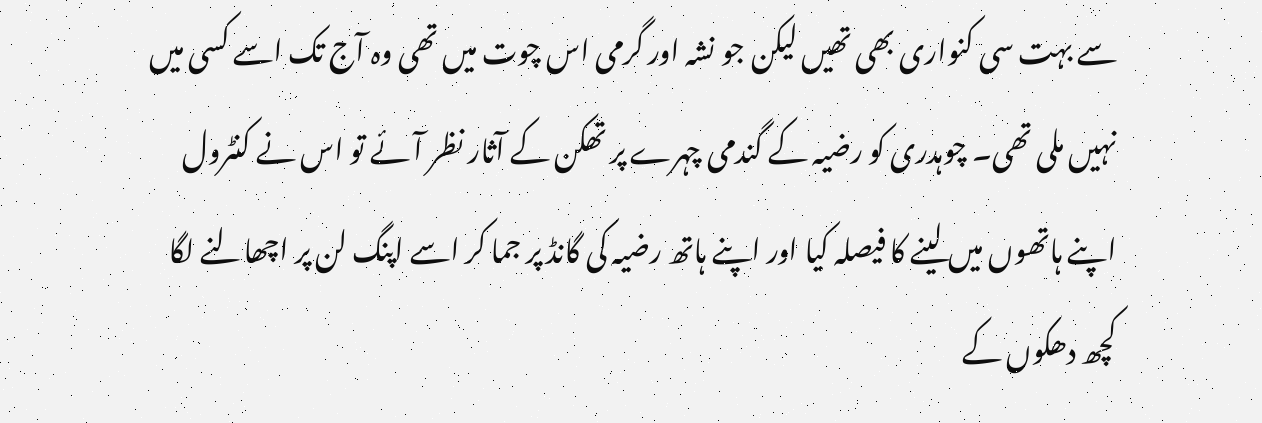سے بہت سی کنواری بھی تھیں لیکن جو نشہ اور گرمی اس چوت میں تھی وہ آج تک اسے کسی میں نہیں ملی تھی۔ چوہدری کو رضیہ کے گندمی چہرے پر تھکن کے آثار نظر آئے تو اس نے کنٹرول اپنے ہاتھوں میں لینے کا فیصلہ کیا اور اپنے ہاتھ رضیہ کی گانڈ پر جما کر اسے اپنگ لن پر اچھالنے لگا کچھ دھکوں کے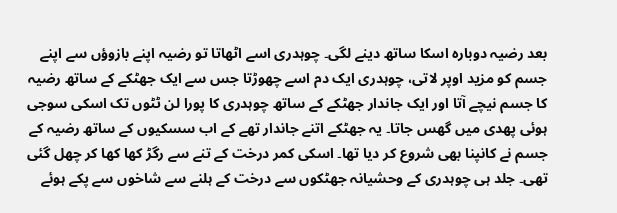بعد رضیہ دوبارہ اسکا ساتھ دینے لگی۔ چوہدری اسے اٹھاتا تو رضیہ اپنے بازوؤں سے اپنے جسم کو مزید اوپر لاتی، چوہدری ایک دم اسے چھوڑتا جس سے ایک جھٹکے کے ساتھ رضیہ کا جسم نیچے آتا اور ایک جاندار جھٹکے کے ساتھ چوہدری کا پورا لن ٹٹوں تک اسکی سوجی ہوئی پھدی میں گھس جاتا۔ یہ جھٹکے اتنے جاندار تھے کے اب سسکیوں کے ساتھ رضیہ کے جسم نے کانپنا بھی شروع کر دیا تھا۔ اسکی کمر درخت کے تنے سے رگڑ کھا کھا کر چھل گئی تھی۔ جلد ہی چوہدری کے وحشیانہ جھٹکوں سے درخت کے ہلنے سے شاخوں سے پکے ہوئے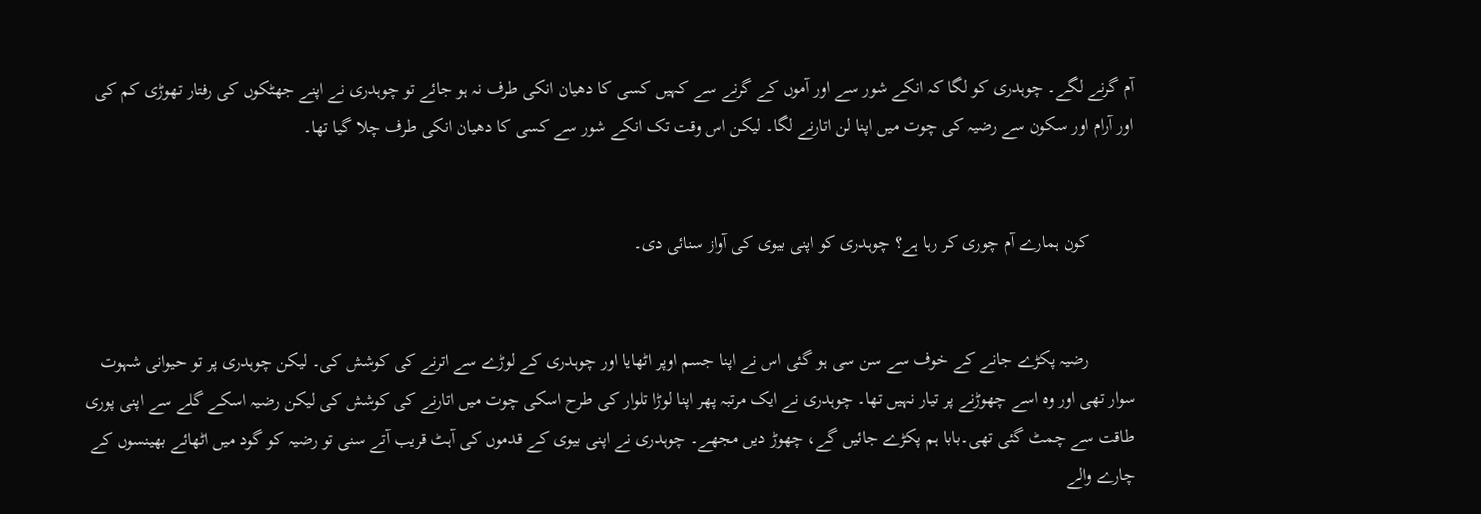آم گرنے لگے۔ چوہدری کو لگا کہ انکے شور سے اور آموں کے گرنے سے کہیں کسی کا دھیان انکی طرف نہ ہو جائے تو چوہدری نے اپنے جھٹکوں کی رفتار تھوڑی کم کی اور آرام اور سکون سے رضیہ کی چوت میں اپنا لن اتارنے لگا۔ لیکن اس وقت تک انکے شور سے کسی کا دھیان انکی طرف چلا گیا تھا۔


          کون ہمارے آم چوری کر رہا ہے؟ چوہدری کو اپنی بیوی کی آواز سنائی دی۔


          رضیہ پکڑے جانے کے خوف سے سن سی ہو گئی اس نے اپنا جسم اوپر اٹھایا اور چوہدری کے لوڑے سے اترنے کی کوشش کی۔ لیکن چوہدری پر تو حیوانی شہوت سوار تھی اور وہ اسے چھوڑنے پر تیار نہیں تھا۔ چوہدری نے ایک مرتبہ پھر اپنا لوڑا تلوار کی طرح اسکی چوت میں اتارنے کی کوشش کی لیکن رضیہ اسکے گلے سے اپنی پوری طاقت سے چمٹ گئی تھی۔بابا ہم پکڑے جائیں گے، چھوڑ دیں مجھے۔ چوہدری نے اپنی بیوی کے قدموں کی آہٹ قریب آتے سنی تو رضیہ کو گود میں اٹھائے بھینسوں کے چارے والے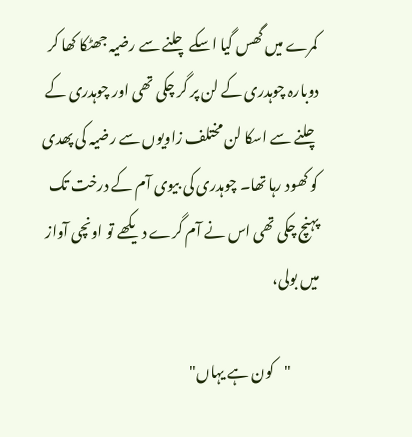کمرے میں گھس گیا اسکے چلنے سے رضیہ جھٹکا کھا کر دوبارہ چوہدری کے لن پر گر چکی تھی اور چوہدری کے چلنے سے اسکا لن مختلف زاویوں سے رضیہ کی پھدی کو کھود رہا تھا۔ چوہدری کی بیوی آم کے درخت تک پہنچ چکی تھی اس نے آم گرے دیکھے تو اونچی آواز میں بولی،

          "کون ہے یہاں"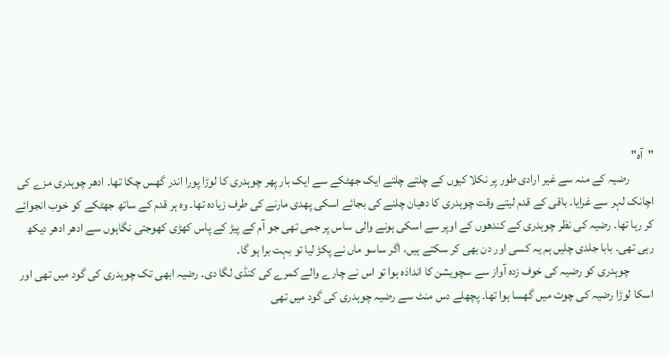"آہ"
          رضیہ کے منہ سے غیر ارادی طور پر نکلا کیوں کے چلتے چلتے ایک جھٹکے سے ایک بار پھر چوہدری کا لوڑا پورا اندر گھس چکا تھا۔ ادھر چوہدری مزے کی اچانک لہر سے غرایا۔ باقی کے قدم لیتے وقت چوہدری کا دھیان چلنے کی بجائے اسکی پھدی مارنے کی طرف زیادہ تھا۔ وہ ہر قدم کے ساتھ جھٹکے کو خوب انجوائے کر رہا تھا۔ رضیہ کی نظر چوہدری کے کندھوں کے اوپر سے اسکی ہونے والی ساس پر جمی تھی جو آم کے پیڑ کے پاس کھڑی کھوجتی نگاہوں سے ادھر ادھر دیکھ رہی تھی۔ بابا جلدی چلیں ہم یہ کسی اور دن بھی کر سکتے ہیں، اگر ساسو ماں نے پکڑ لیا تو بہت برا ہو گا۔
          چوہدری کو رضیہ کی خوف زدہ آواز سے سچویشن کا انداذہ ہوا تو اس نے چارے والے کمرے کی کنڈی لگا دی۔ رضیہ ابھی تک چوہدری کی گود میں تھی اور اسکا لوڑا رضیہ کی چوت میں گھسا ہوا تھا۔ پچھلے دس منٹ سے رضیہ چوہدری کی گود میں تھی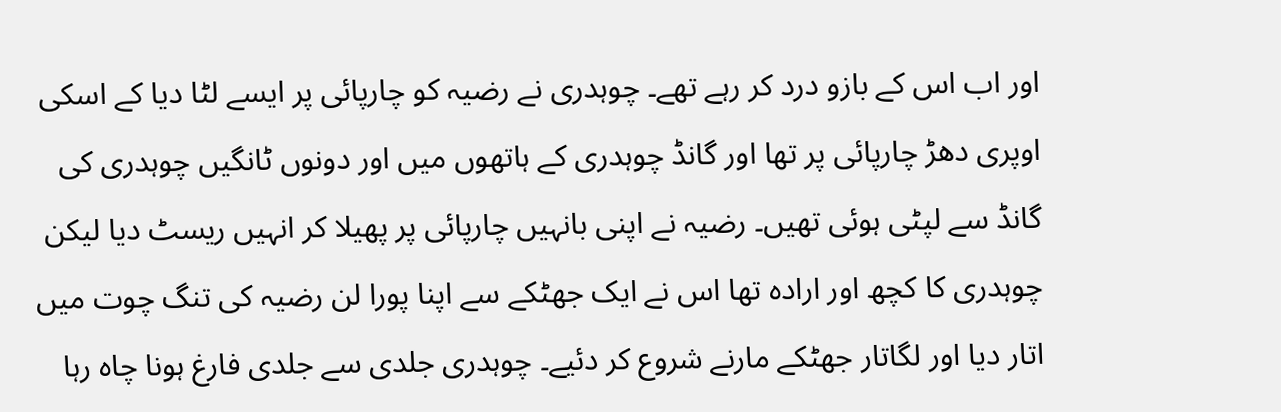اور اب اس کے بازو درد کر رہے تھے۔ چوہدری نے رضیہ کو چارپائی پر ایسے لٹا دیا کے اسکی اوپری دھڑ چارپائی پر تھا اور گانڈ چوہدری کے ہاتھوں میں اور دونوں ٹانگیں چوہدری کی گانڈ سے لپٹی ہوئی تھیں۔ رضیہ نے اپنی بانہیں چارپائی پر پھیلا کر انہیں ریسٹ دیا لیکن چوہدری کا کچھ اور ارادہ تھا اس نے ایک جھٹکے سے اپنا پورا لن رضیہ کی تنگ چوت میں اتار دیا اور لگاتار جھٹکے مارنے شروع کر دئیے۔ چوہدری جلدی سے جلدی فارغ ہونا چاہ رہا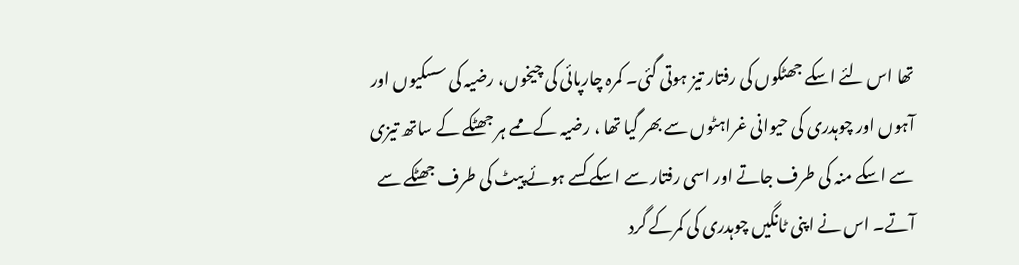تھا اس لئے اسکے جھٹکوں کی رفتار تیز ہوتی گئی۔ کمرہ چارپائی کی چیخوں، رضیہ کی سسکیوں اور آہوں اور چوہدری کی حیوانی غراہٹوں سے بھر گیا تھا ، رضیہ کے ممے ہر جھٹکے کے ساتھ تیزی سے اسکے منہ کی طرف جاتے اور اسی رفتار سے اسکے کسے ہوئے پیٹ کی طرف جھٹکے سے آتے۔ اس نے اپنی ٹانگیں چوہدری کی کمرکے گرد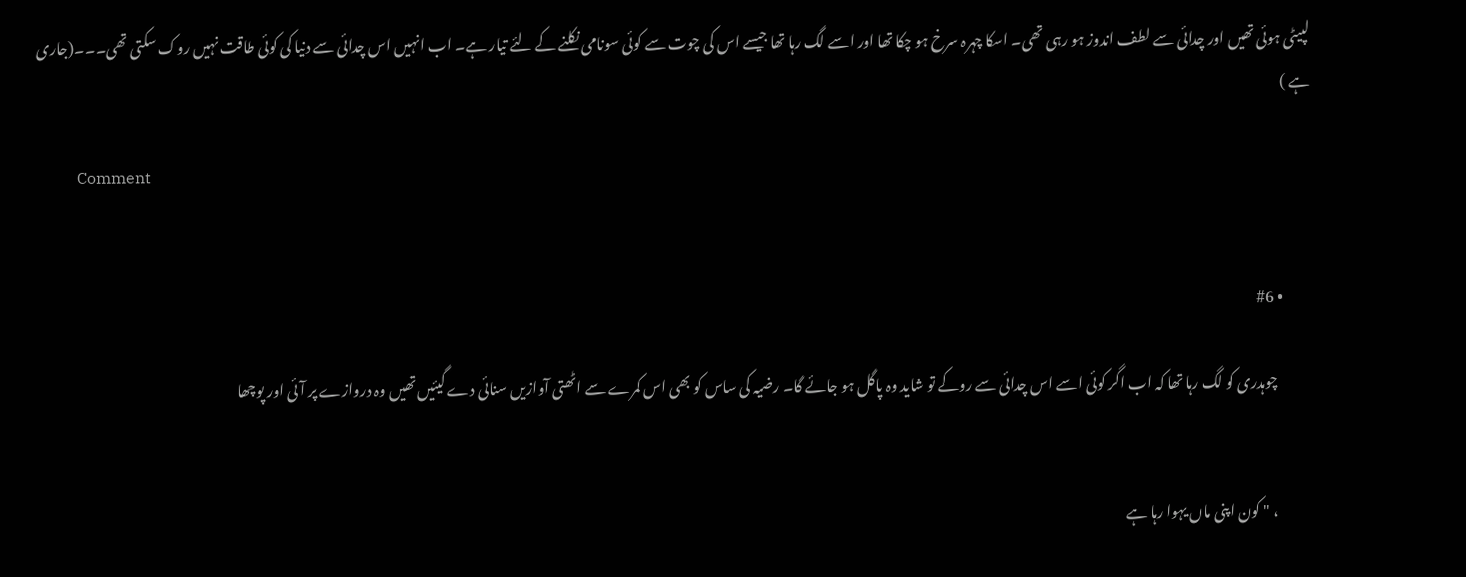لپیٹی ہوئی تھیں اور چدائی سے لطف اندوز ہو رہی تھی۔ اسکا چہرہ سرخ ہو چکا تھا اور اسے لگ رہا تھا جیسے اس کی چوت سے کوئی سونامی نکلنے کے لئے تیار ہے۔ اب انہیں اس چدائی سے دنیا کی کوئی طاقت نہیں روک سکتی تھی۔۔۔(جاری ہے )

          Comment


          • #6

            چوہدری کو لگ رہا تھا کہ اب اگر کوئی اسے اس چدائی سے روکے تو شاید وہ پاگل ہو جائے گا۔ رضیہ کی ساس کو بھی اس کمرے سے اٹھتی آوازیں سنائی دے گیئیں تھیں وہ دروازے پر آئی اور پوچھا


            ، " کون اپنی ماں یہوا رہا ہے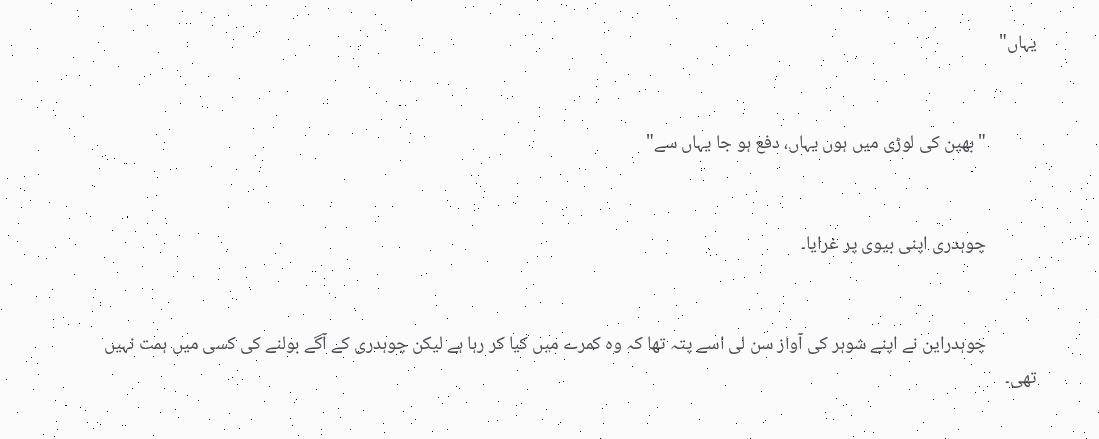یہاں"


            "بھین کی لوڑی میں ہوں یہاں، دفع ہو جا یہاں سے"


            چوہدری اپنی بیوی پر غرایا۔


            چوہدراین نے اپنے شوہر کی آواز سن لی اسے پتہ تھا کہ وہ کمرے میں کیا کر رہا ہے لیکن چوہدری کے آگے بولنے کی کسی میں ہمت نہیں تھی۔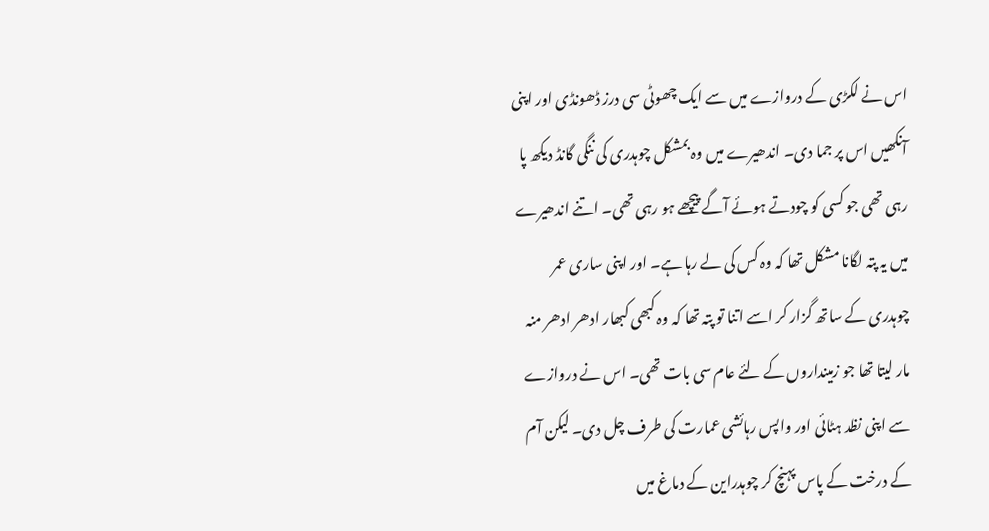اس نے لکڑی کے دروازے میں سے ایک چھوٹی سی درز ڈھونڈی اور اپنی آنکھیں اس پر جما دی۔ اندھیرے میں وہ بمشکل چوہدری کی ننگی گانڈ دیکھ پا رہی تھی جو کسی کو چودتے ہوئے آگے پیچھے ہو رہی تھی۔ اتنے اندھیرے میں یہ پتہ لگانا مشکل تھا کہ وہ کس کی لے رہا ہے۔ اور اپنی ساری عمر چوہدری کے ساتھ گزار کر اسے اتنا تو پتہ تھا کہ وہ کبھی کبھار ادھر ادھر منہ مار لیتا تھا جو زمینداروں کے لئے عام سی بات تھی۔ اس نے دروازے سے اپنی نظد ہٹائی اور واپس رہائشی عمارت کی طرف چل دی۔ لیکن آم کے درخت کے پاس پہنچ کر چوہدراین کے دماغ میں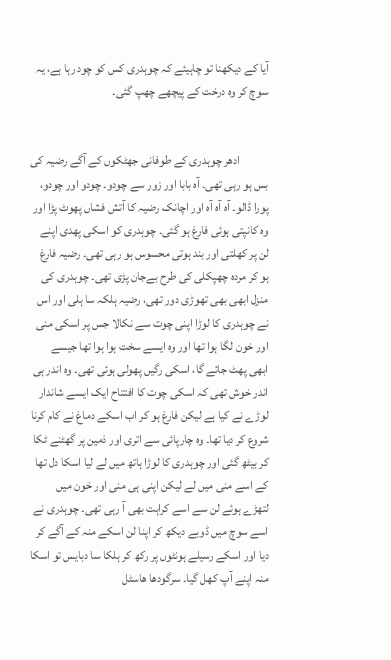آیا کے دیکھنا تو چاہیئے کہ چوہدری کس کو چود رہا ہے، یہ سوچ کر وہ درخت کے پیچھے چھپ گئی۔


            ادھر چوہدری کے طوفانی جھٹکوں کے آگے رضیہ کی بس ہو رہی تھی۔ آہ بابا اور زور سے چودو۔ چودو اور چودو، پورا ڈالو۔ آہ آہ آہ اور اچانک رضیہ کا آتش فشاں پھوٹ پڑا اور وہ کانپتی ہوئی فارغ ہو گئی۔ چوہدری کو اسکی پھدی اپنے لن پر کھلتی اور بند ہوتی محسوس ہو رہی تھی۔ رضیہ فارغ ہو کر مردہ چھپکلی کی طرح بےجان پڑی تھی۔ چوہدری کی منزل ابھی بھی تھوڑی دور تھی، رضیہ ہلکہ سا ہلی اور اس نے چوہدری کا لوڑا اپنی چوت سے نکالا جس پر اسکی منی اور خون لگا ہوا تھا اور وہ ایسے سخت ہوا ہوا تھا جیسے ابھی پھٹ جائے گا، اسکی رگیں پھولی ہوئی تھی۔ وہ اندر ہی اندر خوش تھی کہ اسکی چوت کا افتتاح ایک ایسے شاندار لوڑے نے کیا ہے لیکن فارغ ہو کر اب اسکے دماغ نے کام کرنا شروع کر دیا تھا۔ وہ چارپائی سے اتری اور ذمین پر گھٹنے ٹکا کر بیٹھ گئی اور چوہدری کا لوڑا ہاتھ میں لے لیا اسکا دل تھا کے اسے منی میں لے لیکن اپنی ہی منی اور خون میں لتھڑے ہوئے لن سے اسے کراہت بھی آ رہی تھی۔ چوہدری نے اسے سوچ میں ڈوبے دیکھ کر اپنا لن اسکے منہ کے آگے کر دیا اور اسکے رسیلے ہونٹوں پر رکھ کر ہلکا سا دبایس تو اسکا منہ اپنے آپ کھل گیا۔ سرگودھا ھاسٹل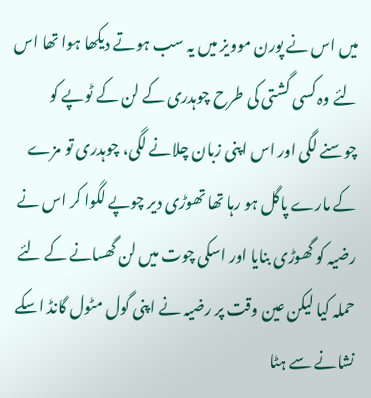میں اس نے پورن موویز میں یہ سب ہوتے دیکھا ہوا تھا اس لئے وہ کسی گشتی کی طرح چوہدری کے لن کے ٹوپے کو چوسنے لگی اور اس اپنی زبان چلانے لگی، چوہدری تو مزے کے مارے پاگل ہو رہا تھا تھوڑی دیر چوپے لگوا کر اس نے رضیہ کو گھوڑی بنایا اور اسکی چوت میں لن گھسانے کے لئے حملہ کیا لیکن عین وقت پر رضیہ نے اپنی گول مٹول گانڈ اسکے نشانے سے ہٹا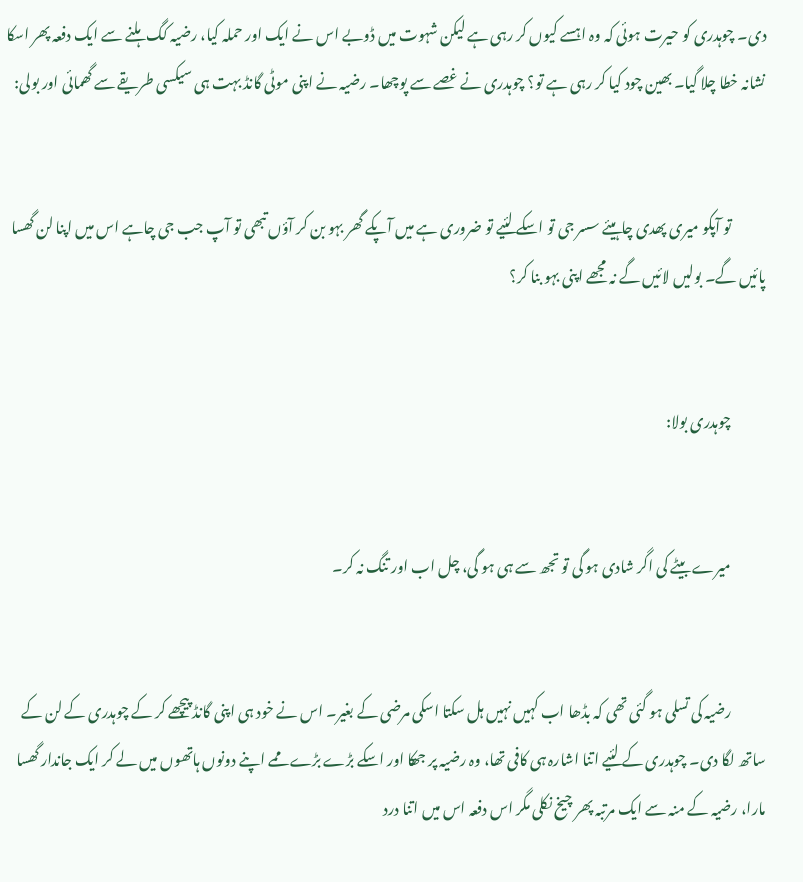دی۔ چوہدری کو حیرت ہوئی کہ وہ اہسے کیوں کر رہی ہے لیکن شہوت میں ڈوبے اس نے ایک اور حملہ کیا، رضیہ کگ ہلنے سے ایک دفعہ پھر اسکا نشانہ خطا چلا گیا۔ بھین چود کیا کر رہی ہے تو؟ چوہدری نے غصے سے پوچھا۔ رضیہ نے اپنی موٹی گانڈ بہت ہی سیکسی طریقے سے گھمائی اور بولی:


            تو آپکو میری پھدی چاہیئے سسر جی تو اسکے لئیے تو ضروری ہے میں آپکے گھر بہو بن کر آؤں تبھی تو آپ جب جی چاہے اس میں اپنا لن گھسا پائیں گے۔ بولیں لائیں گے نہ مجھے اپنی بہو بنا کر؟


            چوہدری بولا:


            میرے بیٹے کی اگر شادی ہو گی تو تجھ سے ہی ہو گی، چل اب اور تنگ نہ کر۔


            رضیہ کی تسلی ہو گئی تھی کہ بڈھا اب کہیں نہیں ہل سکتا اسکی مرضی کے بغیر۔ اس نے خود ہی اپنی گانڈ پیچھے کر کے چوہدری کے لن کے ساتھ لگا دی۔ چوہدری کے لئیے اتنا اشارہ ہی کافی تھا، وہ رضیہ پر جھکا اور اسکے بڑے بڑے ممے اپنے دونوں ہاتھوں میں لے کر ایک جاندار گھسا مارا، رضیہ کے منہ سے ایک مرتبہ پھر چیخ نکلی مگر اس دفعہ اس میں اتنا درد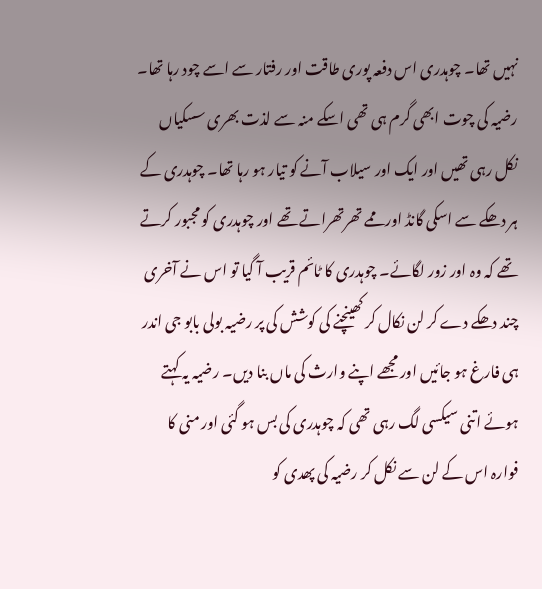نہیں تھا۔ چوہدری اس دفعہ پوری طاقت اور رفتار سے اسے چود رہا تھا۔ رضیہ کی چوت ابھی گرم ہی تھی اسکے منہ سے لذت بھری سسکیاں نکل رہی تھیں اور ایک اور سیلاب آنے کو تیار ہو رہا تھا۔ چوہدری کے ہر دھکے سے اسکی گانڈ اور ممے تھرتھراتے تھے اور چوہدری کو مجبور کرتے تھے کہ وہ اور زور لگائے۔ چوہدری کا ٹائم قریب آ گیا تو اس نے آخری چند دھکے دے کر لن نکال کر کھینچنے کی کوشش کی پر رضیہ بولی بابو جی اندر ہی فارغ ہو جائیں اور مجھے اپنے وارث کی ماں بنا دیں۔ رضیہ یہ کہتے ہوئے اتنی سیکسی لگ رہی تھی کہ چوہدری کی بس ہو گئی اور منی کا فوارہ اس کے لن سے نکل کر رضیہ کی پھدی کو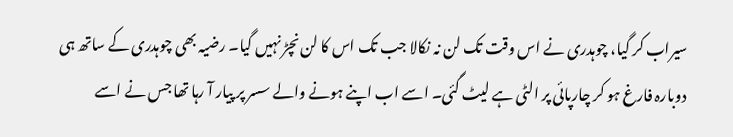سیراب کر گیا، چوہدری نے اس وقت تک لن نہ نکالا جب تک اس کا لن نچڑ نہیں گیا۔ رضیہ بھی چوہدری کے ساتھ ہی دوبارہ فارغ ہو کر چارپائی پر الٹی ہے لیٹ گئی۔ اسے اب اپنے ہونے والے سسر پر پیار آ رہا تھا جس نے اسے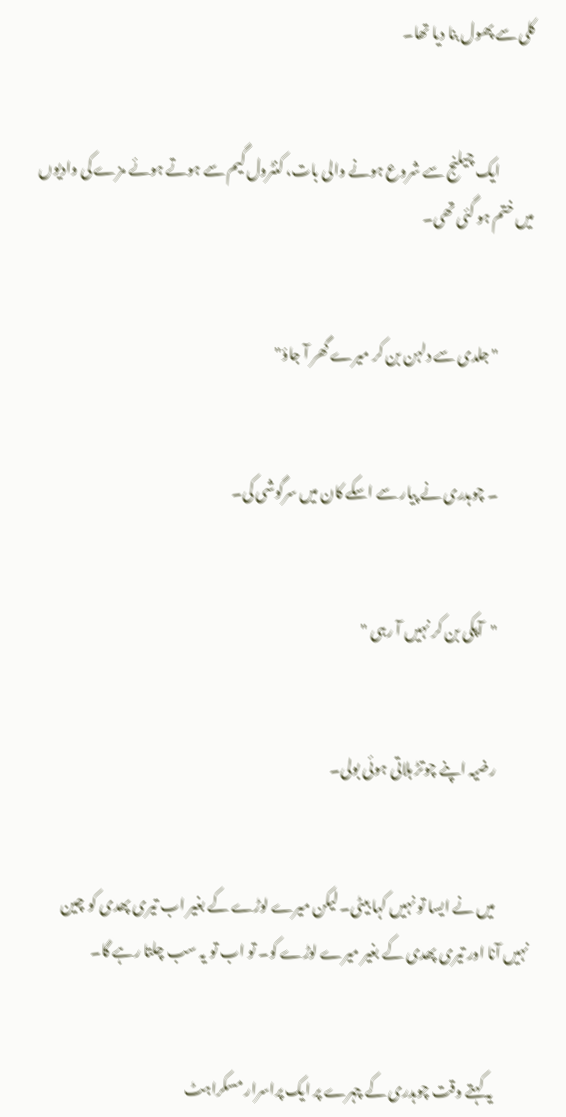کلی سے پھول بنا دیا تھا۔


            ایک چیلنج سے شروع ہونے والی بات، کنٹرول گیم سے ہوتے ہوئے مزے کی وادیوں میں ختم ہو گئی تھی۔


            "جلدی سے دلہن بن کر میرے گھر آ جاؤ"


            ۔ چوہدری نے پیار سے اسکے کان میں سرگوشی کی۔


            "آپکی بن کر نہیں آ رہی "


            رضیہ اپنے چوتڑ ہلاتی ہوئی بولی۔


            میں نے ایسا تو نہیں کہا بیٹی۔ لیکن میرے لوڑے کے بغیر اب تیری پھدی کو چین نہیں آنا اور تیری پھدی کے بغیر میرے لوڑے کو۔ تو اب تو یہ سب چلتا رہے گا۔


            یہ کہتے وقت چوہدری کے چہرے پر ایک پراسرار مسکراہٹ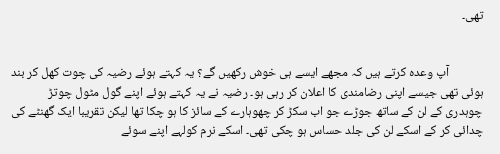تھی۔


            آپ وعدہ کرتے ہیں کہ مجھے ایسے ہی خوش رکھیں گے؟ یہ کہتے ہوئے رضیہ کی چوت کھل کر بند ہوئی تھی جیسے اپنی رضامندی کا اعلان کر رہی ہو۔ رضیہ نے یہ کہتے ہوئے اپنے گول مٹول چوتڑ چوہدری کے لن کے ساتھ جوڑے جو اب سکڑ کر چھوہارے کے سائز کا ہو چکا تھا لیکن تقریبا ایک گھنٹے کی چدائی کر کے اسکے لن کی جلد حساس ہو چکی تھی۔ اسکے نرم کولہے اپنے سوئے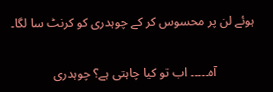ہوئے لن پر محسوس کر کے چوہدری کو کرنٹ سا لگا۔


            آہ۔۔۔۔۔ اب تو کیا چاہتی ہے؟ چوہدری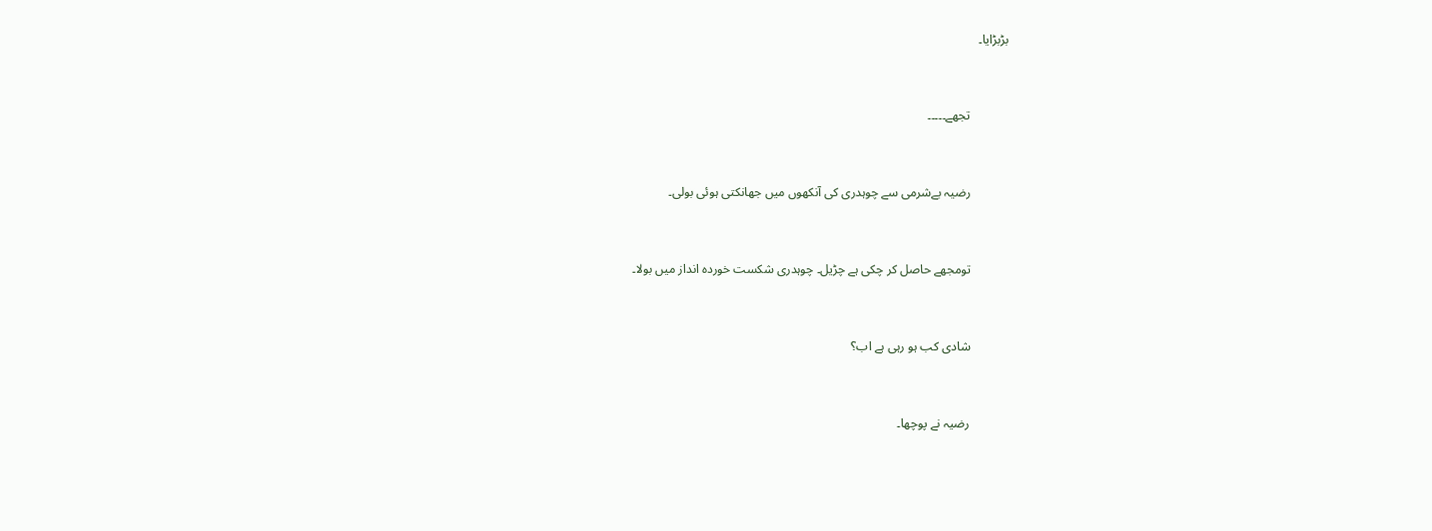بڑبڑایا۔


            تجھے۔۔۔۔۔


            رضیہ بےشرمی سے چوہدری کی آنکھوں میں جھانکتی ہوئی بولی۔


            تومجھے حاصل کر چکی ہے چڑیل۔ چوہدری شکست خوردہ انداز میں بولا۔


            شادی کب ہو رہی ہے اب؟


            رضیہ نے پوچھا۔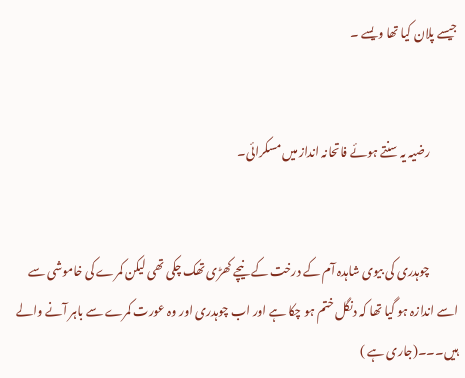جیسے پلان کیا تھا ویسے ۔


            رضیہ یہ سنتے ہوئے فاتحانہ انداز میں مسکرائی۔


            چوہدری کی بیوی شاہدہ آم کے درخت کے نیچے کھڑی تھک چکی تھی لیکن کمرے کی خاموشی سے اسے اندازہ ہو گیا تھا کہ دنگل ختم ہو چکا ہے اور اب چوہدری اور وہ عورت کمرے سے باہر آنے والے ہیں۔۔۔(جاری ہے )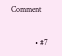Comment


            • #7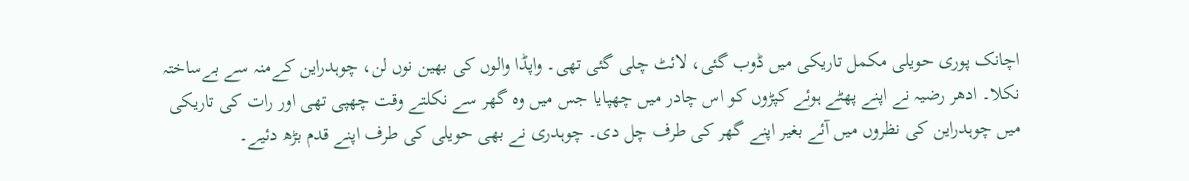اچانک پوری حویلی مکمل تاریکی میں ڈوب گئی، لائٹ چلی گئی تھی۔ واپڈا والوں کی بھین نوں لن، چوہدراین کےمنہ سے بےساختہ نکلا۔ ادھر رضیہ نے اپنے پھٹے ہوئے کپڑوں کو اس چادر میں چھپایا جس میں وہ گھر سے نکلتے وقت چھپی تھی اور رات کی تاریکی میں چوہدراین کی نظروں میں آئے بغیر اپنے گھر کی طرف چل دی۔ چوہدری نے بھی حویلی کی طرف اپنے قدم بڑھ دئیے۔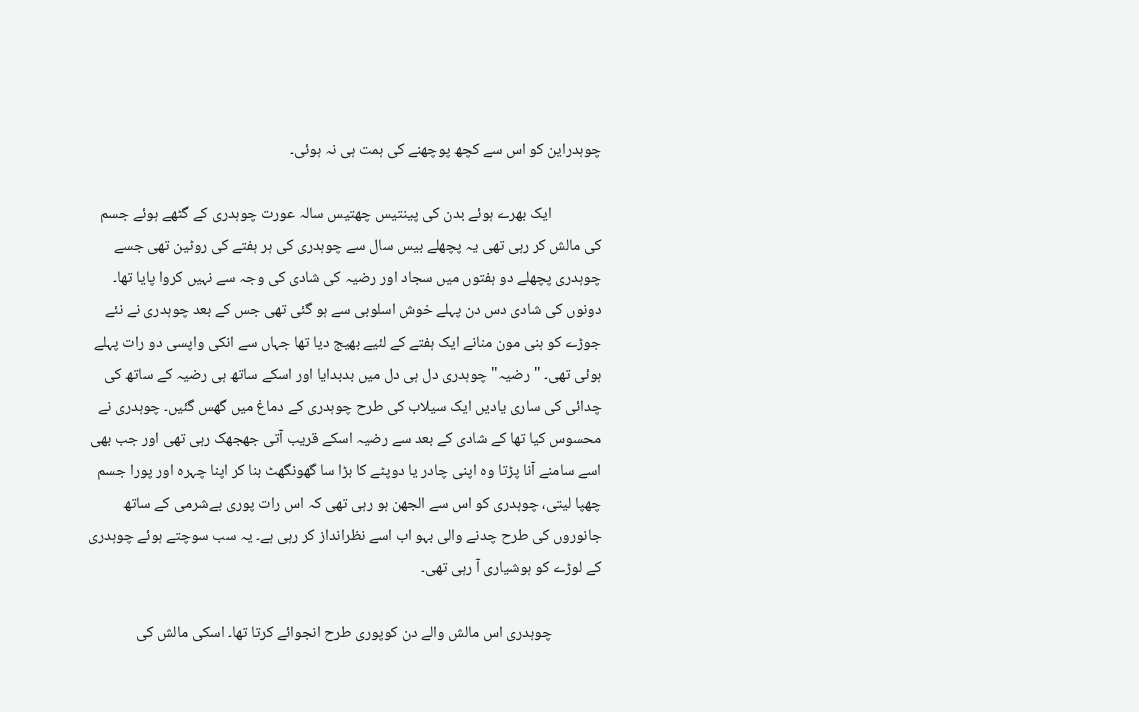چوہدراین کو اس سے کچھ پوچھنے کی ہمت ہی نہ ہوئی۔

              ایک بھرے ہوئے بدن کی پینتیس چھتیس سالہ عورت چوہدری کے گٹھے ہوئے جسم کی مالش کر رہی تھی یہ پچھلے بیس سال سے چوہدری کی ہر ہفتے کی روٹین تھی جسے چوہدری پچھلے دو ہفتوں میں سجاد اور رضیہ کی شادی کی وجہ سے نہیں کروا پایا تھا۔ دونوں کی شادی دس دن پہلے خوش اسلوبی سے ہو گئی تھی جس کے بعد چوہدری نے نئے جوڑے کو ہنی مون منانے ایک ہفتے کے لئیے بھیج دیا تھا جہاں سے انکی واپسی دو رات پہلے ہوئی تھی۔ "رضیہ" چوہدری دل ہی دل میں بدبدایا اور اسکے ساتھ ہی رضیہ کے ساتھ کی چدائی کی ساری یادیں ایک سیلاب کی طرح چوہدری کے دماغ میں گھس گئیں۔ چوہدری نے محسوس کیا تھا کے شادی کے بعد سے رضیہ اسکے قریب آتی جھجھک رہی تھی اور جب بھی اسے سامنے آنا پڑتا وہ اپنی چادر یا دوپٹے کا بڑا سا گھونگھٹ بنا کر اپنا چہرہ اور پورا جسم چھپا لیتی، چوہدری کو اس سے الجھن ہو رہی تھی کہ اس رات پوری بےشرمی کے ساتھ جانوروں کی طرح چدنے والی بہو اب اسے نظرانداز کر رہی ہے۔ یہ سب سوچتے ہوئے چوہدری کے لوڑے کو ہوشیاری آ رہی تھی۔

              چوہدری اس مالش والے دن کوپوری طرح انجوائے کرتا تھا۔ اسکی مالش کی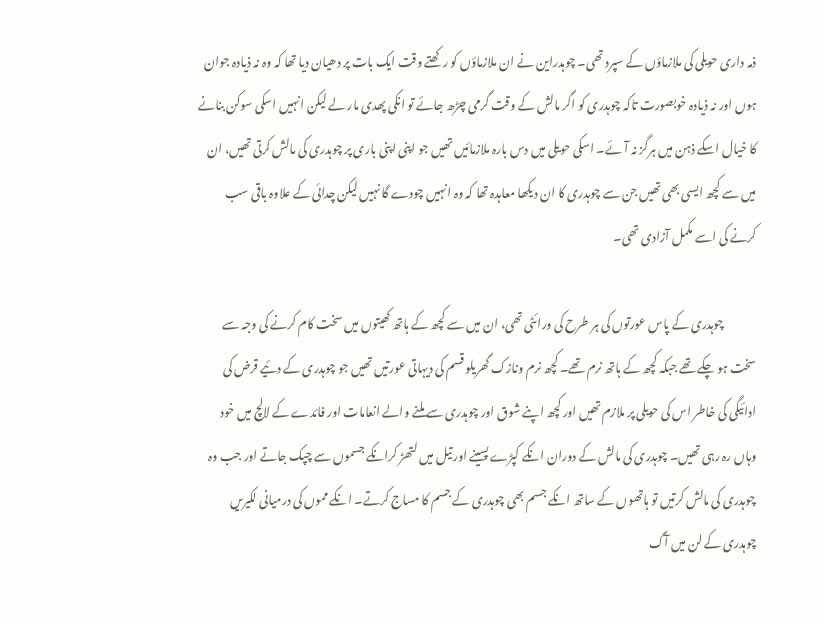ذمہ داری حویلی کی ملازماؤں کے سپرد تھی۔ چوہدراین نے ان ملازماؤں کو رکھتے وقت ایک بات پر دھیان دیا تھا کہ وہ نہ ذیادہ جوان ہوں اور نہ ذیادہ خوبصورت تاکہ چوہدری کو اگر مالش کے وقت گرمی چڑھ جائے تو انکی پھدی مار لے لیکن انہیں اسکی سوکن بنانے کا خیال اسکے ذہن میں ہرگز نہ آئے۔ اسکی حویلی میں دس بارہ ملازمائیں تھیں جو اپنی اپنی باری پر چوہدری کی مالش کرتی تھیں، ان میں سے کچھ ایسی بھی تھیں جن سے چوہدری کا ان دیکھا معاہدہ تھا کہ وہ انہیں چودے گا نہیں لیکن چدائی کے علاوہ باقی سب کرنے کی اسے مکمل آزادی تھی۔

              چوہدری کے پاس عورتوں کی ہر طرح کی ورائٹی تھی، ان میں سے کچھ کے ہاتھ کھیتوں میں سخت کام کرنے کی وجہ سے سخت ہو چکے تھے جبکہ کچھ کے ہاتھ نرم تھے۔ کچھ نرم ونازک گھریلو قسم کی دیہاتی عورتیں تھیں جو چوہدری کے دئیے قرض کی ادائیگی کی خاطر اس کی حویلی پر ملازم تھیں اور کچھ اپنے شوق اور چوہدری سے ملنے والے انعامات اور فائدے کے لالچ میں خود وہاں رہ رہی تھیں۔ چوہدری کی مالش کے دوران انکے کپڑے پسینے اور تیل میں لتھڑ کرانکے جسموں سے چپک جاتے اور جب وہ چوہدری کی مالش کرتیں تو ہاتھوں کے ساتھ انکے جسم بھی چوہدری کے جسم کا مساج کرتے۔ انکے مموں کی درمیانی لکیریں چوہدری کے لن میں آگ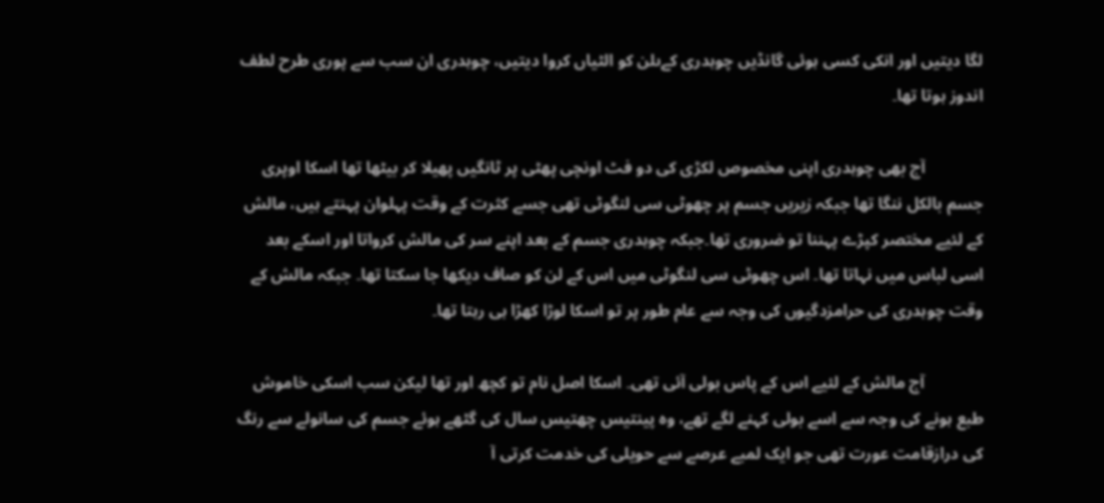لگا دیتیں اور انکی کسی ہوئی گانڈیں چوہدری کےںلن کو الٹیاں کروا دیتیں، چوہدری ان سب سے پوری طرح لطف اندوز ہوتا تھا۔

              آج بھی چوہدری اپنی مخصوص لکڑی کی دو فٹ اونچی پھٹی پر ٹانگیں پھیلا کر بیٹھا تھا اسکا اوپری جسم بالکل ننگا تھا جبکہ زیریں جسم پر چھوٹی سی لنگوٹی تھی جسے کثرت کے وقت پہلوان پہنتے ہیں، مالش کے لئیے مختصر کپڑے پہننا تو ضروری تھا۔جبکہ چوہدری جسم کے بعد اپنے سر کی مالش کرواتا اور اسکے بعد اسی لباس میں نہاتا تھا۔ اس چھوٹی سی لنگوٹی میں اس کے لن کو صاف دیکھا جا سکتا تھا۔ جبکہ مالش کے وقت چوہدری کی حرامزدگیوں کی وجہ سے عام طور پر تو اسکا لوڑا کھڑا ہی رہتا تھا۔

              آج مالش کے لئیے اس کے پاس بولی آئی تھی۔ اسکا اصل نام تو کچھ اور تھا لیکن سب اسکی خاموش طبع ہونے کی وجہ سے اسے بولی کہنے لگے تھے، وہ پینتیس چھتیس سال کی گٹھے ہوئے جسم کی سانولے سے رنگ کی درازقامت عورت تھی جو ایک لمبے عرصے سے حویلی کی خدمت کرتی آ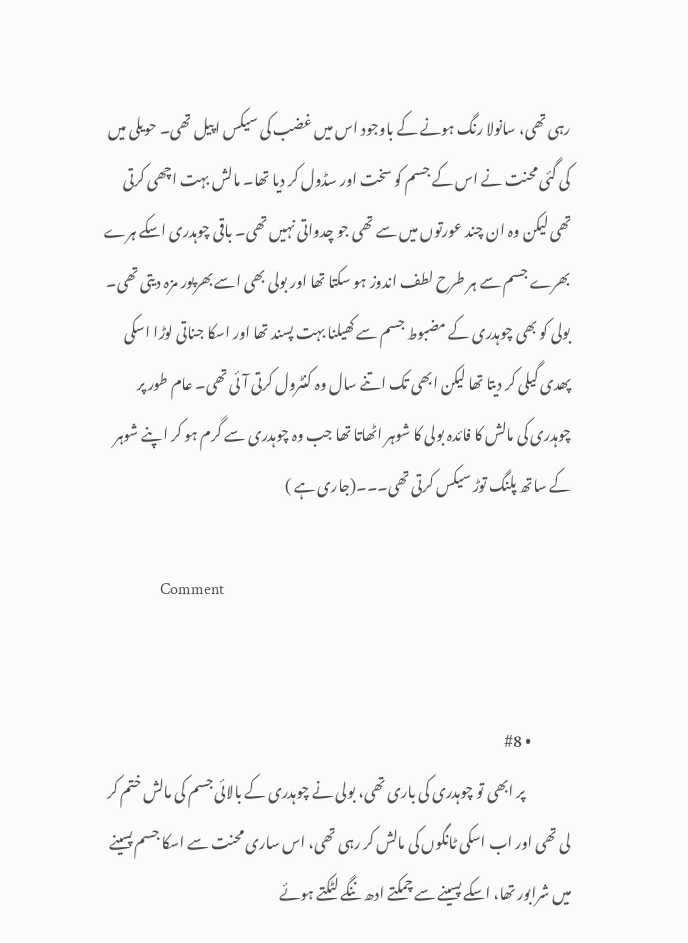رہی تھی، سانولا رنگ ہونے کے باوجود اس میں غضب کی سیکس اپیل تھی۔ حویلی میں کی گئی محنت نے اس کے جسم کو سخت اور سڈول کر دیا تھا۔ مالش بہت اچھی کرتی تھی لیکن وہ ان چند عورتوں میں سے تھی جو چدواتی نہیں تھی۔ باقی چوہدری اسکے ہرے بھرے جسم سے ہر طرح لطف اندوز ہو سکتا تھا اور بولی بھی اسے بھرپور مزہ دیتی تھی۔ بولی کو بھی چوہدری کے مضبوط جسم سے کھیلنا بہت پسند تھا اور اسکا جناتی لوڑا اسکی پھدی گیلی کر دیتا تھا لیکن ابھی تک اتنے سال وہ کنٹرول کرتی آئی تھی۔ عام طور پر چوہدری کی مالش کا فائدہ بولی کا شوہر اٹھاتا تھا جب وہ چوہدری سے گرم ہو کر اپنے شوہر کے ساتھ پلنگ توڑ سیکس کرتی تھی۔۔۔(جاری ہے )

              Comment


              • #8
                پر ابھی تو چوہدری کی باری تھی، بولی نے چوہدری کے بالائی جسم کی مالش ختم کر لی تھی اور اب اسکی ٹانگوں کی مالش کر رہی تھی، اس ساری محنت سے اسکا جسم پسینے میں شرابور تھا، اسکے پسینے سے چمکتے ادھ ننگے لٹکتے ہوئے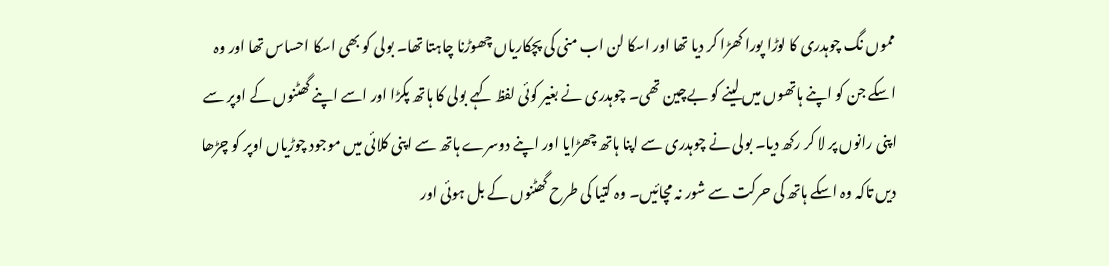مموں نگ چوہدری کا لوڑا پورا کھڑا کر دیا تھا اور اسکا لن اب منی کی پچکاریاں چھوڑنا چاہتا تھا۔ بولی کو بھی اسکا احساس تھا اور وہ اسکے جن کو اپنے ہاتھوں میں لینے کو بےچین تھی۔ چوہدری نے بغیر کوئی لفظ کہے بولی کا ہاتھ پکڑا اور اسے اپنے گھٹنوں کے اوپر سے اپنی رانوں پر لا کر رکھ دیا۔ بولی نے چوہدری سے اپنا ہاتھ چھڑایا اور اپنے دوسرے ہاتھ سے اپنی کلائی میں موجود چوڑیاں اوپر کو چڑھا دیں تاکہ وہ اسکے ہاتھ کی حرکت سے شور نہ مچائیں۔ وہ کتیا کی طرح گھٹنوں کے بل ہوئی اور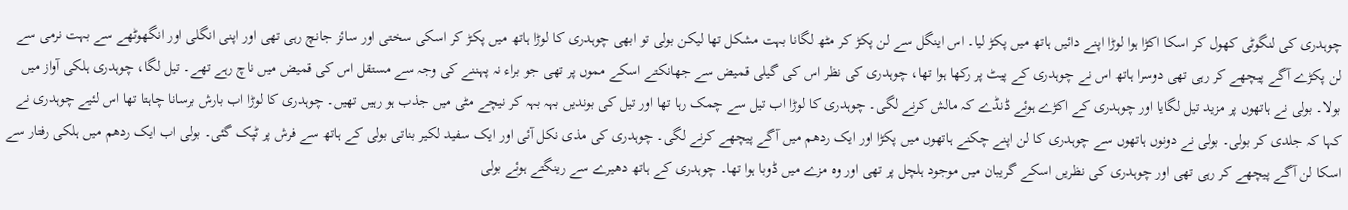چوہدری کی لنگوٹی کھول کر اسکا اکڑا ہوا لوڑا اپنے دائیں ہاتھ میں پکڑ لیا۔ اس اینگل سے لن پکڑ کر مٹھ لگانا بہت مشکل تھا لیکن بولی تو ابھی چوہدری کا لوڑا ہاتھ میں پکڑ کر اسکی سختی اور سائز جانچ رہی تھی اور اپنی انگلی اور انگھوٹھے سے بہت نرمی سے لن پکڑے آگے پیچھے کر رہی تھی دوسرا ہاتھ اس نے چوہدری کے پیٹ پر رکھا ہوا تھا، چوہدری کی نظر اس کی گیلی قمیض سے جھانکتے اسکے مموں پر تھی جو براء نہ پہننے کی وجہ سے مستقل اس کی قمیض میں ناچ رہے تھے۔ تیل لگا، چوہدری ہلکی آواز میں بولا۔ بولی نے ہاتھوں پر مزید تیل لگایا اور چوہدری کے اکڑے ہوئے ڈنڈے کہ مالش کرنے لگی۔ چوہدری کا لوڑا اب تیل سے چمک رہا تھا اور تیل کی بوندیں بہہ بہہ کر نیچے مٹی میں جذب ہو رہیں تھیں۔ چوہدری کا لوڑا اب بارش برسانا چاہتا تھا اس لئیے چوہدری نے کہا کہ جلدی کر بولی۔ بولی نے دونوں ہاتھوں سے چوہدری کا لن اپنے چکنے ہاتھوں میں پکڑا اور ایک ردھم میں آگے پیچھے کرنے لگی۔ چوہدری کی مذی نکل آئی اور ایک سفید لکیر بناتی بولی کے ہاتھ سے فرش پر ٹپک گئی۔ بولی اب ایک ردھم میں ہلکی رفتار سے اسکا لن آگے پیچھے کر رہی تھی اور چوہدری کی نظریں اسکے گریبان میں موجود ہلچل پر تھی اور وہ مزے میں ڈوبا ہوا تھا۔ چوہدری کے ہاتھ دھیرے سے رینگتے ہوئے بولی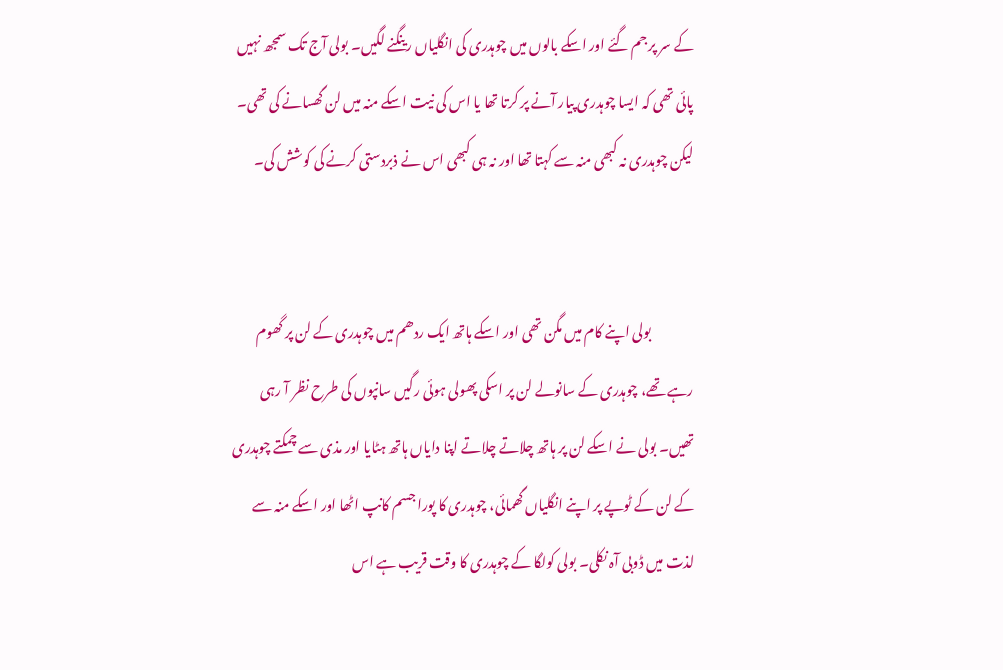کے سر پر جم گئے اور اسکے بالوں میں چوہدری کی انگلیاں رینگنے لگیں۔ بولی آج تک سمجھ نہیں پائی تھی کہ ایسا چوہدری پیار آنے پر کرتا تھا یا اس کی نیت اسکے منہ میں لن گھسانے کی تھی۔ لیکن چوہدری نہ کبھی منہ سے کہتا تھا اور نہ ہی کبھی اس نے ذبردستی کرنے کی کوشش کی۔


                بولی اپنے کام میں مگن تھی اور اسکے ہاتھ ایک ردھم میں چوہدری کے لن پر گھوم رہے تھے، چوہدری کے سانولے لن پر اسکی پھولی ہوئی رگیں سانپوں کی طرح نظر آ رہی تھیں۔ بولی نے اسکے لن پر ہاتھ چلاتے چلاتے اپنا دایاں ہاتھ ہٹایا اور مذی سے چمکتے چوہدری کے لن کے ٹوپے پر اپنے انگلیاں گھمائی، چوہدری کا پورا جسم کانپ اٹھا اور اسکے منہ سے لذت میں ڈوبی آہ نکلی۔ بولی کولگا کے چوہدری کا وقت قریب ہے اس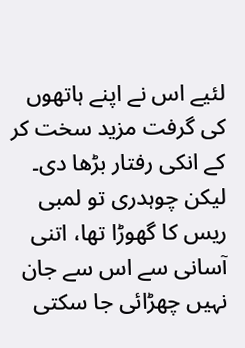لئیے اس نے اپنے ہاتھوں کی گرفت مزید سخت کر کے انکی رفتار بڑھا دی۔ لیکن چوہدری تو لمبی ریس کا گھوڑا تھا، اتنی آسانی سے اس سے جان نہیں چھڑائی جا سکتی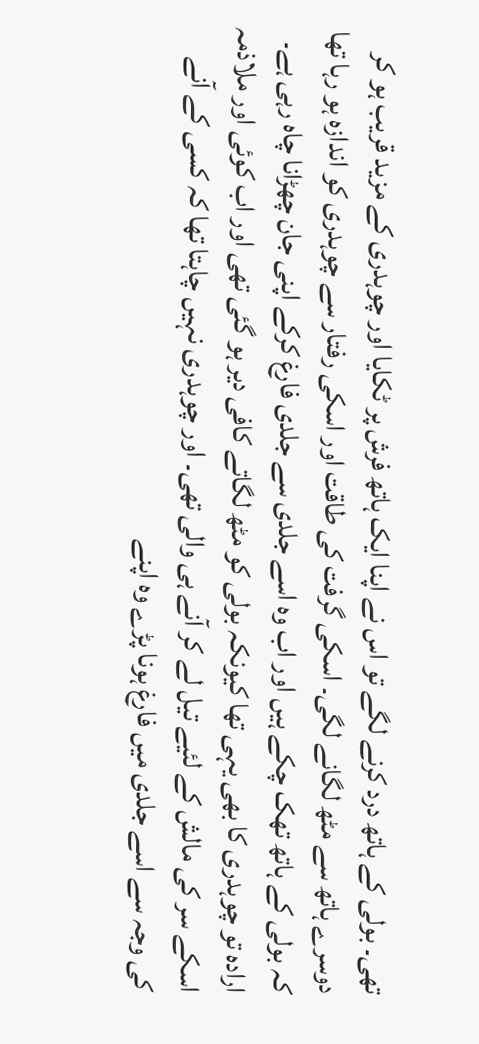تھی۔ بولی کے ہاتھ درد کرنے لگے تو اس نے اپنا ایک ہاتھ فرش پر ٹکایا اور چوہدری کے مزید قریب ہو کر دوسرے ہاتھ سے مٹھ لگانے لگی۔ اسکی گرفت کی طاقت اور اسکی رفتار سے چوہدری کو اندازہ ہو رہا تھا کہ بولی کے ہاتھ تھک چکے ہیں اور اب وہ اسے جلدی سے جلدی فارغ کرکے اپنی جان چھڑانا چاہ رہی ہے۔ ارادہ تو چوہدری کا بھی یہی تھا کیونکہ بولی کو مٹھ لگاتے کافی دیر ہو گئی تھی اور اب کوئی اور ملاذمہ اسکے سر کی مالش کے لئیے تیل لے کر آنے ہی والی تھی۔ اور چوہدری نہیں چاہتا تھا کہ کسی کے آنے کی وجہ سے اسے جلدی میں فارغ ہونا پڑے وہ اپنے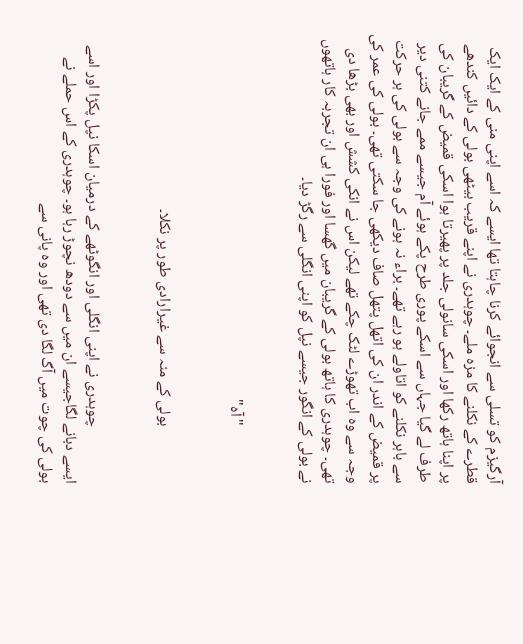آرگیزم کو تسلی سے انجوائے کرنا چاہتا تھا ایسے کہ اسے اپنی منی کے ایک ایک قطرے کے نکلنے کا مزہ ملے۔ چوہدری نے اپنے قریب بیٹھی بولی کے دائیں کندھے پر اپنا ہاتھ رکھا اور اسکی سانولی جلد پر پھیرتا ہوا اسکی قمیض کے گریبان کی طرف لے گیا جہاں سے اسکے پوری طرح پکے ہوئے آم جیسے ممے جانے کتنی دیر سے باہر نکلنے کو اتاولے ہو رہے تھے۔ براء نہ ہونے کی وجہ سے بولی کی ہر حرکت پر قمیض کے اندر ان کی اتھل پتھل صاف دیکھی جا سکتی تھی۔ بولی کی عمر کی وجہ سے وہ اب تھوڑے لٹک چکے تھے لیکن اس نے انکی کشش اور بھی بڑھا دی تھی۔ چوہدری کا ہاتھ بولی کے گریبان میں گھسا اور فورا ہی ان تجربہ کار ہاتھوں نے بولی کے انگور جیسے نپل کو اپنی انگلی سے رگڑ دیا۔


                "آہ"


                بولی کے منہ سے غیرارادی طور پر نکلا۔


                چوہدری نے اپنی انگلی اور انگوٹھے کے درمیان اسکا نپل پکڑا اور اسے ایسے دبانے لگاجیسے ان میں سے دودھ نچوڑ رہا ہو۔ چوہدری کے اس حملے نے بولی کی چوت میں آگ لگا دی تھی اور وہ پانی سے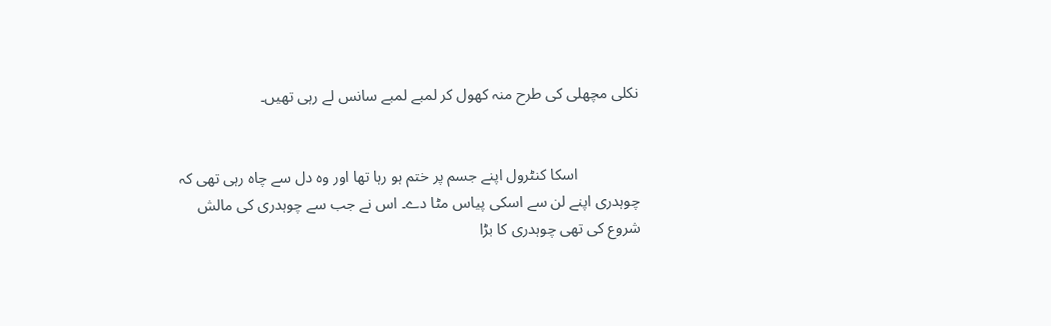نکلی مچھلی کی طرح منہ کھول کر لمبے لمبے سانس لے رہی تھیں۔


                اسکا کنٹرول اپنے جسم پر ختم ہو رہا تھا اور وہ دل سے چاہ رہی تھی کہ چوہدری اپنے لن سے اسکی پیاس مٹا دے۔ اس نے جب سے چوہدری کی مالش شروع کی تھی چوہدری کا بڑا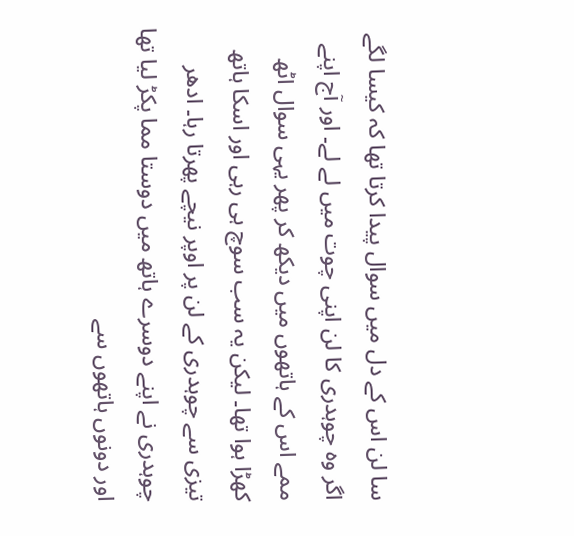سا لن اس کے دل میں سوال پیدا کرتا تھا کہ کیسا لگے اگر وہ چوہدری کا لن اپنی چوت میں لے لے۔ اور آج اپنے ممے اس کے ہاتھوں میں دیکھ کر پھر یہی سوال اٹھ کھڑا ہوا تھا۔ لیکن یہ سب سوچ ہی رہی اور اسکا ہاتھ تیزی سے چوہدری کے لن پر اوپر نیچے پھرتا رہا۔ ادھر چوہدری نے اپنے دوسرے ہاتھ میں دوستا مما پکڑ لیا تھا اور دونوں ہاتھوں سے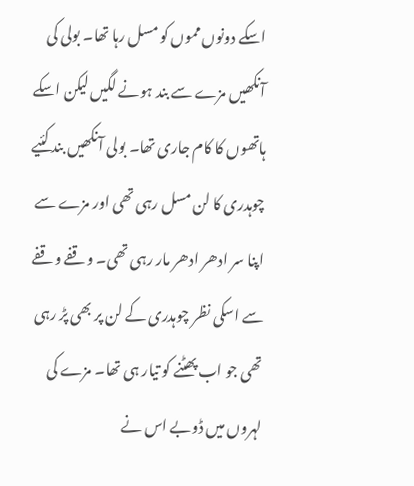اسکے دونوں مموں کو مسل رہا تھا۔ بولی کی آنکھیں مزے سے بند ہونے لگیں لیکن اسکے ہاتھوں کا کام جاری تھا۔ بولی آنکھیں بند کئیے چوہدری کا لن مسل رہی تھی اور مزے سے اپنا سر ادھر ادھر مار رہی تھی۔ وقفے وقفے سے اسکی نظر چوہدری کے لن پر بھی پڑ رہی تھی جو اب پھٹنے کو تیار ہی تھا۔ مزے کی لہروں میں ڈوبے اس نے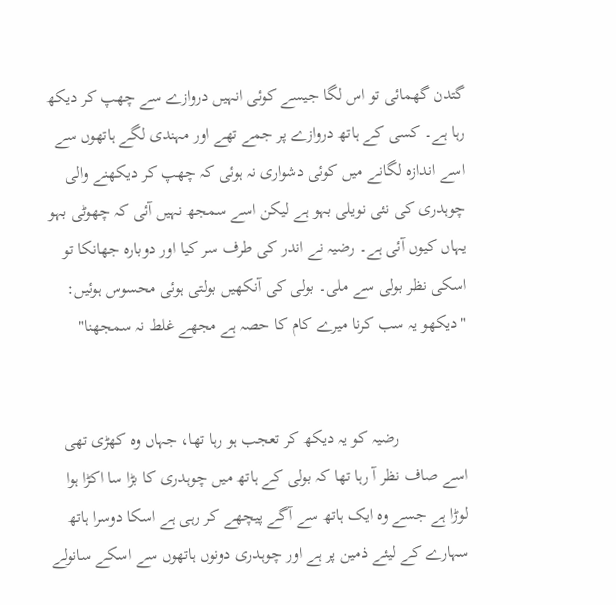گتدن گھمائی تو اس لگا جیسے کوئی انہیں دروازے سے چھپ کر دیکھ رہا ہے۔ کسی کے ہاتھ دروازے پر جمے تھے اور مہندی لگے ہاتھوں سے اسے اندازہ لگانے میں کوئی دشواری نہ ہوئی کہ چھپ کر دیکھنے والی چوہدری کی نئی نویلی بہو ہے لیکن اسے سمجھ نہیں آئی کہ چھوٹی بہو یہاں کیوں آئی ہے۔ رضیہ نے اندر کی طرف سر کیا اور دوبارہ جھانکا تو اسکی نظر بولی سے ملی۔ بولی کی آنکھیں بولتی ہوئی محسوس ہوئیں: "دیکھو یہ سب کرنا میرے کام کا حصہ ہے مجھے غلط نہ سمجھنا"


                رضیہ کو یہ دیکھ کر تعجب ہو رہا تھا، جہاں وہ کھڑی تھی اسے صاف نظر آ رہا تھا کہ بولی کے ہاتھ میں چوہدری کا بڑا سا اکڑا ہوا لوڑا ہے جسے وہ ایک ہاتھ سے آگے پیچھے کر رہی ہے اسکا دوسرا ہاتھ سہارے کے لیئے ذمین پر ہے اور چوہدری دونوں ہاتھوں سے اسکے سانولے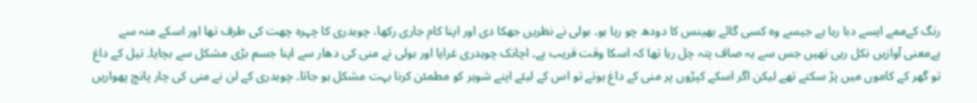رنگ کےممے ایسے دبا رہا ہے جیسے وہ کسی گائے بھینس کا دودھ چو رہا ہو۔ بولی نے نظریں جھکا دی اور اپنا کام جاری رکھا، چوہدری کا چہرہ چھت کی طرف تھا اور اسکے منہ سے بےمعنی آوازیں نکل رہی تھیں جس سے یہ صاف پتہ چل رہا تھا کہ اسکا وقت قریب ہے۔ اچانک چوہدری غرایا اور بولی نے منی کی دھار سے اپنا جسم بڑی مشکل سے بچایا۔ تیل کے داغ تو گھر کے کاموں میں پڑ سکتے تھے لیکن اگر اسکے کپڑوں پر منی کے داغ ہوتے تو اس کے لیئے اپنے شوہر کو مطمئن کرنا بہت مشکل ہو جاتا۔ چوہدری کے لن نے منی کی چار پانچ پھواریں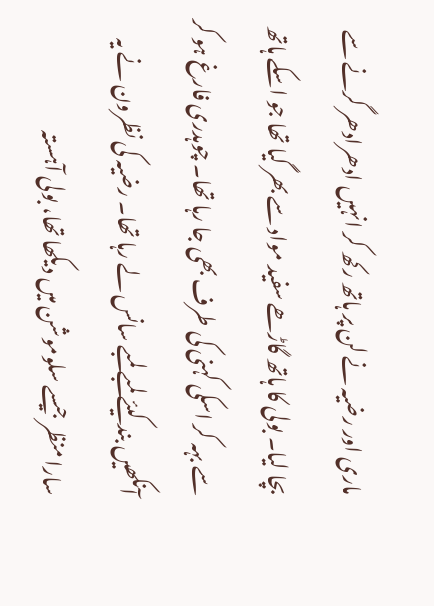ماری اور رضیہ نے لن پر ہاتھ رکھ کر انہیں ادھرادھر گرنے سے بچا لیا۔ بولی کا ہاتھ گاڑھے سفید مواد سے بھر گیا تھا جو اسکے ہاتھ سے بہہ کر اسکی کہنی کی طرف بھی جا رہا تھا۔ چوہدری فارغ ہو کر آنکھیں بند کیئے لمبے لمبے سانس لے رہا تھا۔ رضیہ کی نظرون نے یہ سارا منظر جیسے سلوموشن میں دیکھا تھا، بولی آہستہ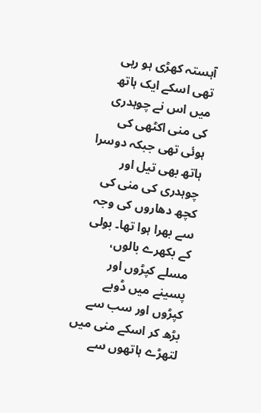آہستہ کھڑی ہو رہی تھی اسکے ایک ہاتھ میں اس نے چوہدری کی منی اکٹھی کی ہوئی تھی جبکہ دوسرا ہاتھ بھی تیل اور چوہدری کی منی کی کچھ دھاروں کی وجہ سے بھرا ہوا تھا۔ بولی کے بکھرے بالوں، مسلے کپڑوں اور پسینے میں ڈوبے کپڑوں اور سب سے بڑھ کر اسکے منی میں لتھڑے ہاتھوں سے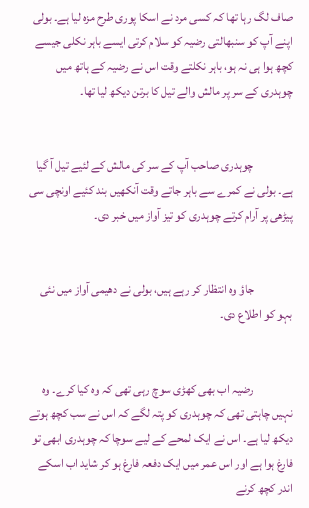صاف لگ رہا تھا کہ کسی مرد نے اسکا پوری طرح مزہ لیا ہے۔ بولی اپنے آپ کو سنبھالتی رضیہ کو سلام کرتی ایسے باہر نکلی جیسے کچھ ہوا ہی نہ ہو، باہر نکلتے وقت اس نے رضیہ کے ہاتھ میں چوہدری کے سر پر مالش والے تیل کا برتن دیکھ لیا تھا۔


                چوہدری صاحب آپ کے سر کی مالش کے لئیے تیل آ گیا ہے۔ بولی نے کمرے سے باہر جاتے وقت آنکھیں بند کئیے اونچی سی پیڑھی پر آرام کرتے چوہدری کو تیز آواز میں خبر دی۔


                جاؤ وہ انتظار کر رہے ہیں، بولی نے دھیمی آواز میں نئی بہو کو اطلاع دی۔


                رضیہ اب بھی کھڑی سوچ رہی تھی کہ وہ کیا کرے۔ وہ نہیں چاہتی تھی کہ چوہدری کو پتہ لگے کہ اس نے سب کچھ ہوتے دیکھ لیا ہے۔ اس نے ایک لمحے کے لیے سوچا کہ چوہدری ابھی تو فارغ ہوا ہے اور اس عمر میں ایک دفعہ فارغ ہو کر شاید اب اسکے اندر کچھ کرنے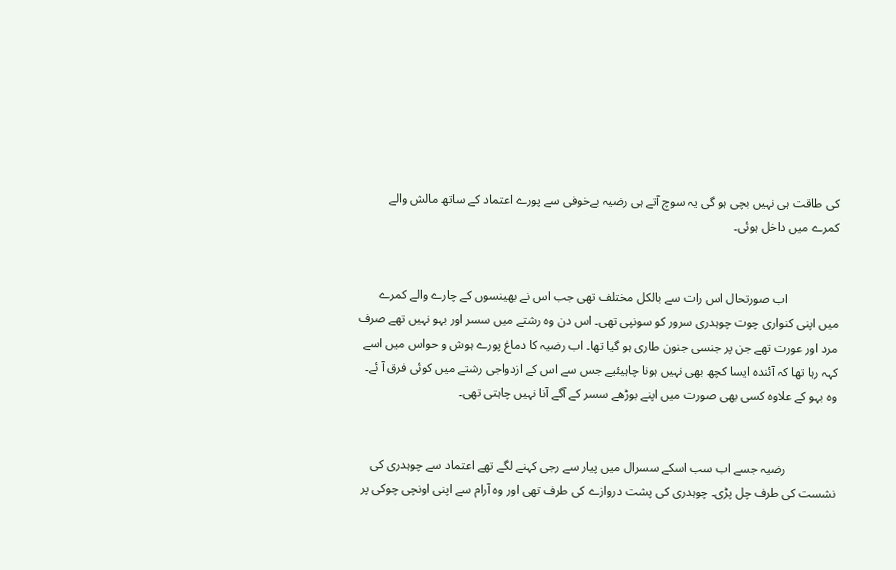کی طاقت ہی نہیں بچی ہو گی یہ سوچ آتے ہی رضیہ بےخوفی سے پورے اعتماد کے ساتھ مالش والے کمرے میں داخل ہوئی۔


                اب صورتحال اس رات سے بالکل مختلف تھی جب اس نے بھینسوں کے چارے والے کمرے میں اپنی کنواری چوت چوہدری سرور کو سونپی تھی۔ اس دن وہ رشتے میں سسر اور بہو نہیں تھے صرف مرد اور عورت تھے جن پر جنسی جنون طاری ہو گیا تھا۔ اب رضیہ کا دماغ پورے ہوش و حواس میں اسے کہہ رہا تھا کہ آئندہ ایسا کچھ بھی نہیں ہونا چاہیئیے جس سے اس کے ازدواجی رشتے میں کوئی فرق آ ئے۔ وہ بہو کے علاوہ کسی بھی صورت میں اپنے بوڑھے سسر کے آگے آنا نہیں چاہتی تھی۔


                رضیہ جسے اب سب اسکے سسرال میں پیار سے رجی کہنے لگے تھے اعتماد سے چوہدری کی نشست کی طرف چل پڑی۔ چوہدری کی پشت دروازے کی طرف تھی اور وہ آرام سے اپنی اونچی چوکی پر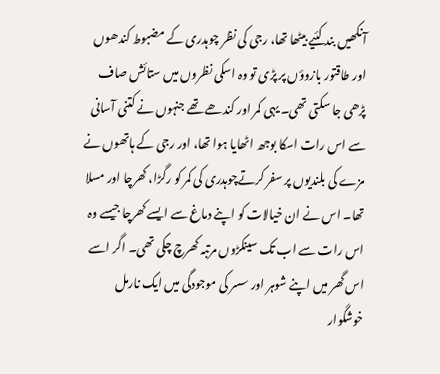آنکھیں بند کئیے بیٹھا تھا، رجی کی نظر چوہدری کے مضبوط کندھوں اور طاقتور بازوؤں پر پڑی تو وہ اسکی نظروں میں ستائش صاف پڑھی جا سکتی تھی۔ یہی کمر اور کندھے تھے جنہوں نے کتنی آسانی سے اس رات اسکا بوجھ اٹھایا ہوا تھا، اور رجی کے ہاتھوں نے مزے کی بلندیوں پر سفر کرتےچوہدری کی کمر کو رگڑا، کھرچا اور مسلا تھا۔ اس نے ان خیالات کو اپنے دماغ سے ایسے کھرچا جیسے وہ اس رات سے اب تک سینکڑوں مرتبہ کھرچ چکی تھی۔ اگر اسے اس گھر میں اپنے شوہر اور سسر کی موجودگی میں ایک نارمل خوشگوار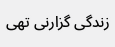زندگی گزارنی تھی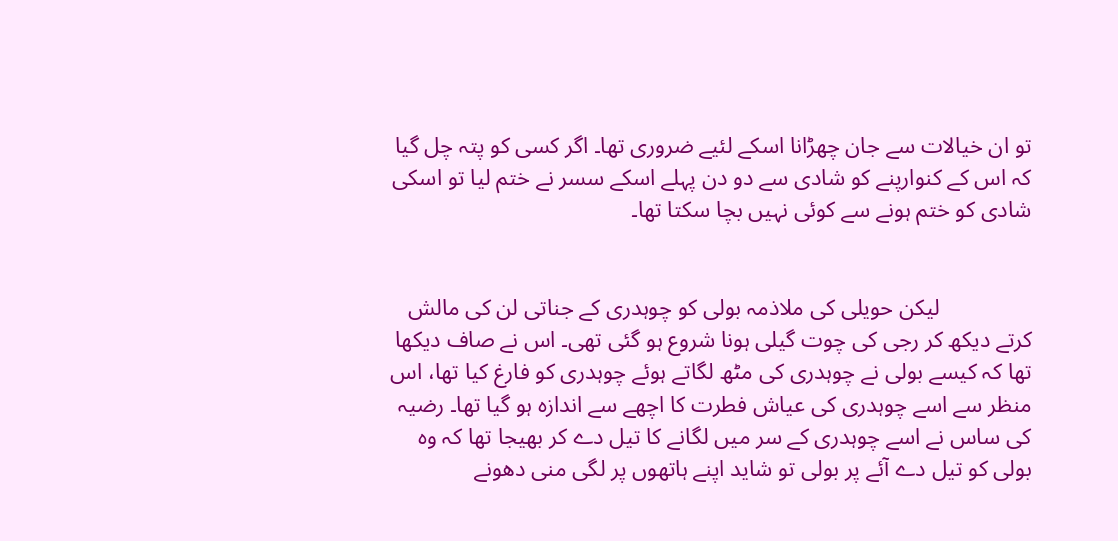تو ان خیالات سے جان چھڑانا اسکے لئیے ضروری تھا۔ اگر کسی کو پتہ چل گیا کہ اس کے کنوارپنے کو شادی سے دو دن پہلے اسکے سسر نے ختم لیا تو اسکی شادی کو ختم ہونے سے کوئی نہیں بچا سکتا تھا۔


                لیکن حویلی کی ملاذمہ بولی کو چوہدری کے جناتی لن کی مالش کرتے دیکھ کر رجی کی چوت گیلی ہونا شروع ہو گئی تھی۔ اس نے صاف دیکھا تھا کہ کیسے بولی نے چوہدری کی مٹھ لگاتے ہوئے چوہدری کو فارغ کیا تھا، اس منظر سے اسے چوہدری کی عیاش فطرت کا اچھے سے اندازہ ہو گیا تھا۔ رضیہ کی ساس نے اسے چوہدری کے سر میں لگانے کا تیل دے کر بھیجا تھا کہ وہ بولی کو تیل دے آئے پر بولی تو شاید اپنے ہاتھوں پر لگی منی دھونے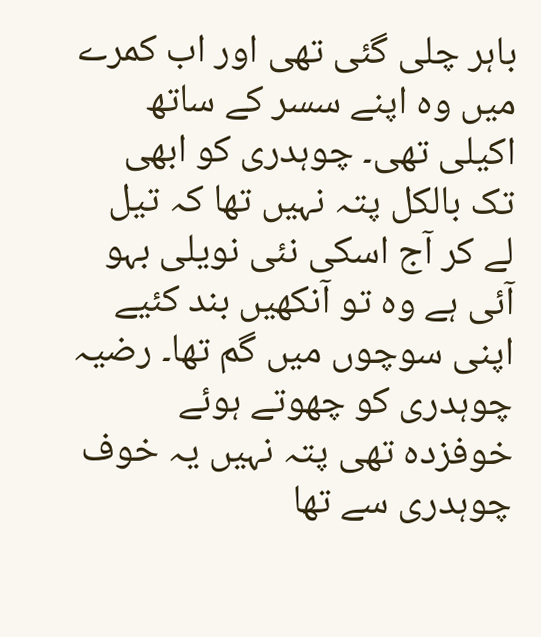باہر چلی گئی تھی اور اب کمرے میں وہ اپنے سسر کے ساتھ اکیلی تھی۔ چوہدری کو ابھی تک بالکل پتہ نہیں تھا کہ تیل لے کر آج اسکی نئی نویلی بہو آئی ہے وہ تو آنکھیں بند کئیے اپنی سوچوں میں گم تھا۔ رضیہ چوہدری کو چھوتے ہوئے خوفزدہ تھی پتہ نہیں یہ خوف چوہدری سے تھا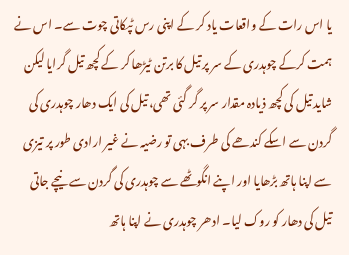یا اس رات کے واقعات یاد کر کے اپنی رس ٹپکاتی چوت سے۔ اس نے ہمت کرکے چوہدری کے سر پر تیل کا برتن ٹیڑھا کر کے کچھ تیل گرایا لیکن شاید تیل کی کچھ ذیادہ مقدار سر پر گر گئی تھی، تیل کی ایک دھار چوہدری کی گردن سے اسکے کندھے کی طرف بہی تو رضیہ نے غیر ارادی طور پر تیزی سے اپنا ہاتھ بڑھایا اور اپنے انگوٹھے سے چوہدری کی گردن سے نیچے جاتی تیل کی دھار کو روک لیا۔ ادھر چوہدری نے اپنا ہاتھ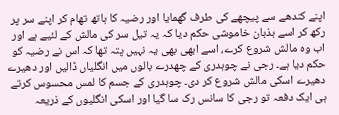اپنے کندھے سے پیچھے کی طرف گھمایا اور رضیہ کا ہاتھ تھام کر اپنے سر پر رکھ کر اسے بذبان خاموشی حکم دیا کہ یہ تیل سر کی مالش کے لئیے ہے اور اب وہ مالش شروع کرے، اسے ابھی بھی یہ نہیں پتہ تھا کہ اس نے رضیہ کو حکم دیا ہے۔ رجی نے چوہدری کے چھدرے بالوں میں انگلیاں ڈالیں اور دھیرے دھیرے اسکی مالش شروع کر دی۔ چوہدری کے جسم کا لمس محسوس کرتے ہی ایک دفعہ تو رجی کا سانس رک سا گیا اور اسکی انگلیوں کے ذریعہ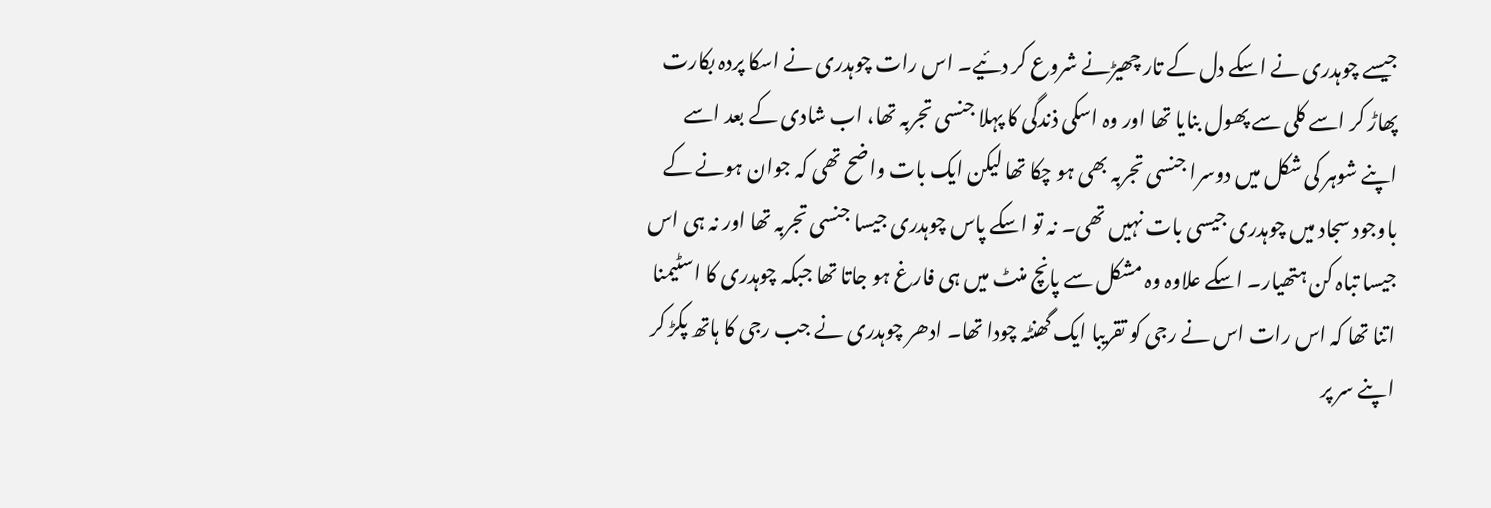جیسے چوہدری نے اسکے دل کے تار چھیڑنے شروع کر دئیے۔ اس رات چوہدری نے اسکا پردہ بکارت پھاڑ کر اسے کلی سے پھول بنایا تھا اور وہ اسکی ذندگی کا پہلا جنسی تجربہ تھا، اب شادی کے بعد اسے اپنے شوہر کی شکل میں دوسرا جنسی تجربہ بھی ہو چکا تھا لیکن ایک بات واضح تھی کہ جوان ہونے کے باوجود سجاد میں چوہدری جیسی بات نہیں تھی۔ نہ تو اسکے پاس چوہدری جیسا جنسی تجربہ تھا اور نہ ہی اس جیسا تباہ کن ہتھیار۔ اسکے علاوہ وہ مشکل سے پانچ منٹ میں ہی فارغ ہو جاتا تھا جبکہ چوہدری کا اسٹیمنا اتنا تھا کہ اس رات اس نے رجی کو تقریبا ایک گھنٹہ چودا تھا۔ ادھر چوہدری نے جب رجی کا ہاتھ پکڑ کر اپنے سر پر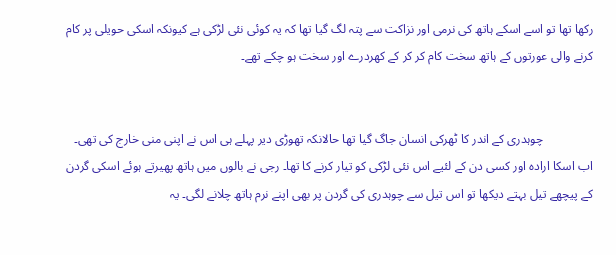رکھا تھا تو اسے اسکے ہاتھ کی نرمی اور نزاکت سے پتہ لگ گیا تھا کہ یہ کوئی نئی لڑکی ہے کیونکہ اسکی حویلی پر کام کرنے والی عورتوں کے ہاتھ سخت کام کر کر کے کھردرے اور سخت ہو چکے تھے۔


                چوہدری کے اندر کا ٹھرکی انسان جاگ گیا تھا حالانکہ تھوڑی دیر پہلے ہی اس نے اپنی منی خارج کی تھی۔ اب اسکا ارادہ اور کسی دن کے لئیے اس نئی لڑکی کو تیار کرنے کا تھا۔ رجی نے بالوں میں ہاتھ پھیرتے ہوئے اسکی گردن کے پیچھے تیل بہتے دیکھا تو اس تیل سے چوہدری کی گردن پر بھی اپنے نرم ہاتھ چلانے لگی۔ یہ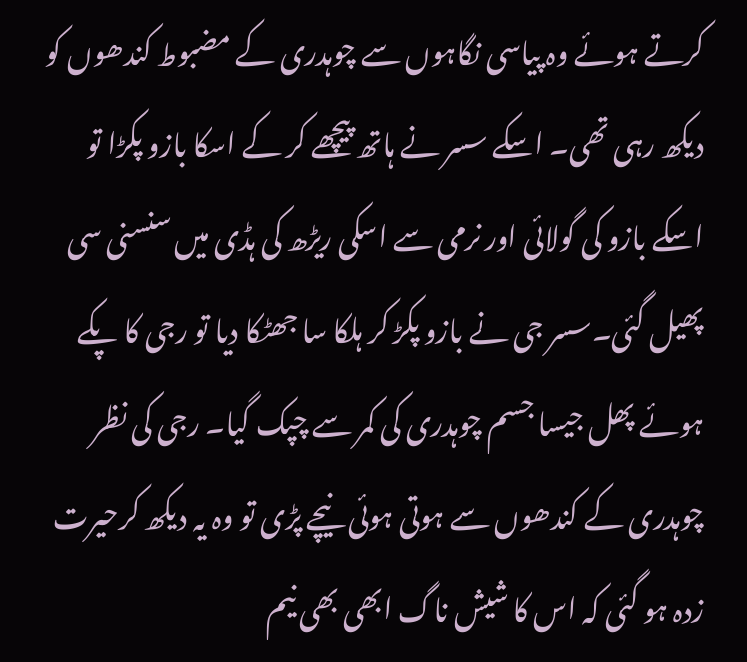کرتے ہوئے وہ پیاسی نگاہوں سے چوہدری کے مضبوط کندھوں کو دیکھ رہی تھی۔ اسکے سسر نے ہاتھ پیچھے کر کے اسکا بازو پکڑا تو اسکے بازو کی گولائی اور نرمی سے اسکی ریڑھ کی ہڈی میں سنسنی سی پھیل گئی۔سسر جی نے بازو پکڑ کر ہلکا سا جھٹکا دیا تو رجی کا پکے ہوئے پھل جیسا جسم چوہدری کی کمر سے چپک گیا۔ رجی کی نظر چوہدری کے کندھوں سے ہوتی ہوئی نیچے پڑی تو وہ یہ دیکھ کرحیرت زدہ ہو گئی کہ اس کا شیش ناگ ابھی بھی نیم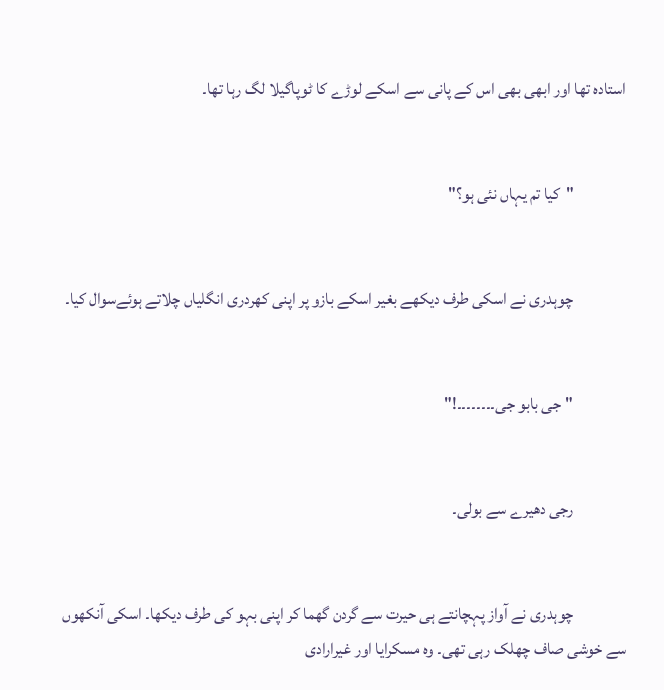استادہ تھا اور ابھی بھی اس کے پانی سے اسکے لوڑے کا ٹوپاگیلا لگ رہا تھا۔


                "کیا تم یہاں نئی ہو؟"


                چوہدری نے اسکی طرف دیکھے بغیر اسکے بازو پر اپنی کھردری انگلیاں چلاتے ہوئےسوال کیا۔


                "جی بابو جی۔۔۔۔۔۔۔۔!"


                رجی دھیرے سے بولی۔


                چوہدری نے آواز پہچانتے ہی حیرت سے گردن گھما کر اپنی بہو کی طرف دیکھا۔ اسکی آنکھوں سے خوشی صاف چھلک رہی تھی۔ وہ مسکرایا اور غیرارادی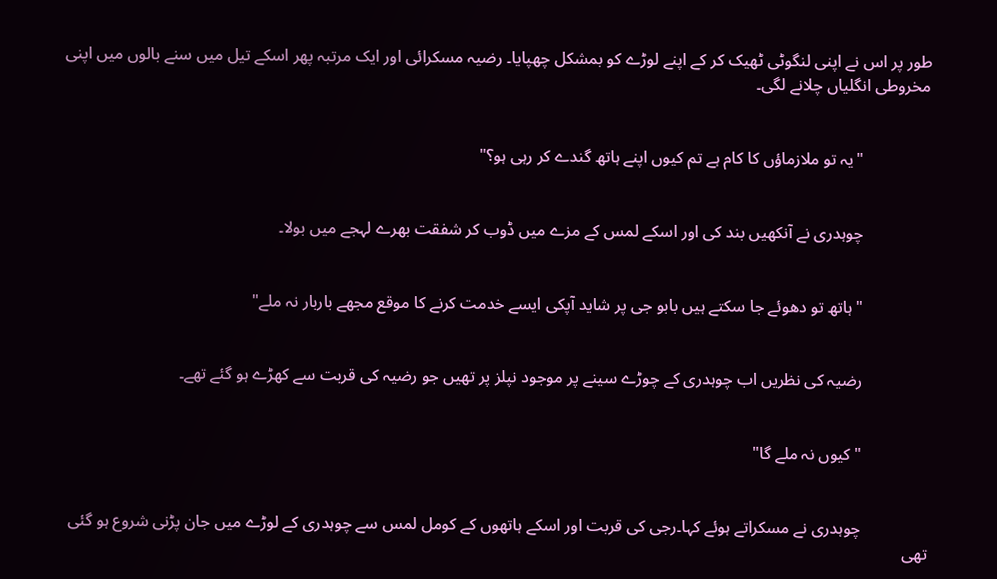طور پر اس نے اپنی لنگوٹی ٹھیک کر کے اپنے لوڑے کو بمشکل چھپایا۔ رضیہ مسکرائی اور ایک مرتبہ پھر اسکے تیل میں سنے بالوں میں اپنی مخروطی انگلیاں چلانے لگی۔


                "یہ تو ملازماؤں کا کام ہے تم کیوں اپنے ہاتھ گندے کر رہی ہو؟"


                چوہدری نے آنکھیں بند کی اور اسکے لمس کے مزے میں ڈوب کر شفقت بھرے لہجے میں بولا۔


                "ہاتھ تو دھوئے جا سکتے ہیں بابو جی پر شاید آپکی ایسے خدمت کرنے کا موقع مجھے باربار نہ ملے"


                رضیہ کی نظریں اب چوہدری کے چوڑے سینے پر موجود نپلز پر تھیں جو رضیہ کی قربت سے کھڑے ہو گئے تھے۔


                "کیوں نہ ملے گا"


                چوہدری نے مسکراتے ہوئے کہا۔رجی کی قربت اور اسکے ہاتھوں کے کومل لمس سے چوہدری کے لوڑے میں جان پڑنی شروع ہو گئی تھی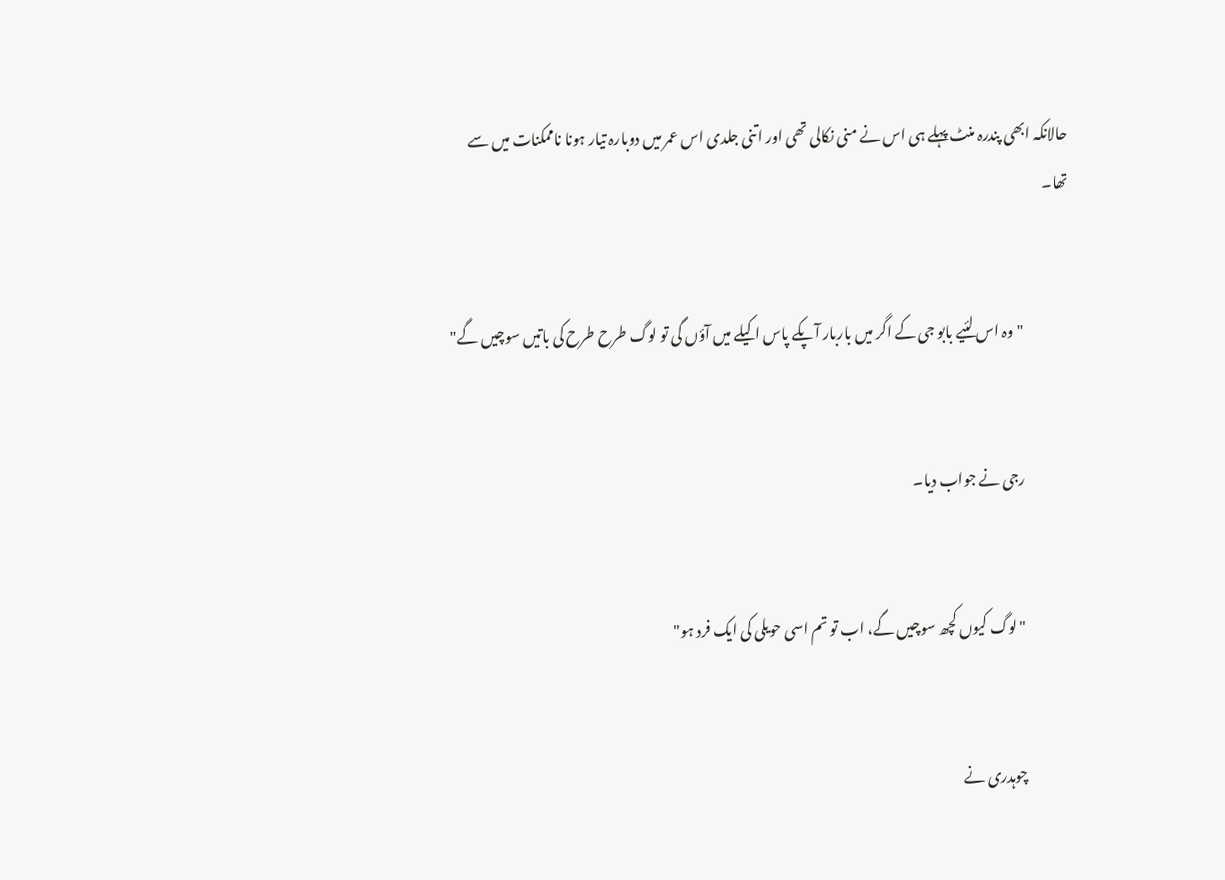حالانکہ ابھی پندرہ منٹ پہلے ہی اس نے منی نکالی تھی اور اتنی جلدی اس عمر میں دوبارہ تیار ہونا ناممکنات میں سے تھا۔


                "وہ اس لئیے بابو جی کے اگر میں باربار آپکے پاس اکیلے میں آؤں گی تو لوگ طرح طرح کی باتیں سوچیں گے"


                رجی نے جواب دیا۔


                "لوگ کیوں کچھ سوچیں گے، اب تو تم اسی حویلی کی ایک فرد ہو"


                چوہدری نے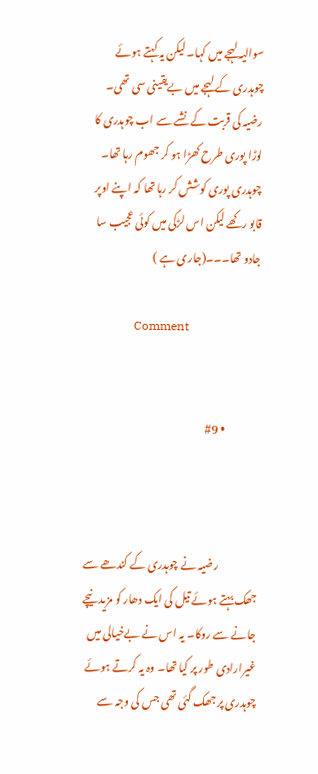سوالیہ لہجے میں کہا۔ لیکن یہ کہتے ہوئے چوہدری کے لہجے میں بےیقینی سی تھی۔ رضیہ کی قربت کے نشے سے اب چوہدری کا لوڑا پوری طرح کھڑا ہو کر جھوم رہا تھا۔ چوہدری پوری کوشش کر رہا تھا کہ اپنے اوپر قابو رکھے لیکن اس لڑکی میں کوئی عجیب سا جادو تھا۔۔۔(جاری ہے )

                Comment


                • #9



                  رضیہ نے چوہدری کے کندھے سے جھک بہتے ہوئے تیل کی ایک دھار کو مزید نیچے جانے سے روکا۔ یہ اس نے بےخیالی میں غیرارادی طور پر کیا تھا۔ وہ یہ کرتے ہوئے چوہدری پر جھک گئی تھی جس کی وجہ سے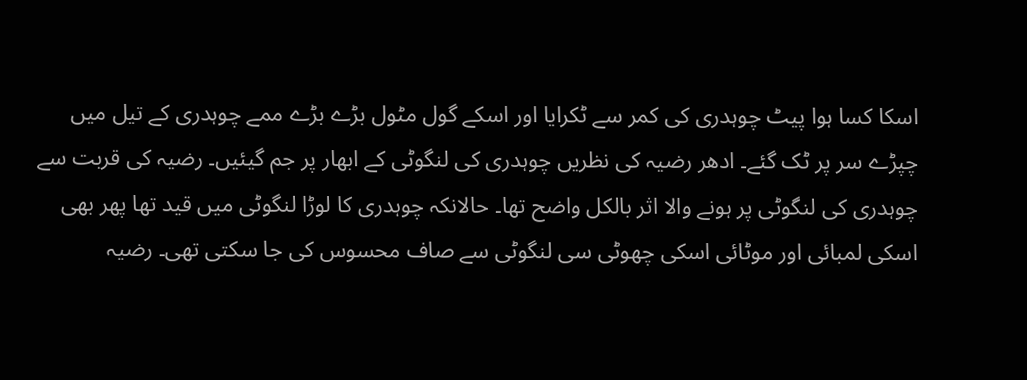اسکا کسا ہوا پیٹ چوہدری کی کمر سے ٹکرایا اور اسکے گول مٹول بڑے بڑے ممے چوہدری کے تیل میں چپڑے سر پر ٹک گئے۔ ادھر رضیہ کی نظریں چوہدری کی لنگوٹی کے ابھار پر جم گیئیں۔ رضیہ کی قربت سے چوہدری کی لنگوٹی پر ہونے والا اثر بالکل واضح تھا۔ حالانکہ چوہدری کا لوڑا لنگوٹی میں قید تھا پھر بھی اسکی لمبائی اور موٹائی اسکی چھوٹی سی لنگوٹی سے صاف محسوس کی جا سکتی تھی۔ رضیہ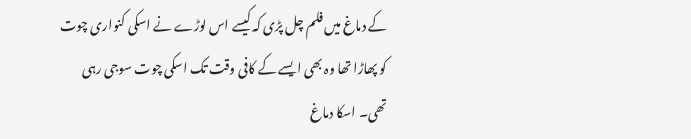کے دماغ میں فلم چل پڑی کہ کیسے اس لوڑے نے اسکی کنواری چوت کو پھاڑا تھا وہ بھی ایسے کے کافی وقت تک اسکی چوت سوجی رہی تھی۔ اسکا دماغ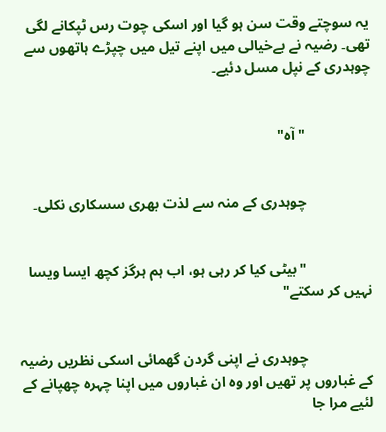یہ سوچتے وقت سن ہو گیا اور اسکی چوت رس ٹپکانے لگی تھی۔ رضیہ نے بےخیالی میں اپنے تیل میں چپڑے ہاتھوں سے چوہدری کے نپل مسل دئیے۔


                  "آہ"


                  چوہدری کے منہ سے لذت بھری سسکاری نکلی۔


                  "بیٹی کیا کر رہی ہو، اب ہم ہرگز کچھ ایسا ویسا نہیں کر سکتے"


                  چوہدری نے اپنی گردن گھمائی اسکی نظریں رضیہ کے غباروں پر تھیں اور وہ ان غباروں میں اپنا چہرہ چھپانے کے لئیے مرا جا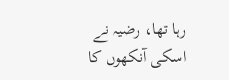رہا تھا، رضیہ نے اسکی آنکھوں کا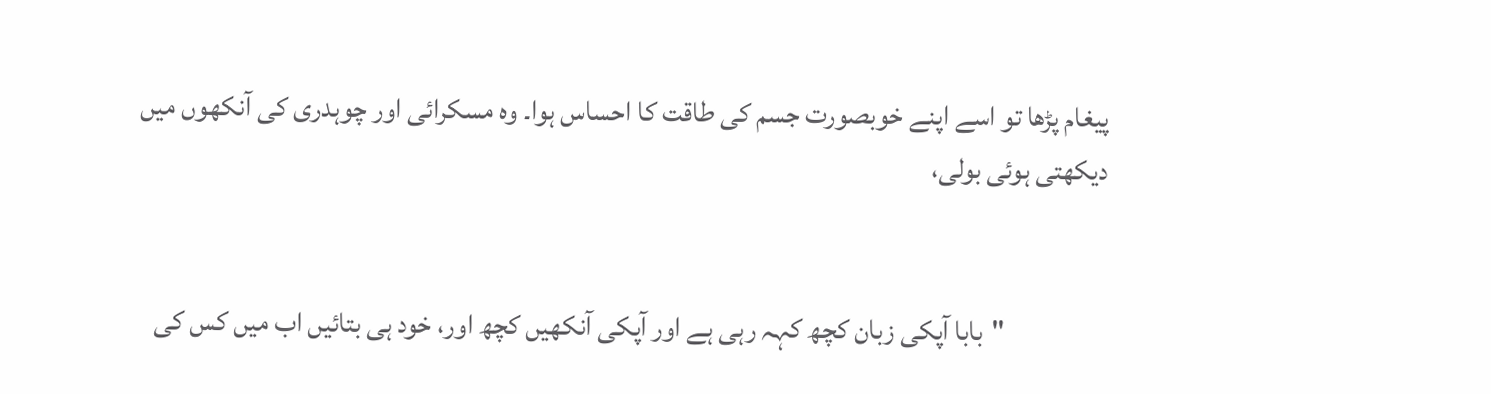پیغام پڑھا تو اسے اپنے خوبصورت جسم کی طاقت کا احساس ہوا۔ وہ مسکرائی اور چوہدری کی آنکھوں میں دیکھتی ہوئی بولی،


                  "بابا آپکی زبان کچھ کہہ رہی ہے اور آپکی آنکھیں کچھ اور، خود ہی بتائیں اب میں کس کی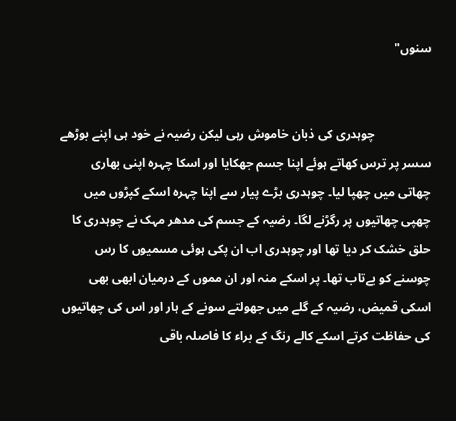سنوں"


                  چوہدری کی ذبان خاموش رہی لیکن رضیہ نے خود ہی اپنے بوڑھے سسر پر ترس کھاتے ہوئے اپنا جسم جھکایا اور اسکا چہرہ اپنی بھاری چھاتی میں چھپا لیا۔ چوہدری بڑے پیار سے اپنا چہرہ اسکے کپڑوں میں چھپی چھاتیوں پر رگڑنے لگا۔ رضیہ کے جسم کی مدھر مہک نے چوہدری کا حلق خشک کر دیا تھا اور چوہدری اب ان پکی ہوئی مسمیوں کا رس چوسنے کو بےتاب تھا۔ پر اسکے منہ اور ان مموں کے درمیان ابھی بھی اسکی قمیض، رضیہ کے گلے میں جھولتے سونے کے ہار اور اس کی چھاتیوں کی حفاظت کرتے اسکے کالے رنگ کے براء کا فاصلہ باقی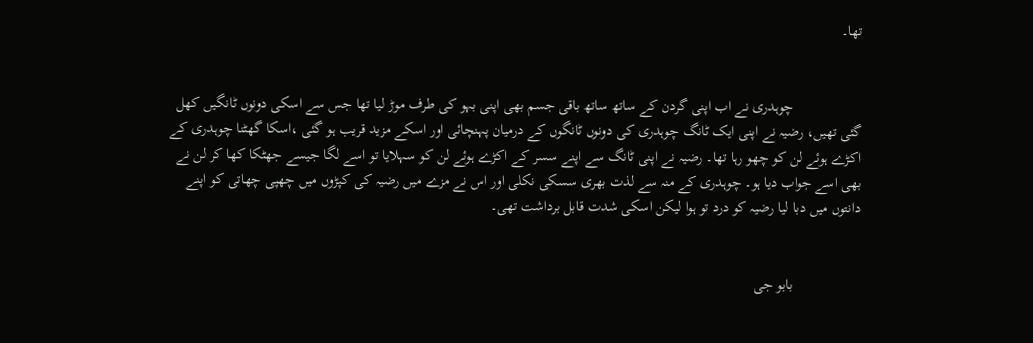تھا۔


                  چوہدری نے اب اپنی گردن کے ساتھ ساتھ باقی جسم بھی اپنی بہو کی طرف موڑ لیا تھا جس سے اسکی دونوں ٹانگیں کھل گئی تھیں، رضیہ نے اپنی ایک ٹانگ چوہدری کی دونوں ٹانگوں کے درمیان پہنچائی اور اسکے مزید قریب ہو گئی ،اسکا گھٹنا چوہدری کے اکڑے ہوئے لن کو چھو رہا تھا۔ رضیہ نے اپنی ٹانگ سے اپنے سسر کے اکڑے ہوئے لن کو سہلایا تو اسے لگا جیسے جھٹکا کھا کر لن نے بھی اسے جواب دیا ہو۔ چوہدری کے منہ سے لذت بھری سسکی نکلی اور اس نے مزے میں رضیہ کی کپڑوں میں چھپی چھاتی کو اپنے دانتوں میں دبا لیا رضیہ کو درد تو ہوا لیکن اسکی شدت قابل برداشت تھی۔


                  بابو جی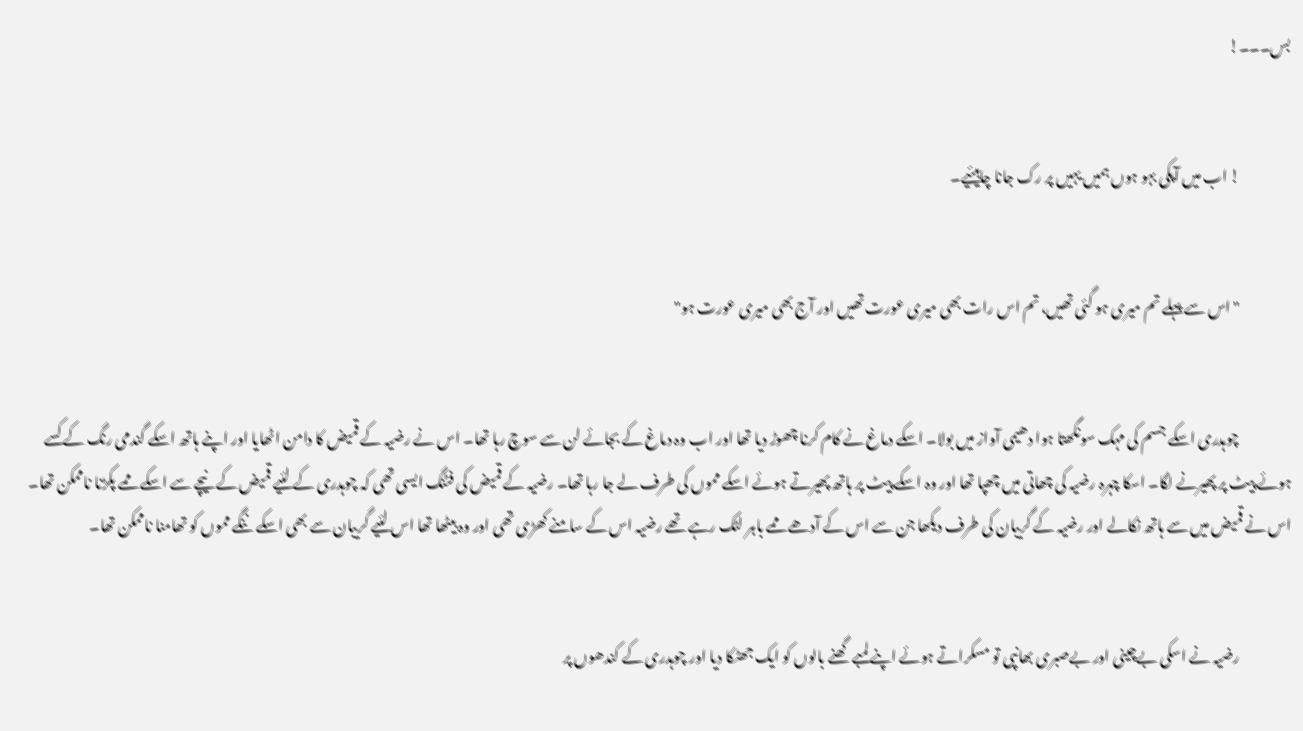بس۔۔۔!


                  ! اب میں آپکی بہو ہوں ہمیں یہیں پر رک جانا چاہیئیے۔


                  "اس سے پہلے تم میری ہو گئی تھیں، تم اس رات بھی میری عورت تھیں اور آج بھی میری عورت ہو"


                  چوہدری اسکے جسم کی مہک سونگھتا ہوا دھیمی آواز میں بولا۔ اسکے دماغ نے کام کرنا چھوڑ دیا تھا اور اب وہ دماغ کے بجائے لن سے سوچ رہا تھا۔ اس نے رضیہ کے قمیض کا دامن اٹھایا اور اپنے ہاتھ اسکے گندمی رنگ کے کسے ہوئے پیٹ پر پھیرنے لگا۔ اسکا چہرہ رضیہ کی چھاتی میں چھپا تھا اور وہ اسکے پیٹ پر ہاتھ پھیرتے ہوئے اسکے مموں کی طرف لے جا رہا تھا۔ رضیہ کے قمیض کی فٹنگ ایسی تھی کہ چوہدری کے لئیے قمیض کے نیچے سے اسکے ممے پکڑنا ناممکن تھا۔ اس نے قمیض میں سے ہاتھ نکالے اور رضیہ کے گریبان کی طرف دیکھا جن سے اس کے آدھے ممے باہر لٹک رہے تھے رضیہ اس کے سامنے کھڑی تھی اور وہ بیٹھا تھا اس لئیے گریبان سے بھی اسکے ننگے مموں کو تھامنا ناممکن تھا۔


                  رضیہ نے اسکی بےچینی اور بےصبری بھانپی تو مسکراتے ہوئے اپنے لمبے گھنے بالوں کو ایک جھٹکا دیا اور چوہدری کے کندھوں پر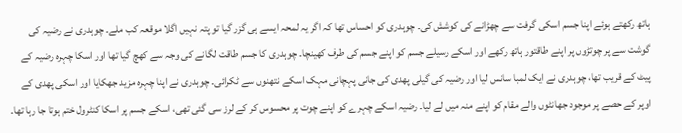ہاتھ رکھتے ہوئے اپنا جسم اسکی گرفت سے چھڑانے کی کوشش کی۔ چوہدری کو احساس تھا کہ اگر یہ لمحہ ایسے ہی گزر گیا تو پتہ نہیں اگلا موقعہ کب ملے۔ چوہدری نے رضیہ کی گوشت سے پر چوتڑوں پر اپنے طاقتور ہاتھ رکھے اور اسکے رسیلے جسم کو اپنے جسم کی طرف کھینچا۔ چوہدری کا جسم طاقت لگانے کی وجہ سے کھچ گیا تھا اور اسکا چہرہ رضیہ کے پیٹ کے قریب تھا، چوہدری نے ایک لمبا سانس لیا اور رضیہ کی گیلی پھدی کی جانی پہچانی مہک اسکے نتھنوں سے ٹکرائی۔ چوہدری نے اپنا چہرہ مزید جھکایا اور اسکی پھدی کے اوپر کے حصے پر موجود جھانٹوں والے مقام کو اپنے منہ میں لے لیا۔ رضیہ اسکے چہرے کو اپنے چوت پر محسوس کر کے لرز سی گئی تھی، اسکے جسم پر اسکا کنٹرول ختم ہوتا جا رہا تھا۔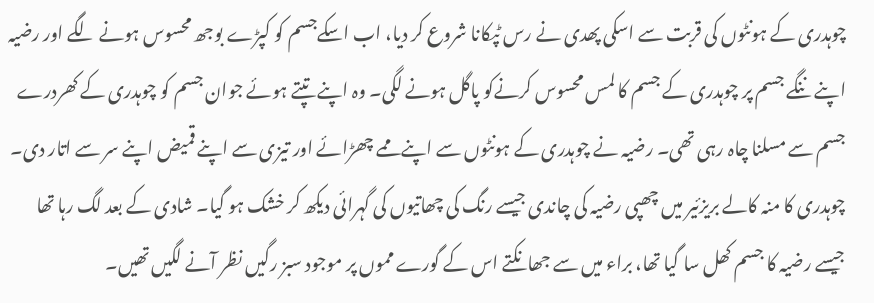چوہدری کے ہونٹوں کی قربت سے اسکی پھدی نے رس ٹپکانا شروع کر دیا، اب اسکےجسم کو کپڑے بوجھ محسوس ہونے لگے اور رضیہ اپنے ننگے جسم پر چوہدری کے جسم کا لمس محسوس کرنےکو پاگل ہونے لگی۔ وہ اپنے تپتے ہوئے جوان جسم کو چوہدری کے کھردرے جسم سے مسلنا چاہ رہی تھی۔ رضیہ نے چوہدری کے ہونٹوں سے اپنے ممے چھڑائے اور تیزی سے اپنے قمیض اپنے سر سے اتار دی۔ چوہدری کا منہ کالے بریزئیر میں چھپی رضیہ کی چاندی جیسے رنگ کی چھاتیوں کی گہرائی دیکھ کر خشک ہو گیا۔ شادی کے بعد لگ رہا تھا جیسے رضیہ کا جسم کھل سا گیا تھا، براء میں سے جھانکتے اس کے گورے مموں پر موجود سبز رگیں نظر آنے لگیں تھیں۔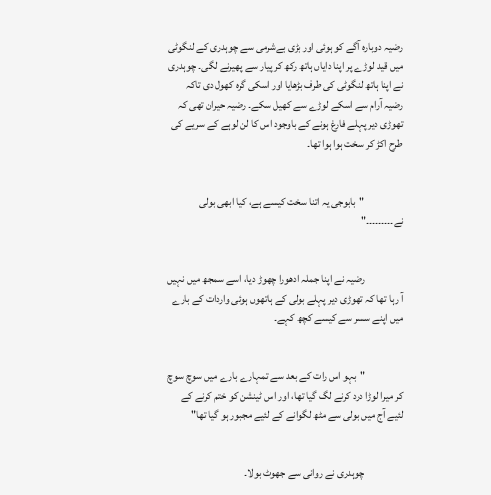رضیہ دوبارہ آگے کو ہوئی اور بڑی بےشرمی سے چوہدری کے لنگوٹی میں قید لوڑے پر اپنا دایاں ہاتھ رکھ کر پیار سے پھیرنے لگی۔ چوہدری نے اپنا ہاتھ لنگوٹی کی طرف بڑھایا اور اسکی گرہ کھول دی تاکہ رضیہ آرام سے اسکے لوڑے سے کھیل سکے۔ رضیہ حیران تھی کہ تھوڑی دیر پہلے فارغ ہونے کے باوجود اس کا لن لوہے کے سریے کی طرح اکڑ کر سخت ہوا ہوا تھا۔


                  "بابوجی یہ اتنا سخت کیسے ہے، کیا ابھی بولی نے۔۔۔۔۔۔۔۔۔"


                  رضیہ نے اپنا جملہ ادھورا چھوڑ دیا، اسے سمجھ میں نہیں آ رہا تھا کہ تھوڑی دیر پہلے بولی کے ہاتھوں ہوئی واردات کے بارے میں اپنے سسر سے کیسے کچھ کہے۔


                  "بہو اس رات کے بعد سے تمہارے بارے میں سوچ سوچ کر میرا لوڑا درد کرنے لگ گیا تھا، اور اس ٹینشن کو ختم کرنے کے لئیے آج میں بولی سے مٹھ لگوانے کے لئیے مجبور ہو گیا تھا"


                  چوہدری نے روانی سے جھوٹ بولا۔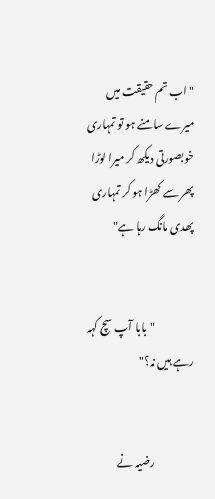"اب تم حقیقت میں میرے سامنے ہو تو تمہاری خوبصورتی دیکھ کر میرا لوڑا پھر سے کھڑا ہو کر تمہاری پھدی مانگ رہا ہے"


                  "بابا آپ سچ کہہ رہے ہیں نہ؟"


                  رضیہ نے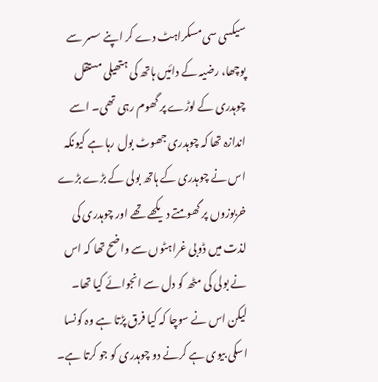سیکسی سی مسکراہٹ دے کر اپنے سسر سے پوچھا، رضیہ کے دائیں ہاتھ کی ہتھیلی مستقل چوہدری کے لوڑے پر گھوم رہی تھی۔ اسے اندازہ تھا کہ چوہدری جھوٹ بول رہا ہے کیونکہ اس نے چوہدری کے ہاتھ بولی کے بڑے بڑے خربوزوں پر گھومتے دیکھے تھے اور چوہدری کی لذت میں ڈوبی غراہٹوں سے واضح تھا کہ اس نے بولی کی مٹھ کو دل سے انجوائے کیا تھا۔ لیکن اس نے سوچا کہ کیا فرق پڑتا ہے وہ کونسا اسکی بیوی ہے کرنے دو چوہدری کو جو کرتا ہے۔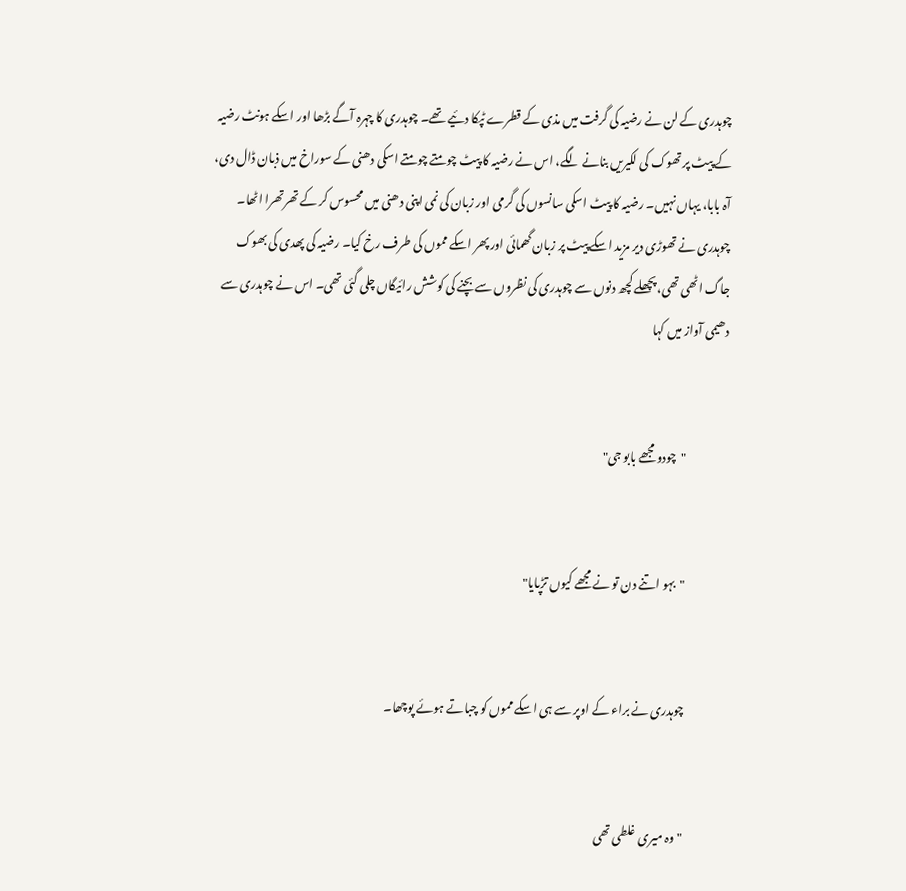چوہدری کے لن نے رضیہ کی گرفت میں مذی کے قطرے ٹپکا دئیے تھے۔ چوہدری کا چہرہ آگے بڑھا اور اسکے ہونٹ رضیہ کے پیٹ پر تھوک کی لکیریں بنانے لگے، اس نے رضیہ کا پیٹ چومتے چومتے اسکی دھنی کے سوراخ میں ذبان ڈال دی، آہ بابا، یہاں نہیں۔ رضیہ کا پیٹ اسکی سانسوں کی گرمی اور زبان کی نمی اپنی دھنی میں محسوس کر کے تھرتھرا اٹھا۔ چوہدری نے تھوڑی دیر مزید اسکے پیٹ پر زبان گھمائی اور پھر اسکے مموں کی طرف رخ کیا۔ رضیہ کی پھدی کی بھوک جاگ اٹھی تھی، پچھلے کچھ دنوں سے چوہدری کی نظروں سے بچنے کی کوشش رائیگاں چلی گئی تھی۔ اس نے چوہدری سے دھیمی آواز میں کہا


                  "چودو مجھے بابو جی"


                  "بہو اتنے دن تو نے مجھے کیوں تڑپایا"


                  چوہدری نے براء کے اوپر سے ہی اسکے مموں کو چباتے ہوئے پوچھا۔


                  "وہ میری غلطی تھی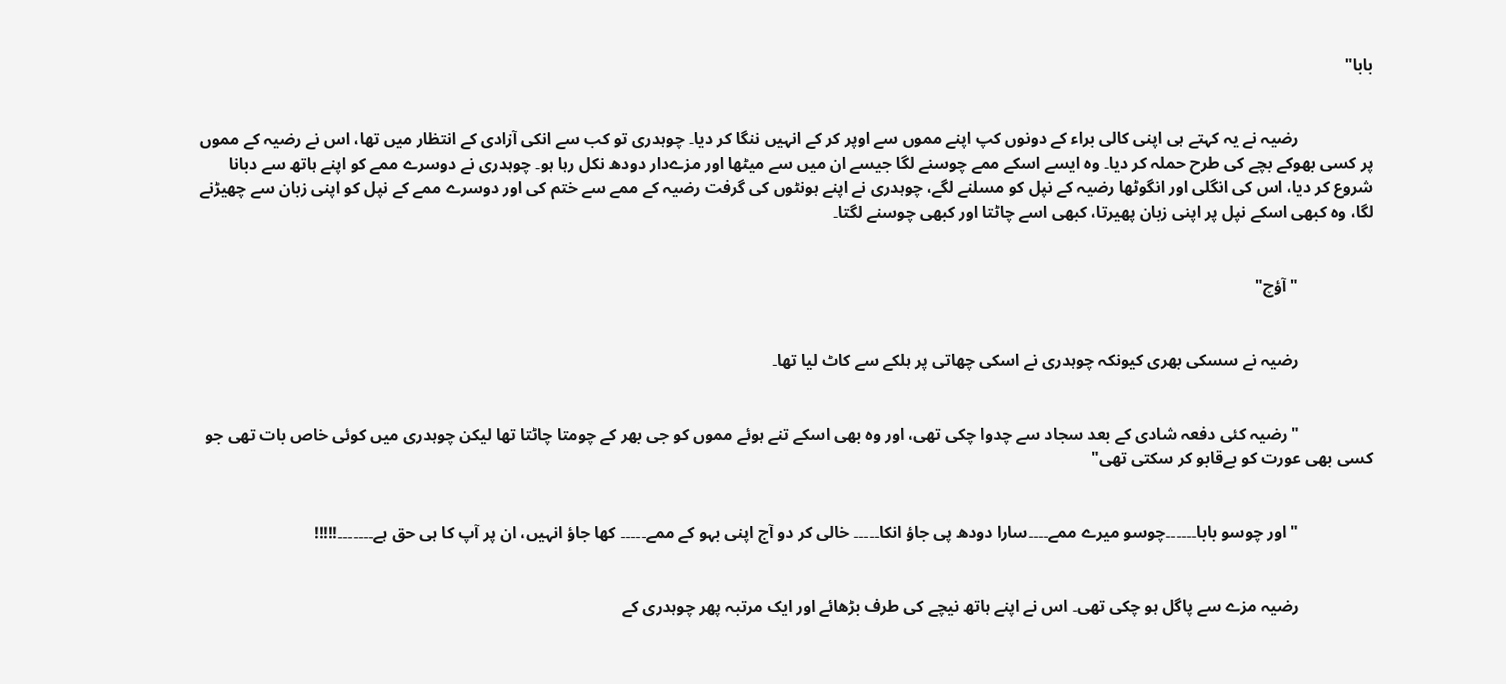بابا"


                  رضیہ نے یہ کہتے ہی اپنی کالی براء کے دونوں کپ اپنے مموں سے اوپر کر کے انہیں ننگا کر دیا۔ چوہدری تو کب سے انکی آزادی کے انتظار میں تھا، اس نے رضیہ کے مموں پر کسی بھوکے بچے کی طرح حملہ کر دیا۔ وہ ایسے اسکے ممے چوسنے لگا جیسے ان میں سے میٹھا اور مزےدار دودھ نکل رہا ہو۔ چوہدری نے دوسرے ممے کو اپنے ہاتھ سے دبانا شروع کر دیا، اس کی انگلی اور انگوٹھا رضیہ کے نپل کو مسلنے لگے، چوہدری نے اپنے ہونٹوں کی گرفت رضیہ کے ممے سے ختم کی اور دوسرے ممے کے نپل کو اپنی زبان سے چھیڑنے لگا، وہ کبھی اسکے نپل پر اپنی زبان پھیرتا، کبھی اسے چاٹتا اور کبھی چوسنے لگتا۔


                  "آؤچ"


                  رضیہ نے سسکی بھری کیونکہ چوہدری نے اسکی چھاتی پر ہلکے سے کاٹ لیا تھا۔


                  "رضیہ کئی دفعہ شادی کے بعد سجاد سے چدوا چکی تھی، اور وہ بھی اسکے تنے ہوئے مموں کو جی بھر کے چومتا چاٹتا تھا لیکن چوہدری میں کوئی خاص بات تھی جو کسی بھی عورت کو بےقابو کر سکتی تھی"


                  " اور چوسو بابا۔۔۔۔۔۔چوسو میرے ممے۔۔۔۔سارا دودھ پی جاؤ انکا۔۔۔۔۔ خالی کر دو آج اپنی بہو کے ممے۔۔۔۔۔ کھا جاؤ انہیں، ان پر آپ کا ہی حق ہے۔۔۔۔۔۔۔!!!!!


                  رضیہ مزے سے پاگل ہو چکی تھی۔ اس نے اپنے ہاتھ نیچے کی طرف بڑھائے اور ایک مرتبہ پھر چوہدری کے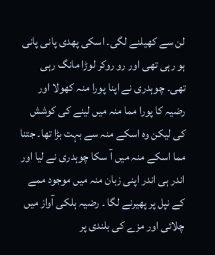لن سے کھیلنے لگی۔ اسکی پھدی پانی پانی ہو رہی تھی اور رو روکر لوڑا مانگ رہی تھی۔ چوہدری نے اپنا پورا منہ کھولا اور رضیہ کا پورا مما منہ میں لینے کی کوشش کی لیکن وہ اسکے منہ سے بہت بڑا تھا۔ جتنا مما اسکے منہ میں آ سکا چوہدری نے لیا اور اندر ہی اندر اپنی زبان منہ میں موجود ممے کے نپل پر پھیرنے لگا ۔ رضیہ ہلکی آواز میں چلائی اور مزے کی بلندی پر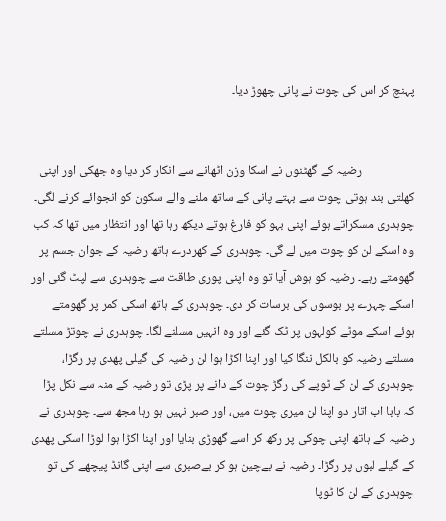پہنچ کر اس کی چوت نے پانی چھوڑ دیا۔


                  رضیہ کے گھٹنوں نے اسکا وزن اٹھانے سے انکار کر دیا وہ جھکی اور اپنی کھلتی بند ہوتی چوت سے بہتے پانی کے ساتھ ملنے والے سکون کو انجوائے کرنے لگی۔ چوہدری مسکراتے ہوئے اپنی بہو کو فارغ ہوتے دیکھ رہا تھا اور انتظار میں تھا کہ کب وہ اسکے لن کو چوت میں لے گی۔ چوہدری کے کھردرے ہاتھ رضیہ کے جوان جسم پر گھومتے رہے۔ رضیہ کو ہوش آیا تو وہ اپنی پوری طاقت سے چوہدری سے لپٹ گئی اور اسکے چہرے پر بوسوں کی برسات کر دی۔ چوہدری کے ہاتھ اسکی کمر پر گھومتے ہوئے اسکے موٹے کولہوں پر ٹک گئے اور وہ انہیں مسلنے لگا۔ چوہدری نے چوتڑ مسلتے مسلتے رضیہ کو بالکل ننگا کیا اور اپنا اکڑا ہوا لن رضیہ کی گیلی پھدی پر رگڑا، چوہدری کے لن کے ٹوپے کی رگڑ چوت کے دانے پر پڑی تو رضیہ کے منہ سے نکل پڑا کہ بابا اب اتار دو اپنا لن میری چوت میں، اور صبر نہیں ہو رہا مجھ سے۔ چوہدری نے رضیہ کے ہاتھ اپنی چوکی پر رکھ کر اسے گھوڑی بنایا اور اپنا اکڑا ہوا لوڑا اسکی پھدی کے گیلے لبوں پر رگڑا۔ رضیہ نے بےچین ہو کر بےصبری سے اپنی گانڈ پیچھے کی تو چوہدری کے لن کا ٹوپا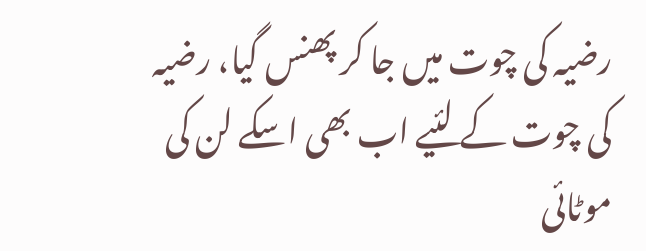رضیہ کی چوت میں جا کر پھنس گیا، رضیہ کی چوت کے لئیے اب بھی اسکے لن کی موٹائی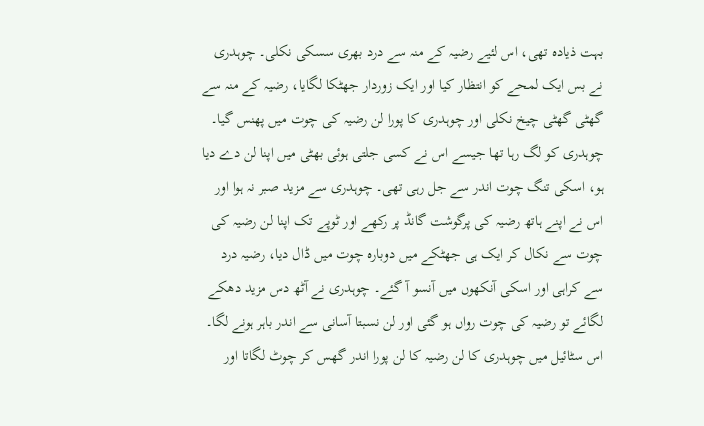بہت ذیادہ تھی، اس لئیے رضیہ کے منہ سے درد بھری سسکی نکلی۔ چوہدری نے بس ایک لمحے کو انتظار کیا اور ایک زوردار جھٹکا لگایا، رضیہ کے منہ سے گھٹی گھٹی چیخ نکلی اور چوہدری کا پورا لن رضیہ کی چوت میں پھنس گیا۔ چوہدری کو لگ رہا تھا جیسے اس نے کسی جلتی ہوئی بھٹی میں اپنا لن دے دیا ہو، اسکی تنگ چوت اندر سے جل رہی تھی۔ چوہدری سے مزید صبر نہ ہوا اور اس نے اپنے ہاتھ رضیہ کی پرگوشت گانڈ پر رکھے اور ٹوپے تک اپنا لن رضیہ کی چوت سے نکال کر ایک ہی جھٹکے میں دوبارہ چوت میں ڈال دیا، رضیہ درد سے کراہی اور اسکی آنکھوں میں آنسو آ گئے۔ چوہدری نے آٹھ دس مزید دھکے لگائے تو رضیہ کی چوت رواں ہو گئی اور لن نسبتا آسانی سے اندر باہر ہونے لگا۔ اس سٹائیل میں چوہدری کا لن رضیہ کا لن پورا اندر گھس کر چوٹ لگاتا اور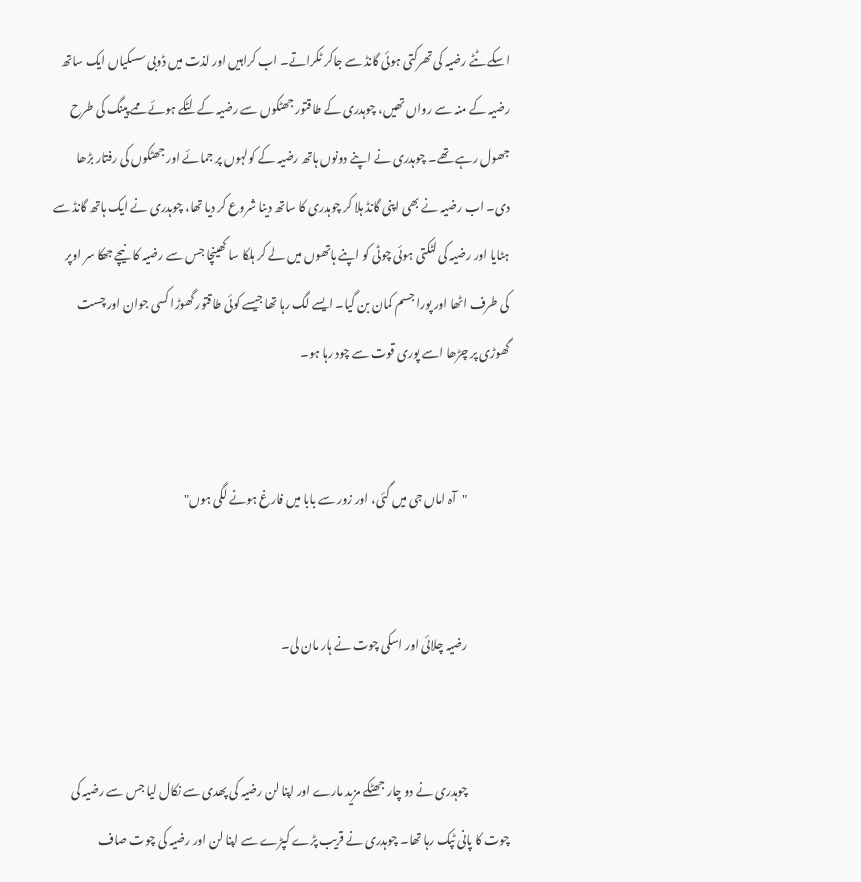اسکے ٹٹے رضیہ کی تھرکتی ہوئی گانڈ سے جاکر ٹکراتے۔ اب کراہیں اور لذت میں ڈوبی سسکیاں ایک ساتھ رضیہ کے منہ سے رواں تھیں، چوہدری کے طاقتور جھٹکوں سے رضیہ کے لٹکے ہوئے ممے پینگ کی طرح جھول رہے تھے۔ چوہدری نے اپنے دونوں ہاتھ رضیہ کے کولہوں پر جمائے اور جھٹکوں کی رفتار بڑھا دی۔ اب رضیہ نے بھی اپنی گانڈ ہلا کر چوہدری کا ساتھ دینا شروع کر دیا تھا، چوہدری نے ایک ہاتھ گانڈ سے ہٹایا اور رضیہ کی لٹکتی ہوئی چوٹی کو اپنے ہاتھوں میں لے کر ہلکا سا کھینچا جس سے رضیہ کا نیچے جھکا سر اوپر کی طرف اٹھا اور پورا جسم کمان بن گیا۔ ایسے لگ رہا تھا جیسے کوئی طاقتور گھوڑا کسی جوان اور چست گھوڑی پر چڑھا اسے پوری قوت سے چود رہا ہو۔


                  "آہ اماں جی میں گئی، اور زور سے بابا میں فارغ ہونے لگی ہوں"


                  رضیہ چلائی اور اسکی چوت نے ہار مان لی۔


                  چوہدری نے دو چار جھٹکے مزید مارے اور اپنا لن رضیہ کی پھدی سے نکال لیا جس سے رضیہ کی چوت کا پانی ٹپک رہا تھا۔ چوہدری نے قریب پڑے کپڑے سے اپنا لن اور رضیہ کی چوت صاف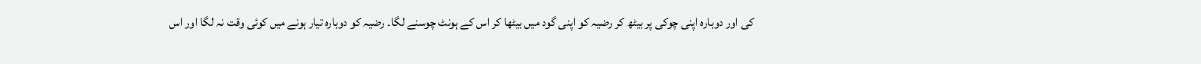کی اور دوبارہ اپنی چوکی پر بیٹھ کر رضیہ کو اپنی گود میں بیٹھا کر اس کے ہونٹ چوسنے لگا۔ رضیہ کو دوبارہ تیار ہونے میں کوئی وقت نہ لگا اور اس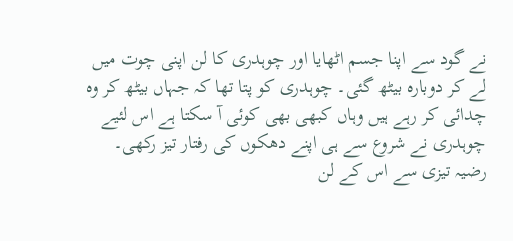نے گود سے اپنا جسم اٹھایا اور چوہدری کا لن اپنی چوت میں لے کر دوبارہ بیٹھ گئی۔ چوہدری کو پتا تھا کہ جہاں بیٹھ کر وہ چدائی کر رہے ہیں وہاں کبھی بھی کوئی آ سکتا ہے اس لئیے چوہدری نے شروع سے ہی اپنے دھکوں کی رفتار تیز رکھی۔ رضیہ تیزی سے اس کے لن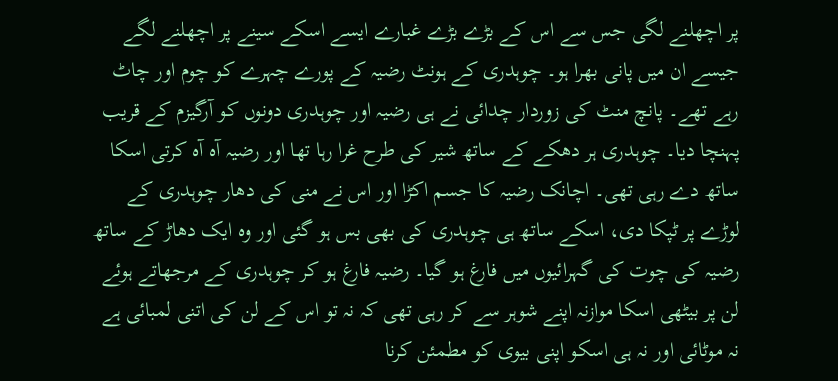پر اچھلنے لگی جس سے اس کے بڑے بڑے غبارے ایسے اسکے سینے پر اچھلنے لگے جیسے ان میں پانی بھرا ہو۔ چوہدری کے ہونٹ رضیہ کے پورے چہرے کو چوم اور چاٹ رہے تھے۔ پانچ منٹ کی زوردار چدائی نے ہی رضیہ اور چوہدری دونوں کو آرگیزم کے قریب پہنچا دیا۔ چوہدری ہر دھکے کے ساتھ شیر کی طرح غرا رہا تھا اور رضیہ آہ آہ کرتی اسکا ساتھ دے رہی تھی۔ اچانک رضیہ کا جسم اکڑا اور اس نے منی کی دھار چوہدری کے لوڑے پر ٹپکا دی، اسکے ساتھ ہی چوہدری کی بھی بس ہو گئی اور وہ ایک دھاڑ کے ساتھ رضیہ کی چوت کی گہرائیوں میں فارغ ہو گیا۔ رضیہ فارغ ہو کر چوہدری کے مرجھاتے ہوئے لن پر بیٹھی اسکا موازنہ اپنے شوہر سے کر رہی تھی کہ نہ تو اس کے لن کی اتنی لمبائی ہے نہ موٹائی اور نہ ہی اسکو اپنی بیوی کو مطمئن کرنا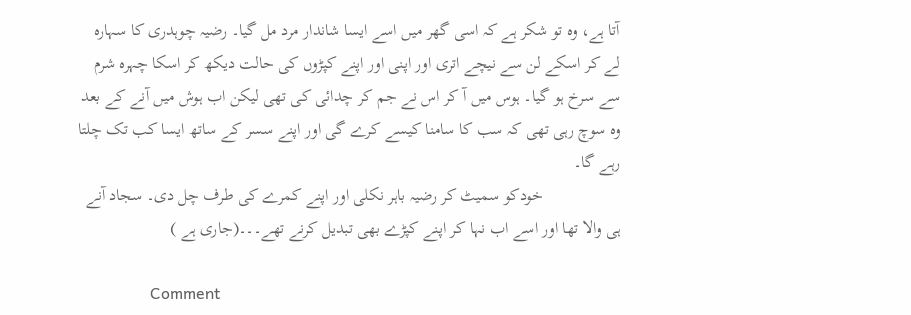آتا ہے، وہ تو شکر ہے کہ اسی گھر میں اسے ایسا شاندار مرد مل گیا۔ رضیہ چوہدری کا سہارہ لے کر اسکے لن سے نیچے اتری اور اپنی اور اپنے کپڑوں کی حالت دیکھ کر اسکا چہرہ شرم سے سرخ ہو گیا۔ ہوس میں آ کر اس نے جم کر چدائی کی تھی لیکن اب ہوش میں آنے کے بعد وہ سوچ رہی تھی کہ سب کا سامنا کیسے کرے گی اور اپنے سسر کے ساتھ ایسا کب تک چلتا رہے گا۔
                  خودکو سمیٹ کر رضیہ باہر نکلی اور اپنے کمرے کی طرف چل دی۔ سجاد آنے ہی والا تھا اور اسے اب نہا کر اپنے کپڑے بھی تبدیل کرنے تھے۔۔۔(جاری ہے )

                  Comment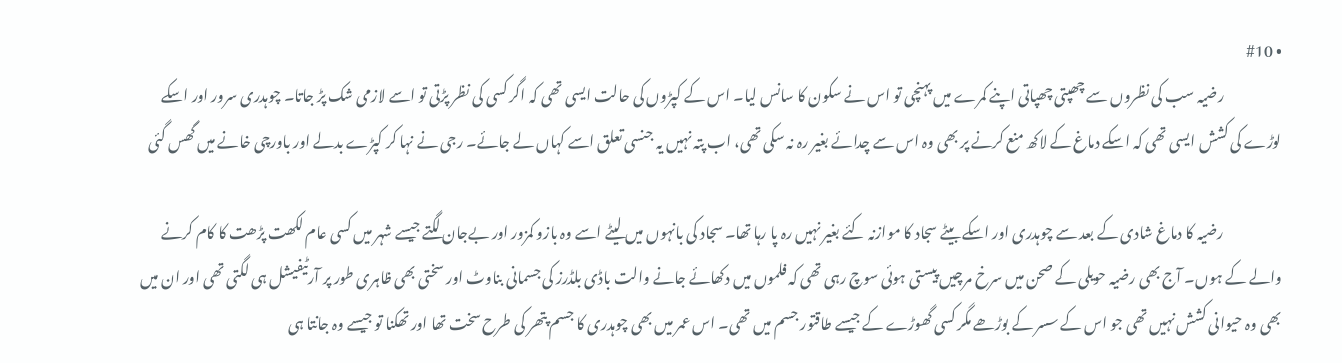• #10
                    رضیہ سب کی نظروں سے چھپتی چھپاتی اپنے کمرے میں پہنچی تو اس نے سکون کا سانس لیا۔ اس کے کپڑوں کی حالت ایسی تھی کہ اگر کسی کی نظر پڑتی تو اسے لازمی شک پڑ جاتا۔ چوہدری سرور اور اسکے لوڑے کی کشش ایسی تھی کہ اسکے دماغ کے لاکھ منع کرنے پر بھی وہ اس سے چدائے بغیر رہ نہ سکی تھی، اب پتہ نہیں یہ جنسی تعلق اسے کہاں لے جائے۔ رجی نے نہا کر کپڑے بدلے اور باورچی خانے میں گھس گئی

                    رضیہ کا دماغ شادی کے بعد سے چوہدری اور اسکے بیٹے سجاد کا موازنہ کئے بغیر نہیں رہ پا رہا تھا۔ سجاد کی بانہوں میں لیٹے اسے وہ بازو کمزور اور بےجان لگتے جیسے شہر میں کسی عام لکھت پڑھت کا کام کرنے والے کے ہوں۔ آج بھی رضیہ حویلی کے صحن میں سرخ مرچیں پیستی ہوئی سوچ رہی تھی کہ فلموں میں دکھائے جانے والت باڈی بلڈرز کی جسمانی بناوٹ اور سختی بھی ظاہری طور پر آرٹیفیشل ہی لگتی تھی اور ان میں بھی وہ حیوانی کشش نہیں تھی جو اس کے سسر کے بوڑھے مگر کسی گھوڑے کے جیسے طاقتور جسم میں تھی۔ اس عمر میں بھی چوہدری کا جسم پتھر کی طرح سخت تھا اور تھکنا تو جیسے وہ جانتا ہی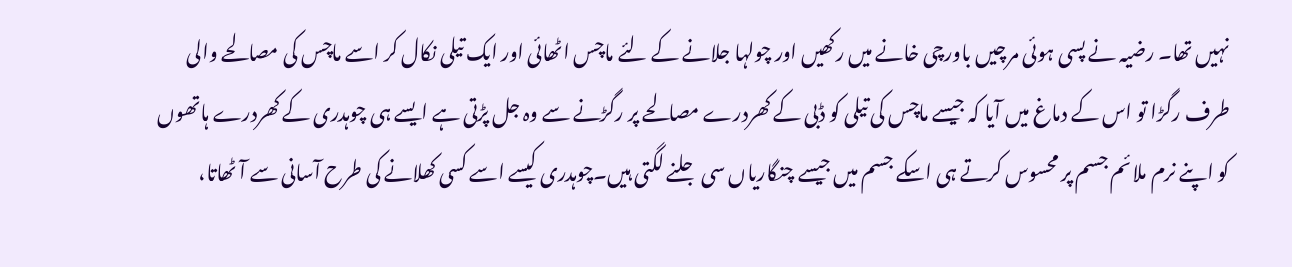نہیں تھا۔ رضیہ نے پسی ہوئی مرچیں باورچی خانے میں رکھیں اور چولہا جلانے کے لئے ماچس اٹھائی اور ایک تیلی نکال کر اسے ماچس کی مصالحے والی طرف رگڑا تو اس کے دماغ میں آیا کہ جیسے ماچس کی تیلی کو ڈبی کے کھردرے مصالحے پر رگڑنے سے وہ جل پڑتی ہے ایسے ہی چوہدری کے کھردرے ہاتھوں کو اپنے نرم ملائم جسم پر محسوس کرتے ہی اسکے جسم میں جیسے چنگاریاں سی جلنے لگتی ہیں۔چوہدری کیسے اسے کسی کھلانے کی طرح آسانی سے آٹھاتا،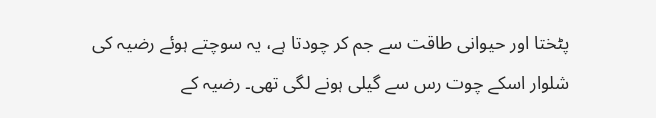پٹختا اور حیوانی طاقت سے جم کر چودتا ہے، یہ سوچتے ہوئے رضیہ کی شلوار اسکے چوت رس سے گیلی ہونے لگی تھی۔ رضیہ کے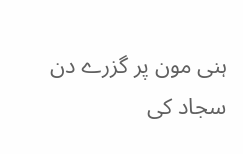ہنی مون پر گزرے دن سجاد کی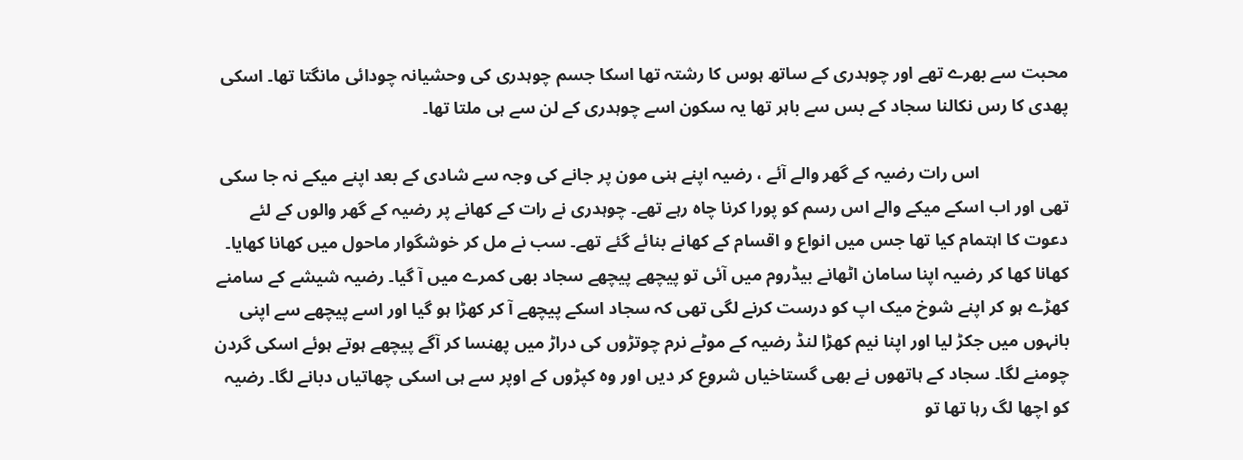محبت سے بھرے تھے اور چوہدری کے ساتھ ہوس کا رشتہ تھا اسکا جسم چوہدری کی وحشیانہ چودائی مانگتا تھا۔ اسکی پھدی کا رس نکالنا سجاد کے بس سے باہر تھا یہ سکون اسے چوہدری کے لن سے ہی ملتا تھا۔

                    اس رات رضیہ کے گھر والے آئے ، رضیہ اپنے ہنی مون پر جانے کی وجہ سے شادی کے بعد اپنے میکے نہ جا سکی تھی اور اب اسکے میکے والے اس رسم کو پورا کرنا چاہ رہے تھے۔ چوہدری نے رات کے کھانے پر رضیہ کے گھر والوں کے لئے دعوت کا اہتمام کیا تھا جس میں انواع و اقسام کے کھانے بنائے گئے تھے۔ سب نے مل کر خوشگوار ماحول میں کھانا کھایا۔ کھانا کھا کر رضیہ اپنا سامان اٹھانے بیڈروم میں آئی تو پیچھے پیچھے سجاد بھی کمرے میں آ گیا۔ رضیہ شیشے کے سامنے کھڑے ہو کر اپنے شوخ میک اپ کو درست کرنے لگی تھی کہ سجاد اسکے پیچھے آ کر کھڑا ہو گیا اور اسے پیچھے سے اپنی بانہوں میں جکڑ لیا اور اپنا نیم کھڑا لنڈ رضیہ کے موٹے نرم چوتڑوں کی دراڑ میں پھنسا کر آگے پیچھے ہوتے ہوئے اسکی گردن چومنے لگا۔ سجاد کے ہاتھوں نے بھی گستاخیاں شروع کر دیں اور وہ کپڑوں کے اوپر سے ہی اسکی چھاتیاں دبانے لگا۔ رضیہ کو اچھا لگ رہا تھا تو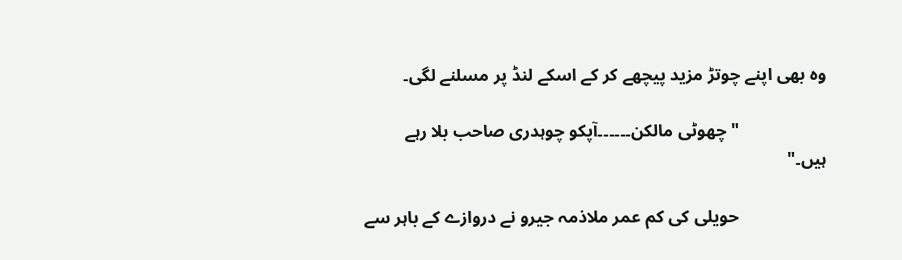وہ بھی اپنے چوتڑ مزید پیچھے کر کے اسکے لنڈ پر مسلنے لگی۔

                    "چھوٹی مالکن۔۔۔۔۔۔آپکو چوہدری صاحب بلا رہے ہیں۔"

                    حویلی کی کم عمر ملاذمہ جیرو نے دروازے کے باہر سے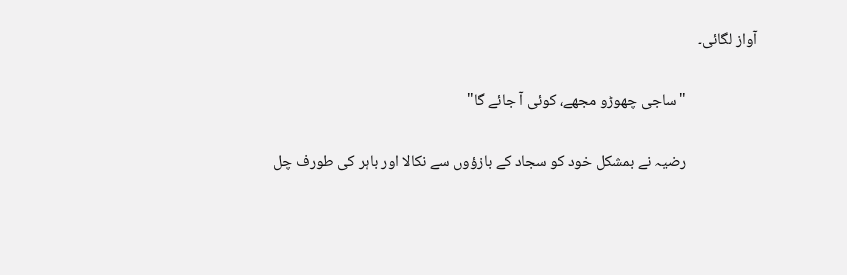آواز لگائی۔

                    "ساجی چھوڑو مجھے، کوئی آ جائے گا"

                    رضیہ نے بمشکل خود کو سجاد کے بازؤوں سے نکالا اور باہر کی طورف چل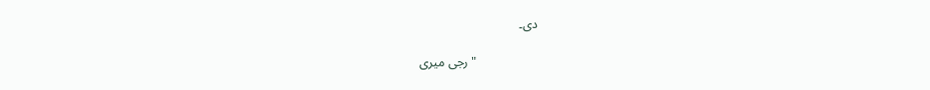دی۔

                    "رجی میری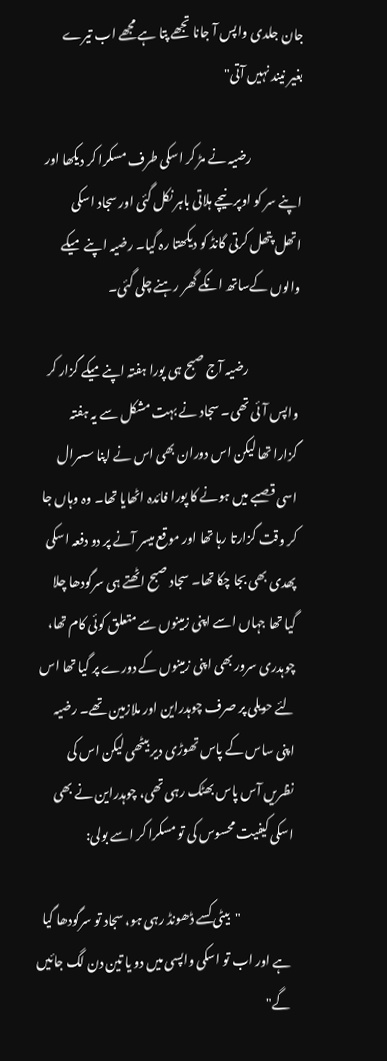جان جلدی واپس آ جانا تجھے پتا ہے مجھے اب تیرے بغیر نیند نہیں آتی"

                    رضیہ نے مڑ کر اسکی طرف مسکرا کر دیکھا اور اپنے سر کو اوپر نیچے ہلاتی باہر نکل گئی اور سجاد اسکی اتھل پتھل کرتی گانڈ کو دیکھتا رہ گیا۔ رضیہ اپنے میکے والوں کےساتھ انکے گھر رہنے چلی گئی۔

                    رضیہ آج صبح ہی پورا ہفتہ اپنےمیکے گزار کر واپس آئی تھی۔ سجاد نے بہت مشکل سے یہ ہفتہ گزارا تھا لیکن اس دوران بھی اس نے اپنا سسرال اسی قصبے میں ہونے کا پورا فائدہ اٹھایا تھا۔ وہ وہاں جا کر وقت گزارتا رہا تھا اور موقع میسر آنے پر دو دفعہ اسکی پھدی بھی بجا چکا تھا۔ سجاد صبح اٹھتے ہی سرگودھا چلا گیا تھا جہاں اسے اپنی زمینوں سے متعلق کوئی کام تھا، چوہدری سرور بھی اپنی زمینوں کے دورے پر گیا تھا اس لئے حویلی پر صرف چوہدراین اور ملازمین تھے۔ رضیہ اپنی ساس کے پاس تھوڑی دیر بیٹھی لیکن اس کی نظریں آس پاس بھٹک رہی تھی، چوہدراین نے بھی اسکی کیفیت محسوس کی تو مسکرا کر اسے بولی:

                    "بیٹی کسے ڈھونڈ رہی ہو، سجاد تو سرگودھا گیا ہے اور اب تو اسکی واپسی میں دو یا تین دن لگ جائیں گے"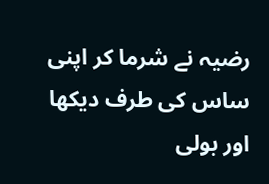رضیہ نے شرما کر اپنی ساس کی طرف دیکھا اور بولی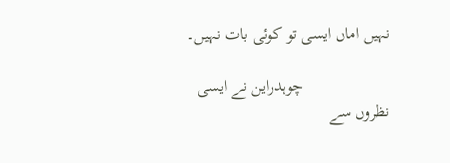نہیں اماں ایسی تو کوئی بات نہیں۔

                    چوہدراین نے ایسی نظروں سے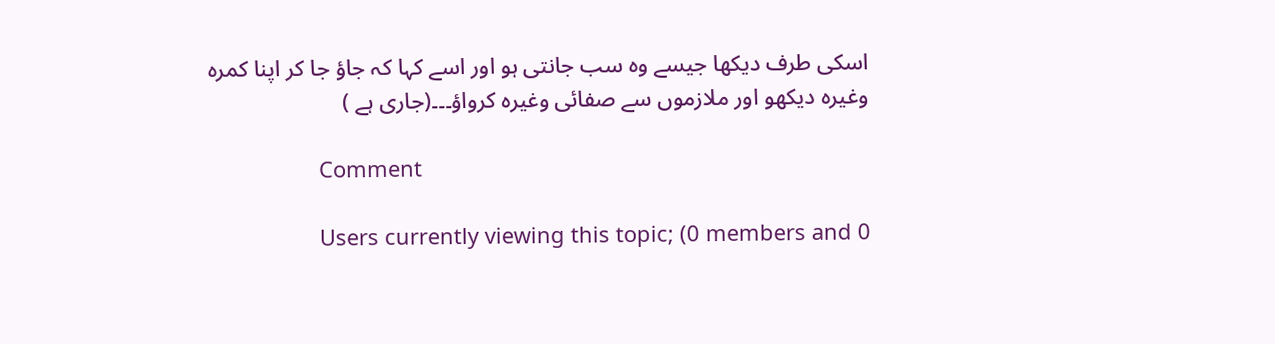اسکی طرف دیکھا جیسے وہ سب جانتی ہو اور اسے کہا کہ جاؤ جا کر اپنا کمرہ وغیرہ دیکھو اور ملازموں سے صفائی وغیرہ کرواؤ۔۔۔(جاری ہے )

                    Comment

                    Users currently viewing this topic; (0 members and 0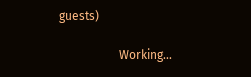guests)

                    Working...